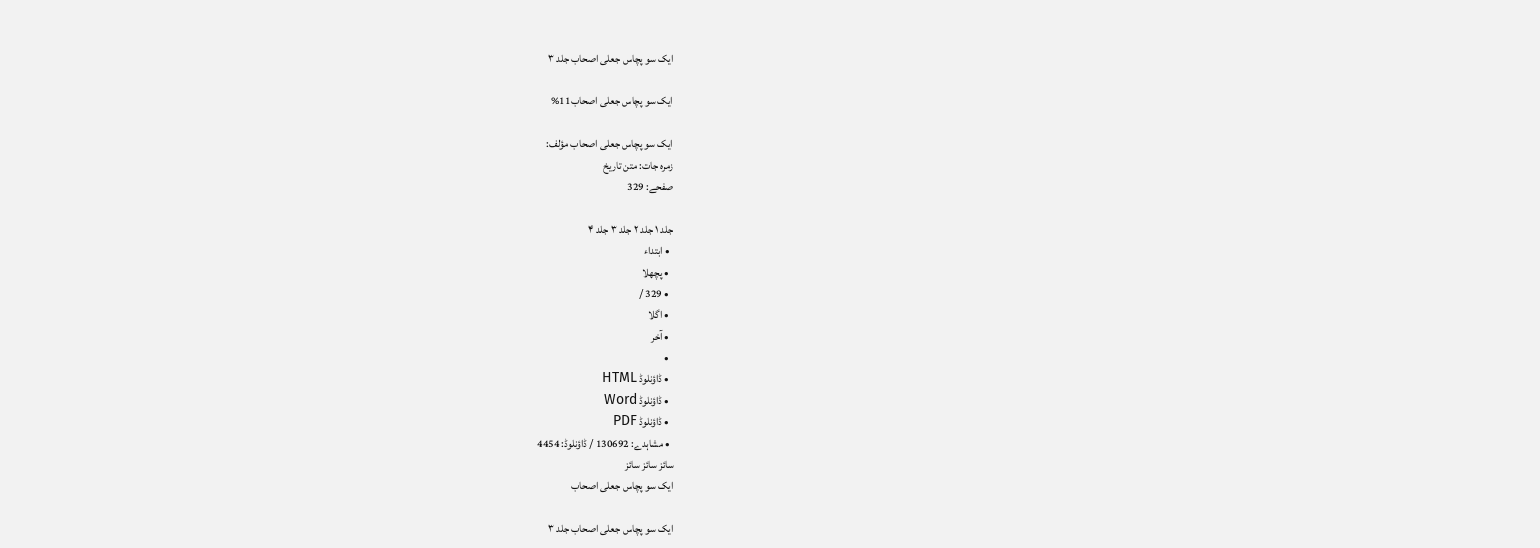ایک سو پچاس جعلی اصحاب جلد ۳

ایک سو پچاس جعلی اصحاب11%

ایک سو پچاس جعلی اصحاب مؤلف:
زمرہ جات: متن تاریخ
صفحے: 329

جلد ۱ جلد ۲ جلد ۳ جلد ۴
  • ابتداء
  • پچھلا
  • 329 /
  • اگلا
  • آخر
  •
  • ڈاؤنلوڈ HTML
  • ڈاؤنلوڈ Word
  • ڈاؤنلوڈ PDF
  • مشاہدے: 130692 / ڈاؤنلوڈ: 4454
سائز سائز سائز
ایک سو پچاس جعلی اصحاب

ایک سو پچاس جعلی اصحاب جلد ۳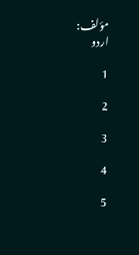مؤلف:
اردو

1

2

3

4

5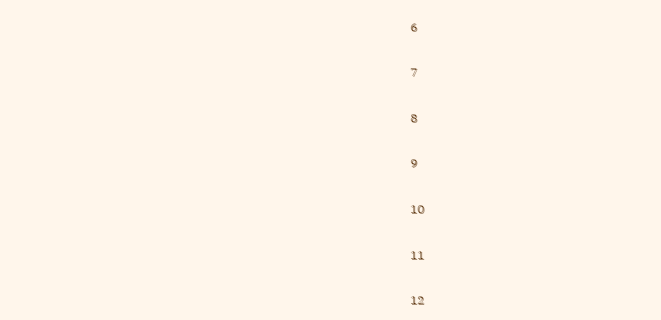6

7

8

9

10

11

12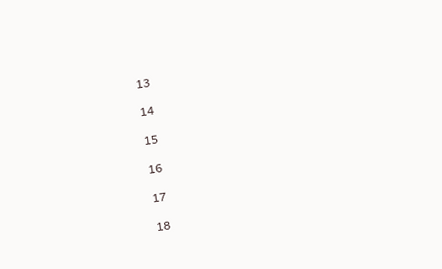13

14

15

16

17

18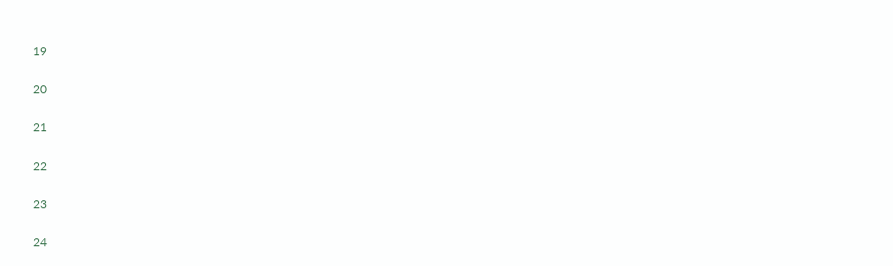19

20

21

22

23

24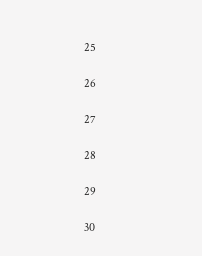25

26

27

28

29

30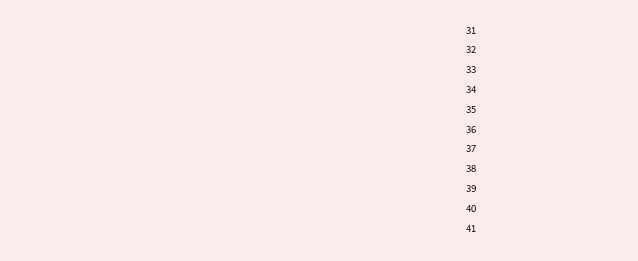31

32

33

34

35

36

37

38

39

40

41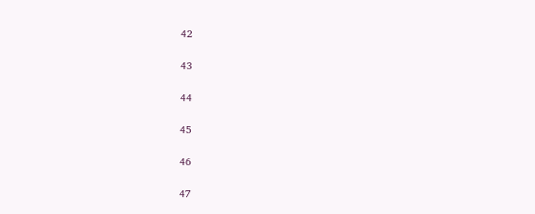42

43

44

45

46

47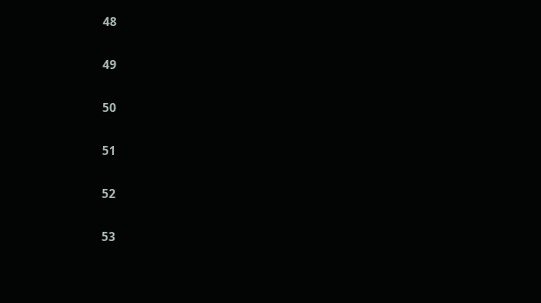48

49

50

51

52

53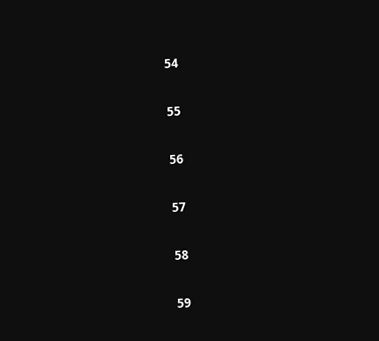54

55

56

57

58

59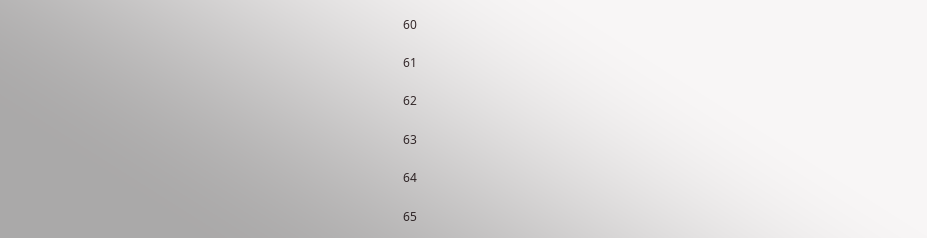60

61

62

63

64

65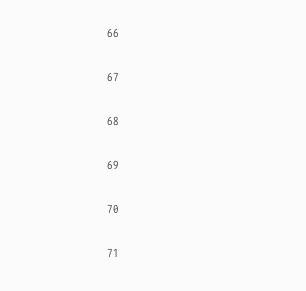66

67

68

69

70

71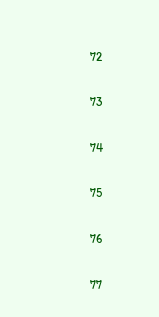72

73

74

75

76

77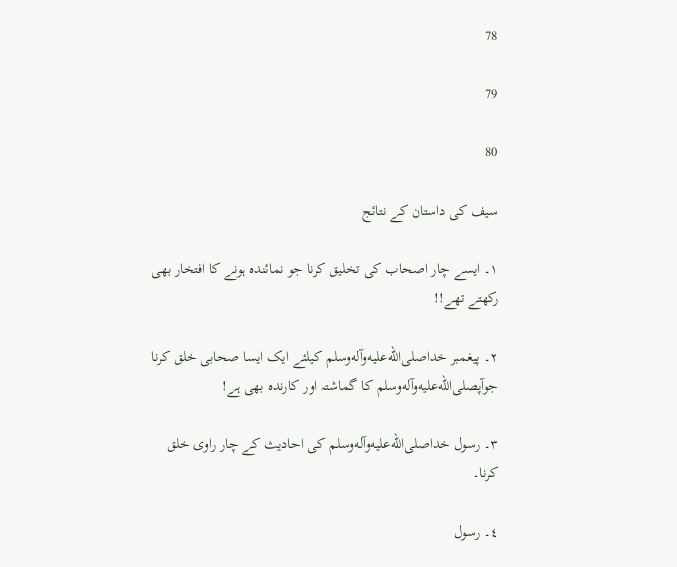78

79

80

سیف کی داستان کے نتائج

١۔ ایسے چار اصحاب کی تخلیق کرنا جو نمائندہ ہونے کا افتخار بھی رکھتے تھے!!

٢۔ پیغمبر خداصلى‌الله‌عليه‌وآله‌وسلم کیلئے ایک ایسا صحابی خلق کرنا جوآپصلى‌الله‌عليه‌وآله‌وسلم کا گماشتہ اور کارندہ بھی ہے!

٣۔ رسول خداصلى‌الله‌عليه‌وآله‌وسلم کی احادیث کے چار راوی خلق کرنا۔

٤۔ رسول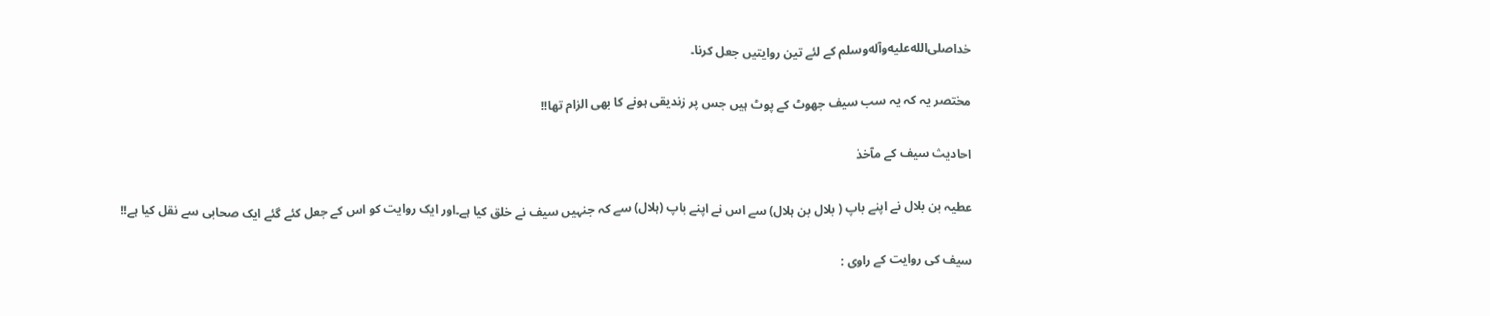خداصلى‌الله‌عليه‌وآله‌وسلم کے لئے تین روایتیں جعل کرنا۔

مختصر یہ کہ یہ سب سیف جھوٹ کے پوٹ ہیں جس پر زندیقی ہونے کا بھی الزام تھا!!

احادیث سیف کے مآخذ

عطیہ بن بلال نے اپنے باپ ( بلال بن ہلال) سے اس نے اپنے باپ (ہلال) سے کہ جنہیں سیف نے خلق کیا ہے۔اور ایک روایت کو اس کے جعل کئے گئے ایک صحابی سے نقل کیا ہے!!

سیف کی روایت کے راوی :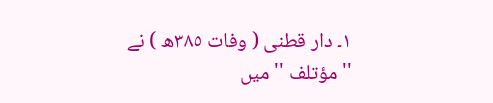١۔ دار قطنی ( وفات ٣٨٥ھ ) نے ''مؤتلف '' میں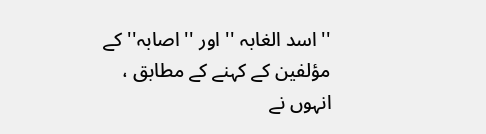'' اسد الغابہ '' اور '' اصابہ'' کے مؤلفین کے کہنے کے مطابق ، انہوں نے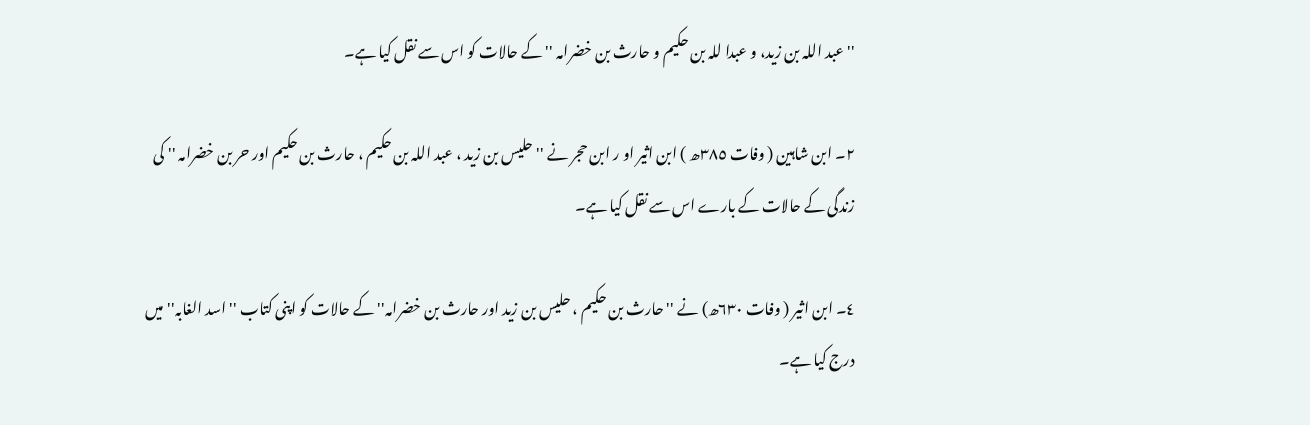'' عبد اللہ بن زید، و عبدا للہ بن حکیم و حارث بن خضرامہ '' کے حالات کو اس سے نقل کیا ہے۔

٢۔ ابن شاہین ( وفات ٣٨٥ھ ) ابن اثیر او ر ابن حجر نے '' حلیس بن زید ، عبد اللہ بن حکیم ، حارث بن حکیم اور حر بن خضرامہ '' کی زندگی کے حالات کے بارے اس سے نقل کیا ہے۔

٤۔ ابن اثیر ( وفات ٦٣٠ھ) نے '' حارث بن حکیم ، حلیس بن زید اور حارث بن خضرامہ'' کے حالات کو اپنی کتاب '' اسد الغابہ'' میں درج کیا ہے۔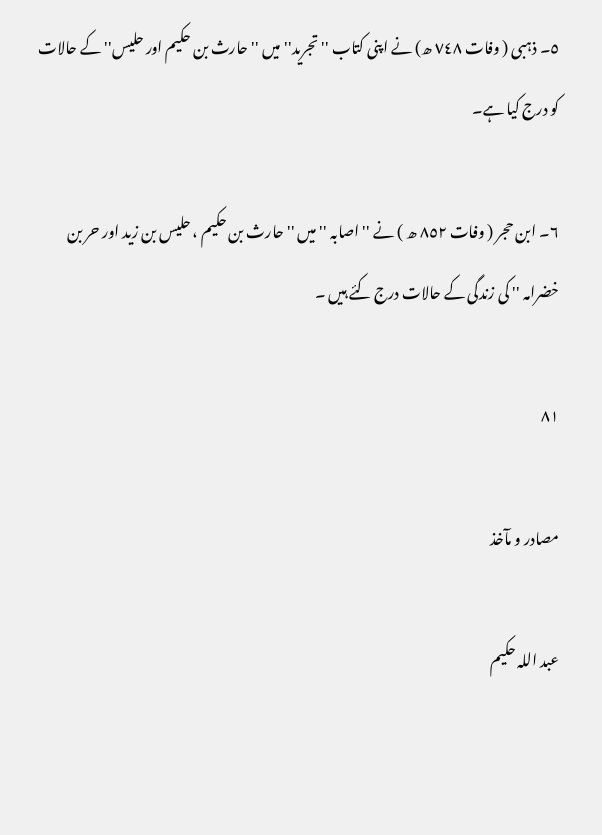٥۔ ذہبی ( وفات ٧٤٨ ھ) نے اپنی کتاب '' تجرید'' میں '' حارث بن حکیم اور حلیس'' کے حالات کو درج کیا ہے۔

٦۔ ابن حجر ( وفات ٨٥٢ ھ ) نے '' اصابہ '' میں '' حارث بن حکیم ، حلیس بن زید اور حر بن خضرامہ '' کی زندگی کے حالات درج کئے ہیں ۔

۸۱

مصادر و مآخذ

عبد اللہ حکیم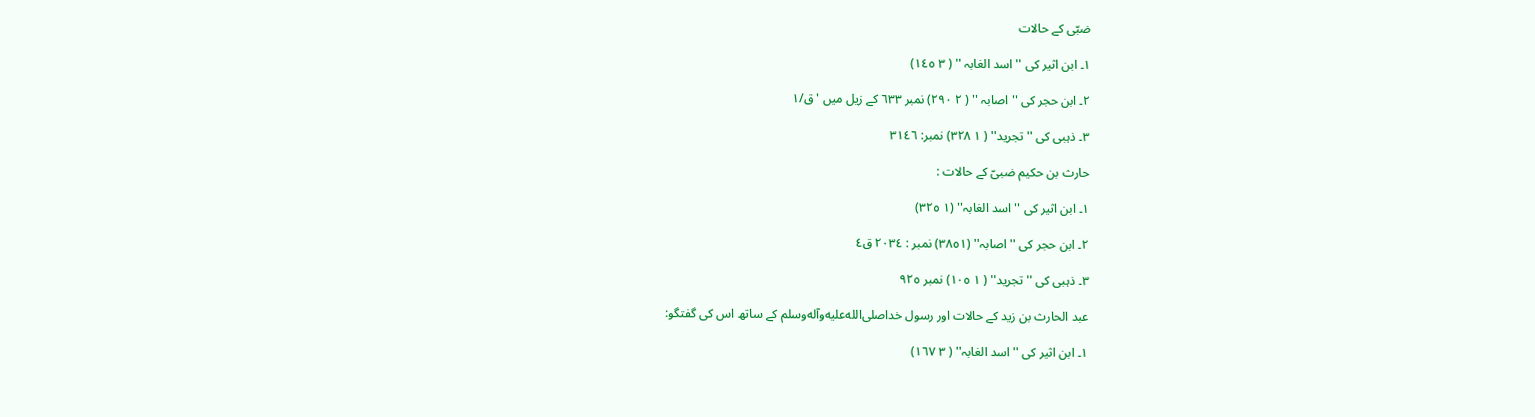ضبّی کے حالات

١۔ ابن اثیر کی '' اسد الغابہ '' ( ٣ ١٤٥)

٢۔ ابن حجر کی '' اصابہ '' ( ٢ ٢٩٠) نمبر ٦٣٣ کے زیل میں ' ق/١

٣۔ ذہبی کی '' تجرید'' ( ١ ٣٢٨) نمبر: ٣١٤٦

حارث بن حکیم ضبیّ کے حالات :

١۔ ابن اثیر کی '' اسد الغابہ'' (١ ٣٢٥)

٢۔ ابن حجر کی '' اصابہ'' (٣٨٥١) نمبر : ٢٠٣٤ ق٤

٣۔ ذہبی کی '' تجرید'' ( ١ ١٠٥) نمبر ٩٢٥

عبد الحارث بن زید کے حالات اور رسول خداصلى‌الله‌عليه‌وآله‌وسلم کے ساتھ اس کی گفتگو:

١۔ ابن اثیر کی '' اسد الغابہ'' ( ٣ ١٦٧)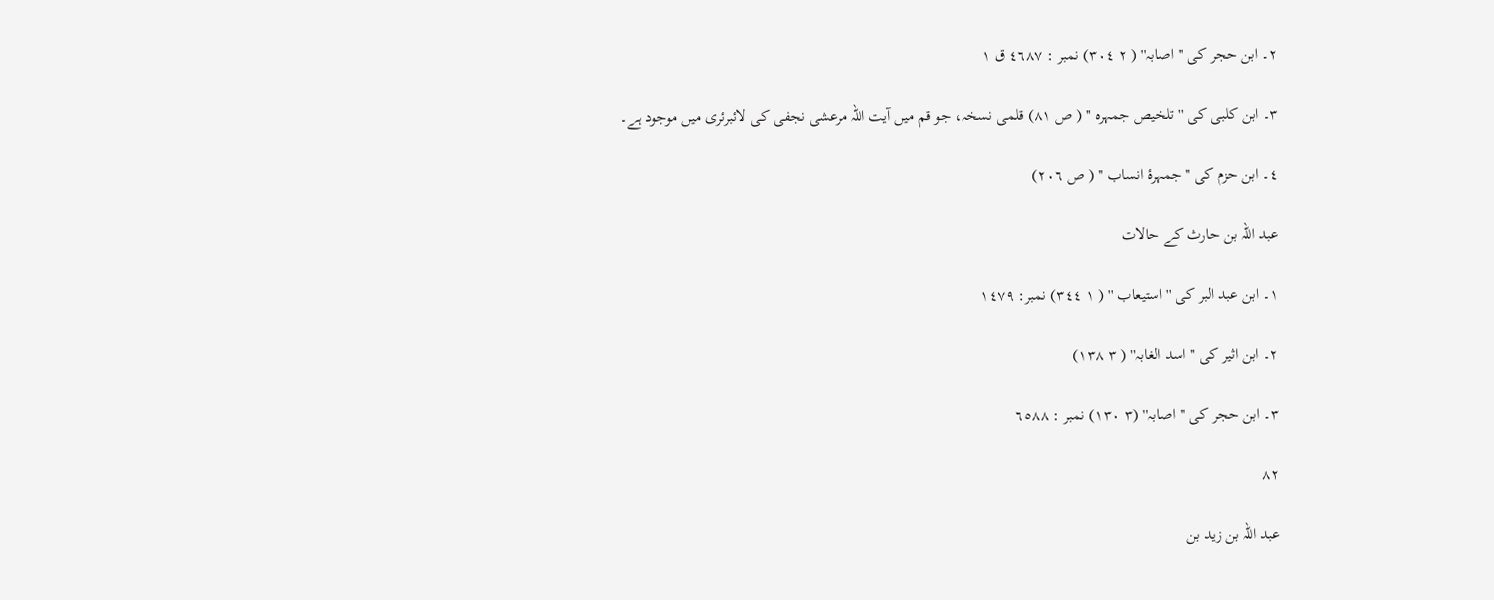٢۔ ابن حجر کی '' اصابہ'' ( ٢ ٣٠٤) نمبر : ٤٦٨٧ ق ١

٣۔ ابن کلبی کی '' تلخیص جمہرہ '' ( ص ٨١) قلمی نسخہ، جو قم میں آیت اللہ مرعشی نجفی کی لائبرئری میں موجود ہے۔

٤۔ ابن حزم کی ''جمہرۂ انساب '' ( ص ٢٠٦)

عبد اللہ بن حارث کے حالات

١۔ ابن عبد البر کی '' استیعاب '' ( ١ ٣٤٤) نمبر: ١٤٧٩

٢۔ ابن اثیر کی '' اسد الغابہ'' ( ٣ ١٣٨)

٣۔ ابن حجر کی '' اصابہ'' (٣ ١٣٠) نمبر : ٦٥٨٨

۸۲

عبد اللہ بن زید بن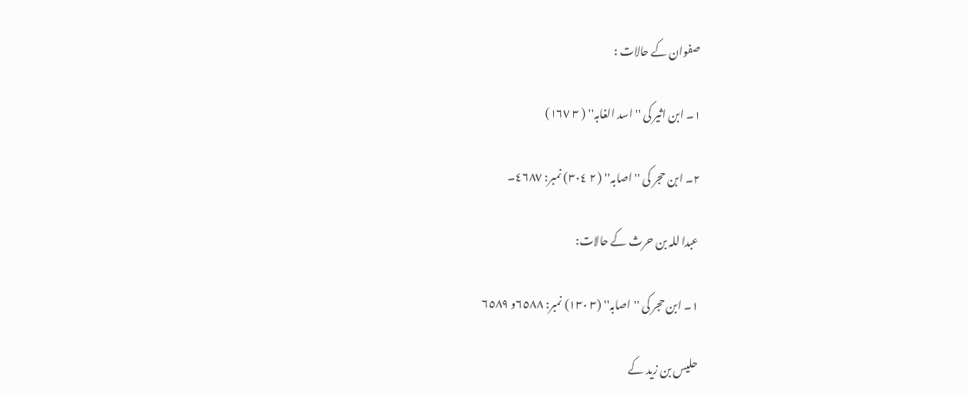صفوان کے حالات :

١۔ ابن اثیر کی '' اسد الغابہ'' ( ٣ ١٦٧)

٢۔ ابن حجر کی '' اصابہ'' ( ٢ ٣٠٤) نمبر: ٤٦٨٧۔

عبدا للہ بن حرث کے حالات:

١۔ ابن حجر کی '' اصابہ'' (٣ ١٣٠) نمبر: ٦٥٨٨و ٦٥٨٩

حلیس بن زید کے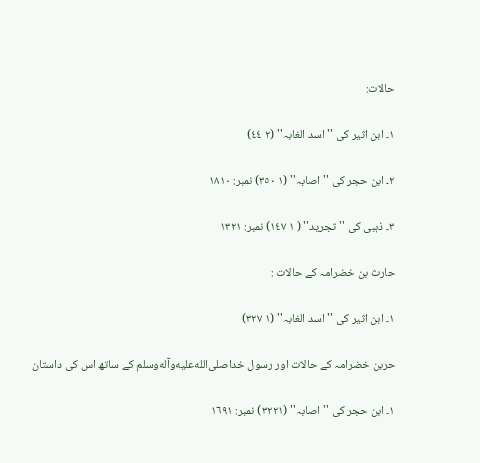حالات:

١۔ ابن اثیر کی '' اسد الغابہ'' (٢ ٤٤)

٢۔ ابن حجر کی '' اصابہ'' (١ ٣٥٠) نمبر: ١٨١٠

٣۔ ذہبی کی '' تجرید'' ( ١ ١٤٧) نمبر: ١٣٢١

حارث بن خضرامہ کے حالات :

١۔ ابن اثیر کی '' اسد الغابہ'' (١ ٣٢٧)

حربن خضرامہ کے حالات اور رسول خداصلى‌الله‌عليه‌وآله‌وسلم کے ساتھ اس کی داستان

١۔ ابن حجر کی '' اصابہ'' (٣٢٢١) نمبر: ١٦٩١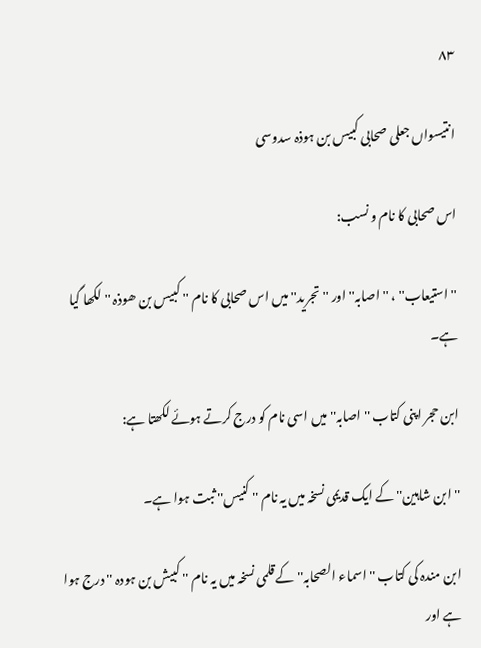۸۳

انتیسواں جعلی صحابی کبیس بن ہوذہ سدوسی

اس صحابی کا نام و نسب:

'' استیعاب'' ، '' اصابہ'' اور '' تجرید'' میں اس صحابی کا نام '' کبیس بن ھوذہ '' لکھا گیا ہے۔

ابن حجر اپنی کتاب '' اصابہ'' میں اسی نام کو درج کرتے ہوئے لکھتا ہے:

'' ابن شاہین'' کے ایک قدیمی نسخہ میں یہ نام '' کنیس'' ثبت ہوا ہے۔

ابن مندہ کی کتاب '' اسماء الصحابہ'' کے قلمی نسخہ میں یہ نام '' کبیش بن ہودہ '' درج ہوا ہے اور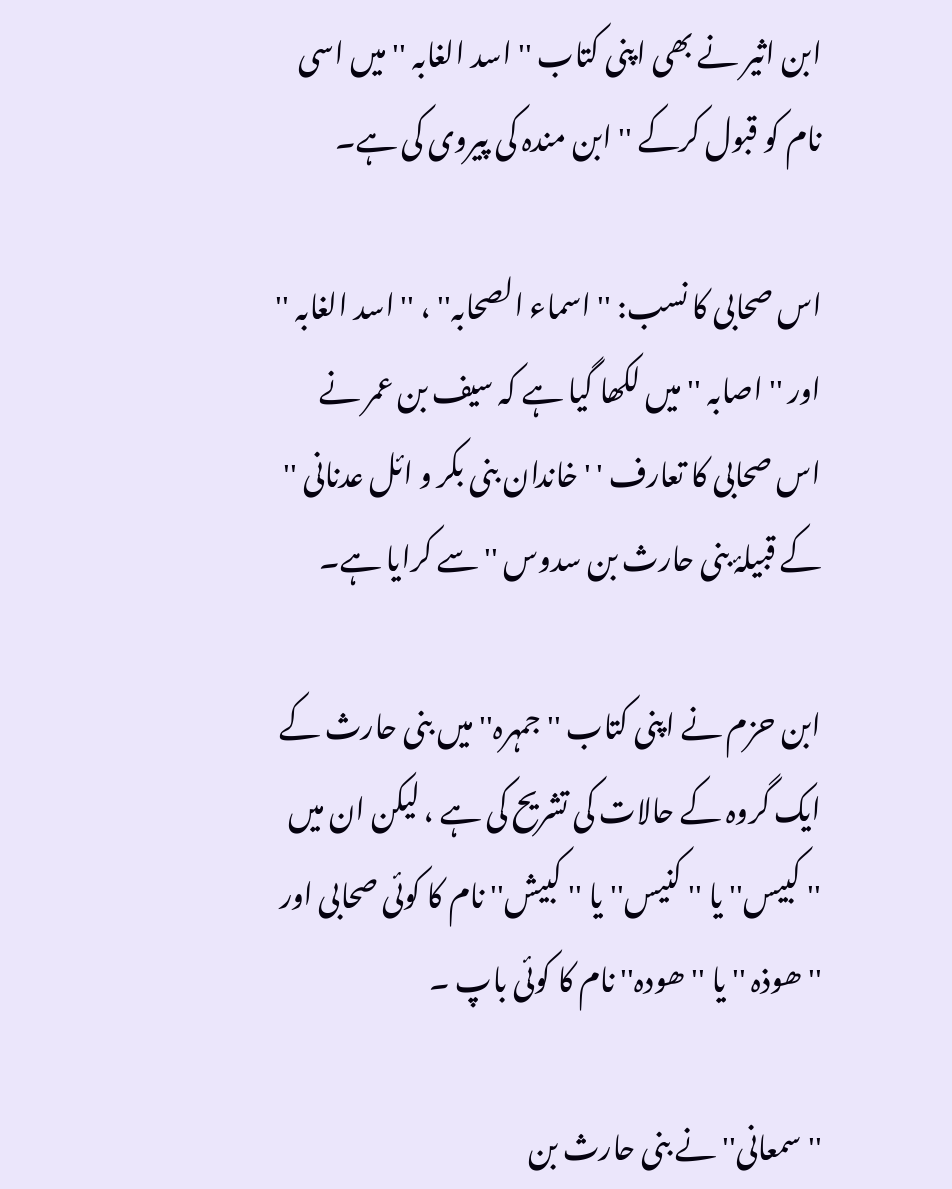ابن اثیر نے بھی اپنی کتاب '' اسد الغابہ '' میں اسی نام کو قبول کرکے '' ابن مندہ کی پیروی کی ہے۔

اس صحابی کا نسب: '' اسماء الصحابہ'' ، '' اسد الغابہ '' اور '' اصابہ '' میں لکھا گیا ہے کہ سیف بن عمر نے اس صحابی کا تعارف ' ' خاندان بنی بکر و ائل عدنانی '' کے قبیلۂ بنی حارث بن سدوس '' سے کرایا ہے۔

ابن حزم نے اپنی کتاب '' جمہرہ'' میں بنی حارث کے ایک گروہ کے حالات کی تشریح کی ہے ، لیکن ان میں '' کبیس'' یا '' کنیس''یا '' کبیش'' نام کا کوئی صحابی اور '' ھوذہ '' یا '' ھودہ'' نام کا کوئی باپ ۔

'' سمعانی'' نے بنی حارث بن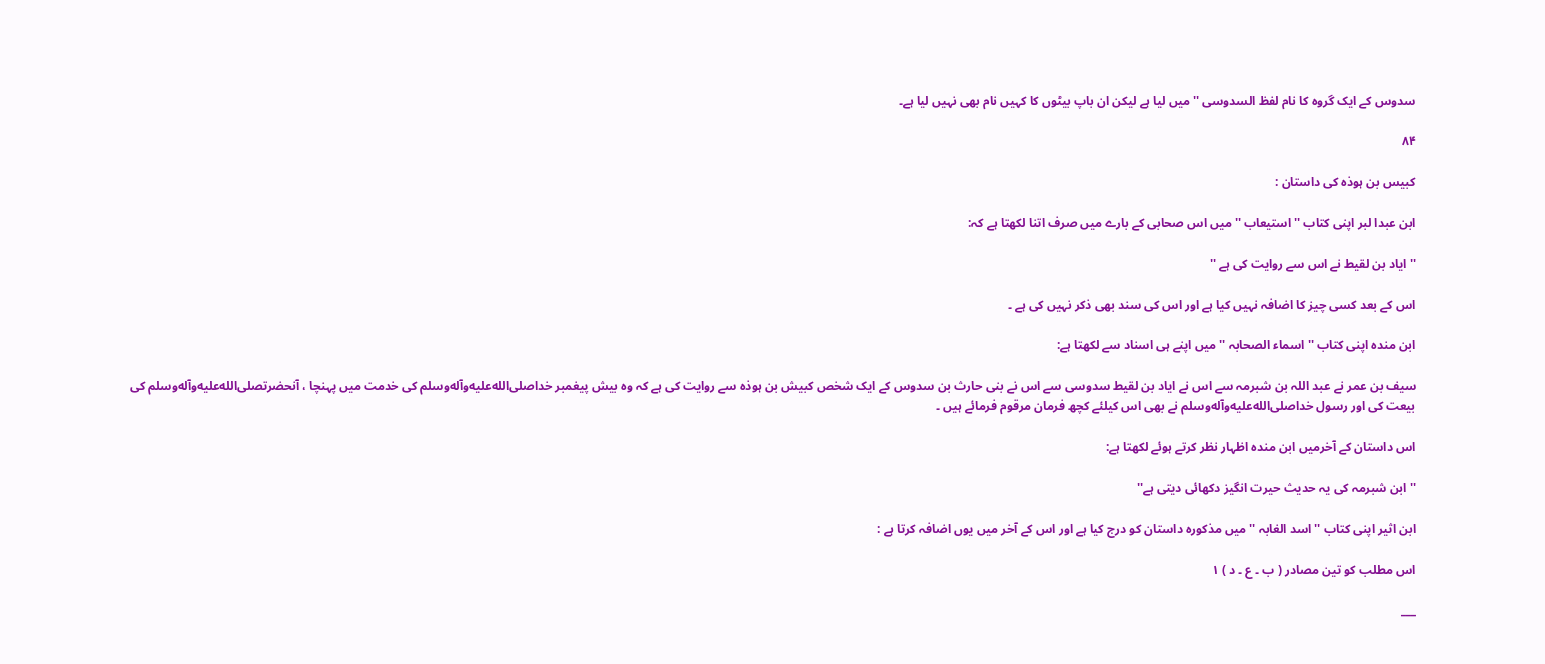سدوس کے ایک گروہ کا نام لفظ السدوسی '' میں لیا ہے لیکن ان باپ بیٹوں کا کہیں نام بھی نہیں لیا ہے۔

۸۴

کبیس بن ہوذہ کی داستان :

ابن عبدا لبر اپنی کتاب '' استیعاب '' میں اس صحابی کے بارے میں صرف اتنا لکھتا ہے کہ:

'' ایاد بن لقیط نے اس سے روایت کی ہے ''

اس کے بعد کسی چیز کا اضافہ نہیں کیا ہے اور اس کی سند بھی ذکر نہیں کی ہے ۔

ابن مندہ اپنی کتاب '' اسماء الصحابہ '' میں اپنے ہی اسناد سے لکھتا ہے:

سیف بن عمر نے عبد اللہ بن شبرمہ سے اس نے ایاد بن لقیط سدوسی سے اس نے بنی حارث بن سدوس کے ایک شخص کبیش بن ہوذہ سے روایت کی ہے کہ وہ بیش پیغمبر خداصلى‌الله‌عليه‌وآله‌وسلم کی خدمت میں پہنچا ، آنحضرتصلى‌الله‌عليه‌وآله‌وسلم کی بیعت کی اور رسول خداصلى‌الله‌عليه‌وآله‌وسلم نے بھی اس کیلئے کچھ فرمان مرقوم فرمائے ہیں ۔

اس داستان کے آخرمیں ابن مندہ اظہار نظر کرتے ہوئے لکھتا ہے:

'' ابن شبرمہ کی یہ حدیث حیرت انگیز دکھائی دیتی ہے''

ابن اثیر اپنی کتاب '' اسد الغابہ '' میں مذکورہ داستان کو درج کیا ہے اور اس کے آخر میں یوں اضافہ کرتا ہے :

اس مطلب کو تین مصادر ( ب ۔ ع ۔ د ) ١

___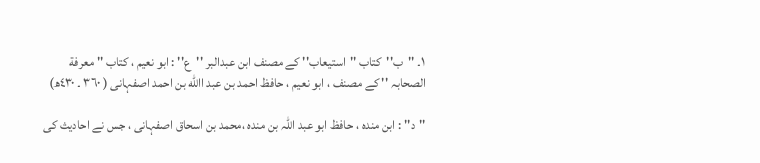١۔ ''ب''کتاب ''استیعاب'' کے مصنف ابن عبدالبر ''ع'' : ابو نعیم ، کتاب '' معرفة الصحابہ '' کے مصنف ، ابو نعیم ، حافظ احمد بن عبد االله بن احمد اصفہانی ( ٣٦٠ ۔ ٤٣٠ھ)

''د'' : ابن مندہ ، حافظ ابو عبد اللہ بن مندہ ،محمد بن اسحاق اصفہانی ، جس نے احادیث کی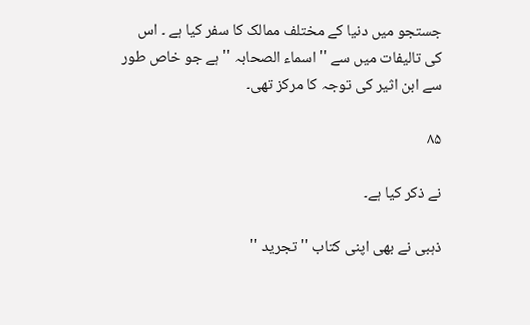جستجو میں دنیا کے مختلف ممالک کا سفر کیا ہے ۔ اس کی تالیفات میں سے '' اسماء الصحابہ '' ہے جو خاص طور سے ابن اثیر کی توجہ کا مرکز تھی۔

۸۵

نے ذکر کیا ہے۔

ذہبی نے بھی اپنی کتاب '' تجرید ''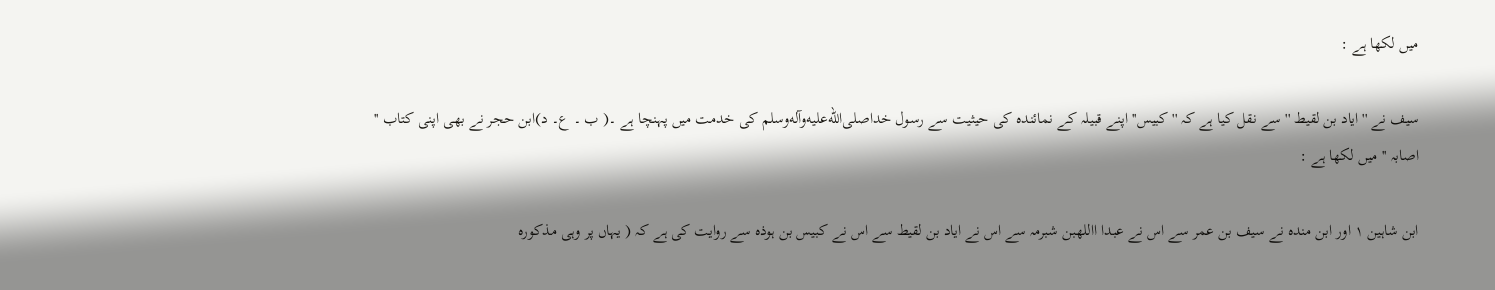میں لکھا ہے :

سیف نے '' ایاد بن لقیط '' سے نقل کیا ہے کہ '' کبیس'' اپنے قبیلہ کے نمائندہ کی حیثیت سے رسول خداصلى‌الله‌عليه‌وآله‌وسلم کی خدمت میں پہنچا ہے ۔( ب ۔ ع۔ د)ابن حجر نے بھی اپنی کتاب '' اصابہ '' میں لکھا ہے :

ابن شاہین ١ اور ابن مندہ نے سیف بن عمر سے اس نے عبدا االلهبن شبرمہ سے اس نے ایاد بن لقیط سے اس نے کبیس بن ہوذہ سے روایت کی ہے کہ ( یہاں پر وہی مذکورہ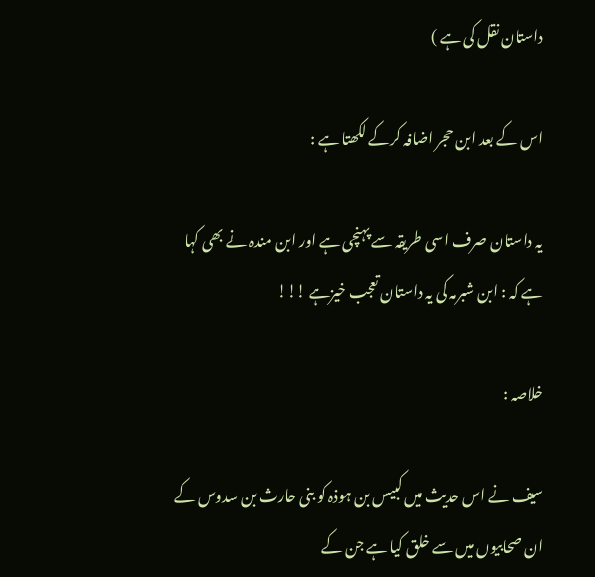داستان نقل کی ہے )

اس کے بعد ابن حجر اضافہ کرکے لکھتا ہے :

یہ داستان صرف اسی طریقہ سے پہنچی ہے اور ابن مندہ نے بھی کہا ہے کہ : ابن شبرمہ کی یہ داستان تعجب خیزہے !!!

خلاصہ :

سیف نے اس حدیث میں کبیس بن ہوذہ کو بنی حارث بن سدوس کے ان صحابیوں میں سے خلق کیا ہے جن کے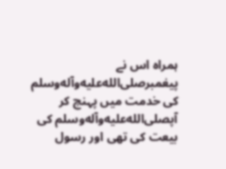ہمراہ اس نے پیغمبرصلى‌الله‌عليه‌وآله‌وسلم کی خدمت میں پہنچ کر آپصلى‌الله‌عليه‌وآله‌وسلم کی بیعت کی تھی اور رسول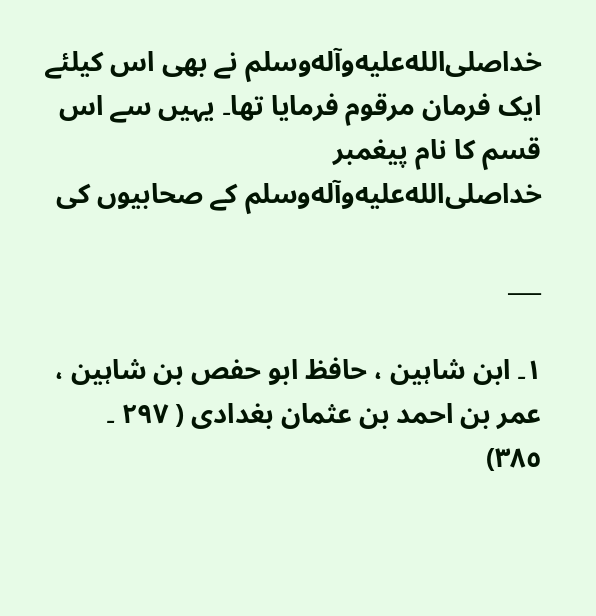خداصلى‌الله‌عليه‌وآله‌وسلم نے بھی اس کیلئے ایک فرمان مرقوم فرمایا تھا۔ یہیں سے اس قسم کا نام پیغمبر خداصلى‌الله‌عليه‌وآله‌وسلم کے صحابیوں کی

___

١۔ ابن شاہین ، حافظ ابو حفص بن شاہین ، عمر بن احمد بن عثمان بغدادی ( ٢٩٧ ۔ ٣٨٥)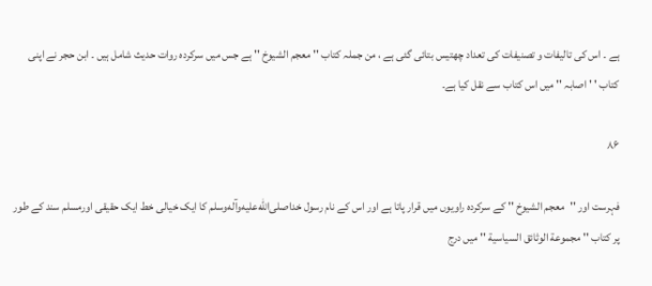ہے ۔ اس کی تالیفات و تصنیفات کی تعداد چھتیس بتائی گئی ہے ، من جملہ کتاب '' معجم الشیوخ '' ہے جس میں سرکردہ روات حدیث شامل ہیں ۔ ابن حجر نے اپنی کتاب ' ' اصابہ '' میں اس کتاب سے نقل کیا ہے۔

۸۶

فہرست اور ''معجم الشیوخ '' کے سرکردہ راویوں میں قرار پاتا ہے اور اس کے نام رسول خداصلى‌الله‌عليه‌وآله‌وسلم کا ایک خیالی خط ایک حقیقی اورمسلم سند کے طور پر کتاب '' مجموعة الوثائق السیاسیة '' میں درج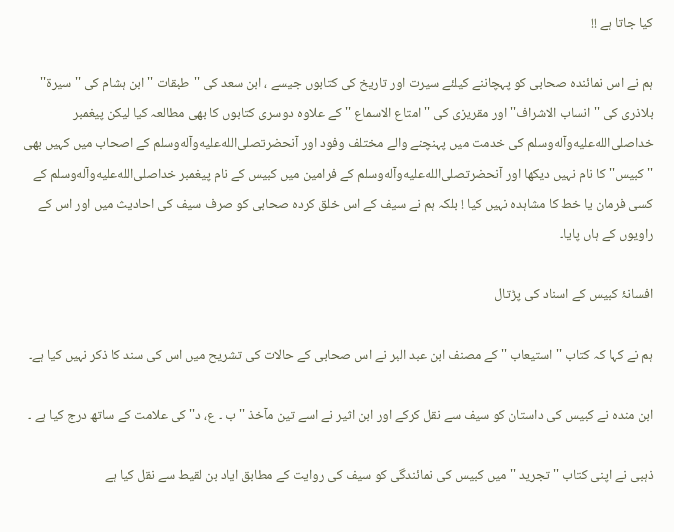کیا جاتا ہے !!

ہم نے اس نمائندہ صحابی کو پہچاننے کیلئے سیرت اور تاریخ کی کتابوں جیسے ، ابن سعد کی ''طبقات '' ابن ہشام کی '' سیرة'' بلاذری کی '' انساب الاشراف'' اور مقریزی کی '' امتاع الاسماع '' کے علاوہ دوسری کتابوں کا بھی مطالعہ کیا لیکن پیغمبر خداصلى‌الله‌عليه‌وآله‌وسلم کی خدمت میں پہنچنے والے مختلف وفود اور آنحضرتصلى‌الله‌عليه‌وآله‌وسلم کے اصحاب میں کہیں بھی '' کبیس'' کا نام نہیں دیکھا اور آنحضرتصلى‌الله‌عليه‌وآله‌وسلم کے فرامین میں کبیس کے نام پیغمبر خداصلى‌الله‌عليه‌وآله‌وسلم کے کسی فرمان یا خط کا مشاہدہ نہیں کیا ! بلکہ ہم نے سیف کے اس خلق کردہ صحابی کو صرف سیف کی احادیث میں اور اس کے راویوں کے ہاں پایا۔

افسانۂ کبیس کے اسناد کی پڑتال

ہم نے کہا کہ کتاب '' استیعاب '' کے مصنف ابن عبد البر نے اس صحابی کے حالات کی تشریح میں اس کی سند کا ذکر نہیں کیا ہے۔

ابن مندہ نے کبیس کی داستان کو سیف سے نقل کرکے اور ابن اثیر نے اسے تین مآخذ '' ب ۔ ع، د'' کی علامت کے ساتھ درج کیا ہے ۔

ذہبی نے اپنی کتاب '' تجرید ''میں کبیس کی نمائندگی کو سیف کی روایت کے مطابق ایاد بن لقیط سے نقل کیا ہے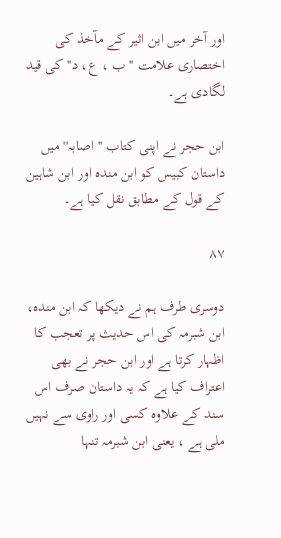اور آخر میں ابن اثیر کے مآخذ کی اختصاری علامت '' ب ، ع، د'' کی قید لگادی ہے۔

ابن حجر نے اپنی کتاب '' اصابہ'' میں داستان کبیس کو ابن مندہ اور ابن شاہین کے قول کے مطابق نقل کیا ہے۔

۸۷

دوسری طرف ہم نے دیکھا کہ ابن مندہ، ابن شبرمہ کی اس حدیث پر تعجب کا اظہار کرتا ہے اور ابن حجر نے بھی اعتراف کیا ہے کہ یہ داستان صرف اس سند کے علاوہ کسی اور راوی سے نہیں ملی ہے ، یعنی ابن شبرمہ تنہا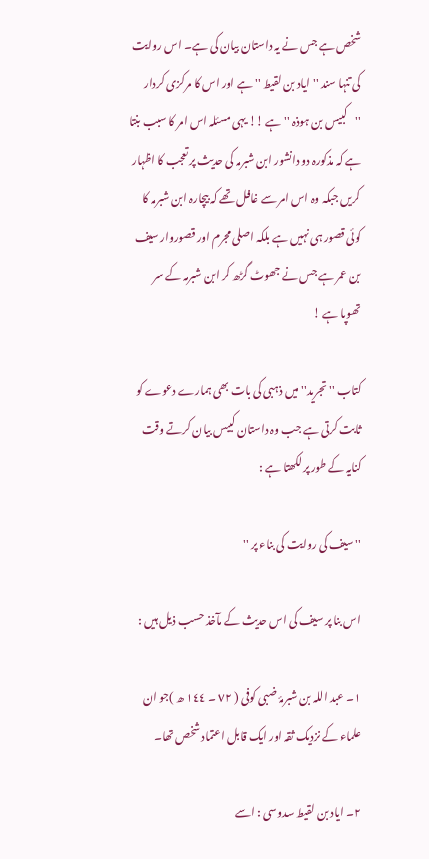شخص ہے جس نے یہ داستان بیان کی ہے۔ اس روایت کی تنہا سند '' ایاد بن لقیط '' ہے اور اس کا مرکزی کردار ''کبیس بن ہوذہ '' ہے !! یہی مسئلہ اس امر کا سبب بنتا ہے کہ مذکورہ دو دانشور ابن شبرمہ کی حدیث پر تعجب کا اظہار کریں جبکہ وہ اس امر سے غافل تھے کہ بیچارہ ابن شبرمہ کا کوئی قصور ہی نہیں ہے بلکہ اصلی مجرم اور قصوروار سیف بن عمر ہے جس نے جھوٹ گڑھ کر ابن شبرمہ کے سر تھوپا ہے !

کتاب '' تجرید'' میں ذہبی کی بات بھی ہمارے دعوے کو ثابت کرتی ہے جب وہ داستان کبیس بیان کرتے وقت کنایہ کے طور پر لکھتا ہے :

'' سیف کی روایت کی بناء پر ''

اس بنا پر سیف کی اس حدیث کے مآخذ حسب ذیل ہیں :

١۔ عبد اللہ بن شبرمۂ ضبی کوفی ( ٧٢ ۔ ١٤٤ ھ )جو ان علماء کے نزدیک ثقہ اور ایک قابل اعتماد شخص تھا۔

٢۔ ایاد بن لقیط سدوسی : اسے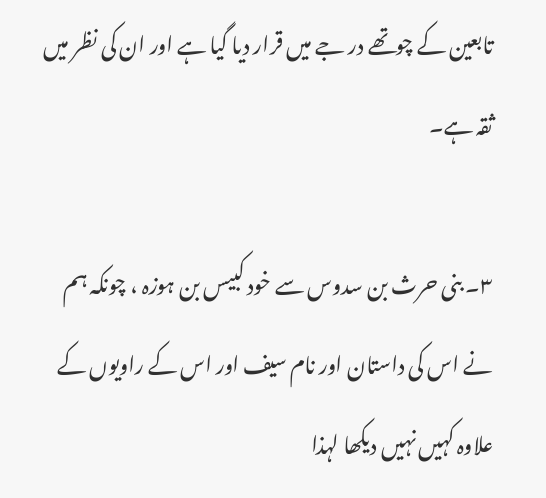تابعین کے چوتھے در جے میں قرار دیا گیا ہے اور ان کی نظر میں ثقہ ہے۔

٣۔ بنی حرث بن سدوس سے خود کبیس بن ہوزہ ، چونکہ ہم نے اس کی داستان اور نام سیف اور اس کے راویوں کے علاوہ کہیں نہیں دیکھا لہذا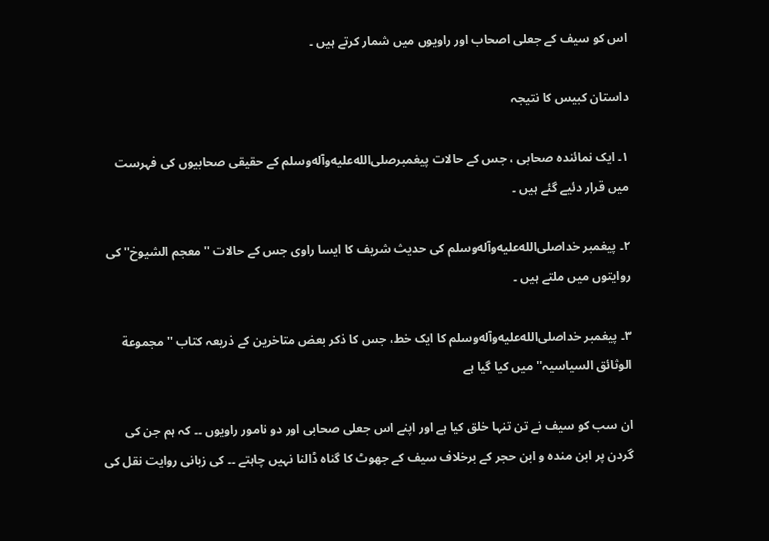اس کو سیف کے جعلی اصحاب اور راویوں میں شمار کرتے ہیں ۔

داستان کبیس کا نتیجہ

١۔ ایک نمائندہ صحابی ، جس کے حالات پیغمبرصلى‌الله‌عليه‌وآله‌وسلم کے حقیقی صحابیوں کی فہرست میں قرار دئیے گئے ہیں ۔

٢۔ پیغمبر خداصلى‌الله‌عليه‌وآله‌وسلم کی حدیث شریف کا ایسا راوی جس کے حالات '' معجم الشیوخ'' کی روایتوں میں ملتے ہیں ۔

٣۔ پیغمبر خداصلى‌الله‌عليه‌وآله‌وسلم کا ایک خط، جس کا ذکر بعض متاخرین کے ذریعہ کتاب '' مجموعة الوثائق السیاسیہ'' میں کیا گیا ہے

ان سب کو سیف نے تن تنہا خلق کیا ہے اور اپنے اس جعلی صحابی اور دو نامور راویوں ۔۔ کہ ہم جن کی گردن پر ابن مندہ و ابن حجر کے برخلاف سیف کے جھوٹ کا گناہ ڈالنا نہیں چاہتے ۔۔ کی زبانی روایت نقل کی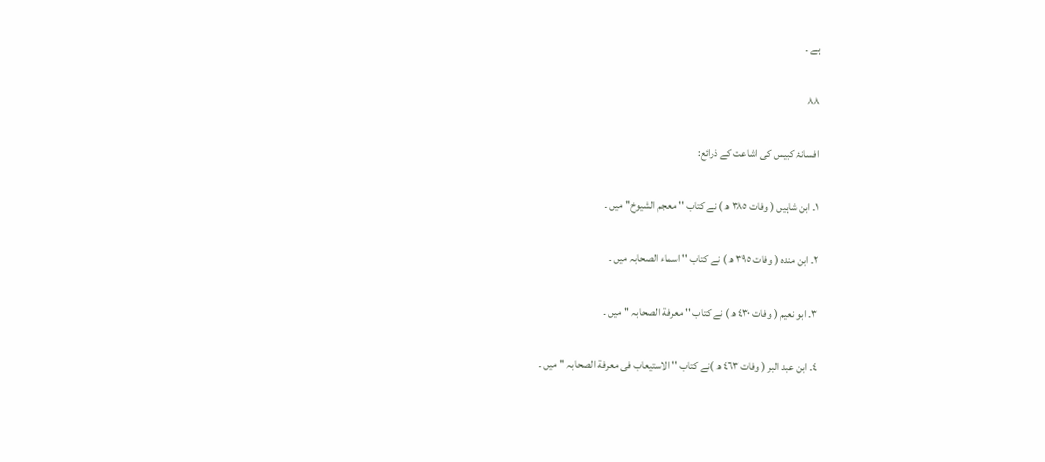ہے ۔

۸۸

افسانۂ کبیس کی اشاعت کے ذرائع:

١۔ ابن شاہیں ( وفات ٣٨٥ ھ ) نے کتاب '' معجم الشیوخ'' میں ۔

٢۔ ابن مندہ ( وفات ٣٩٥ ھ ) نے کتاب '' اسماء الصحابہ میں ۔

٣۔ ابو نعیم ( وفات ٤٣٠ ھ ) نے کتاب '' معرفة الصحابہ '' میں ۔

٤۔ ابن عبد البر ( وفات ٤٦٣ ھ )نے کتاب '' الاستیعاب فی معرفة الصحابہ '' میں ۔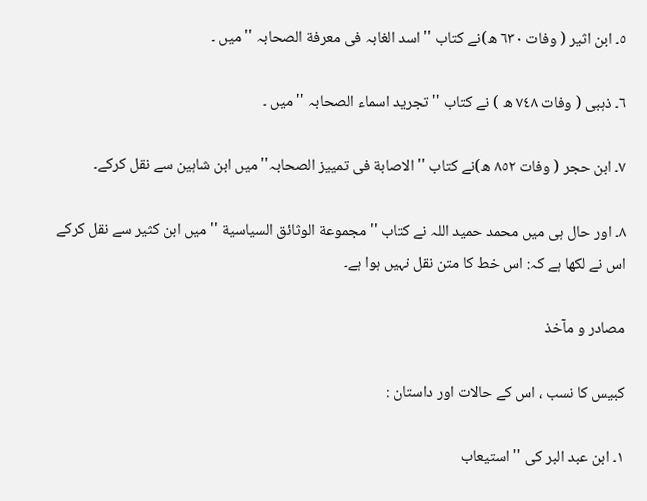٥۔ ابن اثیر ( وفات ٦٣٠ ھ)نے کتاب '' اسد الغابہ فی معرفة الصحابہ '' میں ۔

٦۔ ذہبی ( وفات ٧٤٨ ھ ) نے کتاب '' تجرید اسماء الصحابہ '' میں ۔

٧۔ ابن حجر ( وفات ٨٥٢ ھ)نے کتاب '' الاصابة فی تمییز الصحابہ'' میں ابن شاہین سے نقل کرکے۔

٨۔ اور حال ہی میں محمد حمید اللہ نے کتاب '' مجموعة الوثائق السیاسیة '' میں ابن کثیر سے نقل کرکے اس نے لکھا ہے کہ: اس خط کا متن نقل نہیں ہوا ہے۔

مصادر و مآخذ

کبیس کا نسب ، اس کے حالات اور داستان :

١۔ ابن عبد البر کی '' استیعاب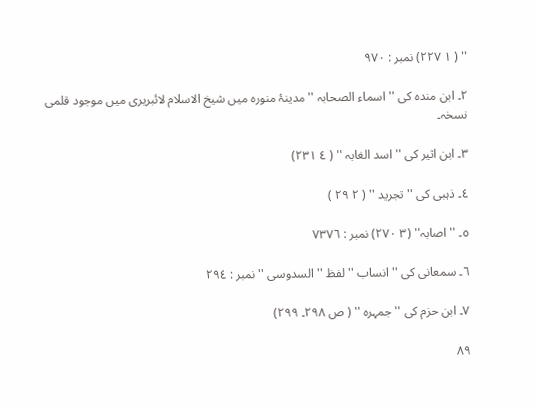'' ( ١ ٢٢٧) نمبر : ٩٧٠

٢۔ ابن مندہ کی '' اسماء الصحابہ '' مدینۂ منورہ میں شیخ الاسلام لائبریری میں موجود قلمی نسخہ۔

٣۔ ابن اثیر کی '' اسد الغابہ '' ( ٤ ٢٣١)

٤۔ ذہبی کی '' تجرید '' ( ٢ ٢٩ )

٥۔ '' اصابہ'' (٣ ٢٧٠) نمبر : ٧٣٧٦

٦۔ سمعانی کی '' انساب '' لفظ '' السدوسی '' نمبر : ٢٩٤

٧۔ ابن حزم کی ''جمہرہ '' ( ص ٢٩٨۔ ٢٩٩)

۸۹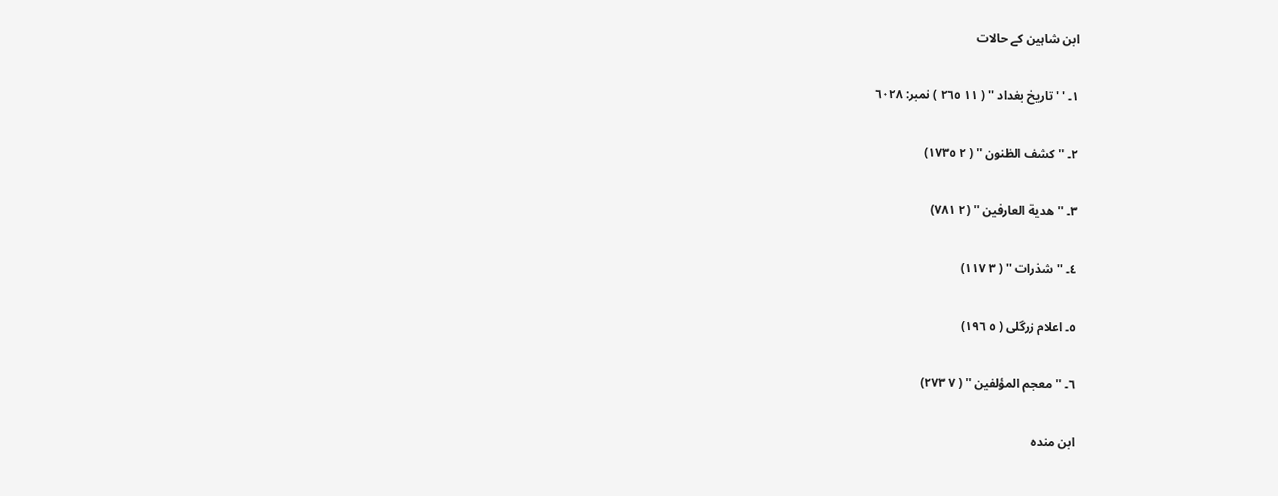ابن شاہین کے حالات

١۔ ' ' تاریخ بغداد '' ( ١١ ٢٦٥ ) نمبر: ٦٠٢٨

٢۔ '' کشف الظنون '' ( ٢ ١٧٣٥)

٣۔ ''ھدیة العارفین '' (٢ ٧٨١)

٤۔ '' شذرات '' ( ٣ ١١٧)

٥۔ اعلام زرگلی ( ٥ ١٩٦)

٦۔ ''معجم المؤلفین '' ( ٧ ٢٧٣)

ابن مندہ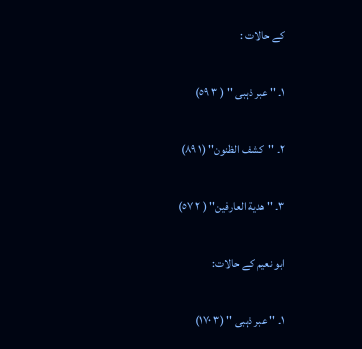کے حالات :

١۔ '' عبر ذہبی '' ( ٣ ٥٩)

٢۔ ''کشف الظنون'' (١ ٨٩)

٣۔ '' ھدیة العارفین'' ( ٢ ٥٧)

ابو نعیم کے حالات:

١۔ '' عبر ذہبی '' (٣ ١٧٠)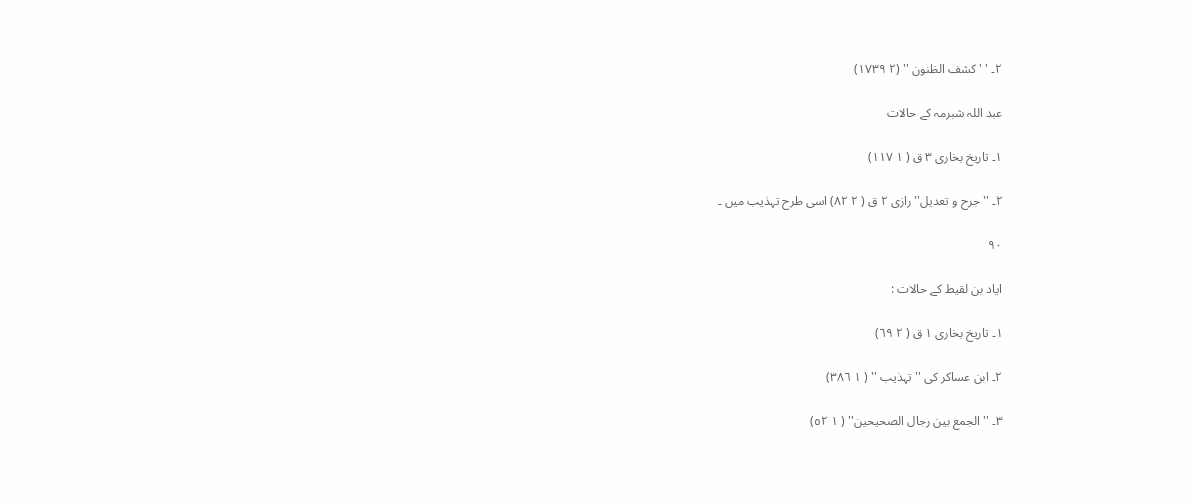٢۔ ' ' کشف الظنون '' (٢ ١٧٣٩)

عبد اللہ شبرمہ کے حالات

١۔ تاریخ بخاری ٣ ق ( ١ ١١٧)

٢۔ '' جرح و تعدیل'' رازی ٢ ق ( ٢ ٨٢) اسی طرح تہذیب میں ۔

۹۰

ایاد بن لقیط کے حالات :

١۔ تاریخ بخاری ١ ق ( ٢ ٦٩)

٢۔ ابن عساکر کی '' تہذیب '' ( ١ ٣٨٦)

٣۔ '' الجمع بین رجال الصحیحین'' ( ١ ٥٢)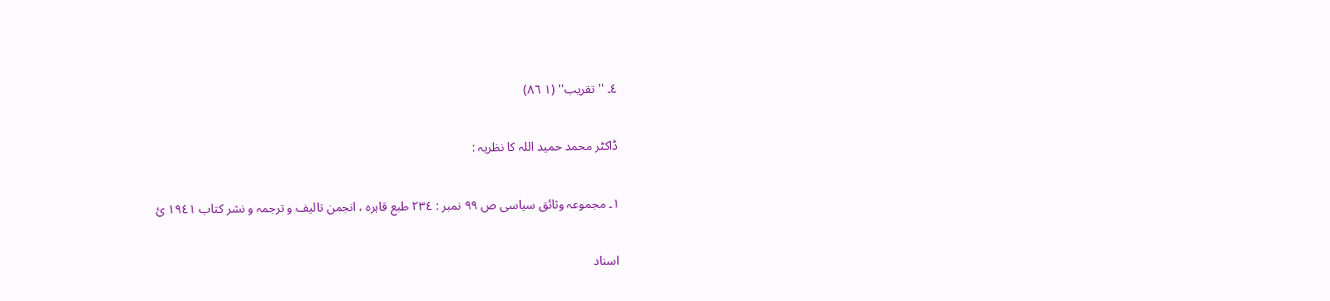٤۔ '' تقریب'' (١ ٨٦)

ڈاکٹر محمد حمید اللہ کا نظریہ :

١۔ مجموعہ وثائق سیاسی ص ٩٩ نمبر : ٢٣٤ طبع قاہرہ ، انجمن تالیف و ترجمہ و نشر کتاب ١٩٤١ ئ

اسناد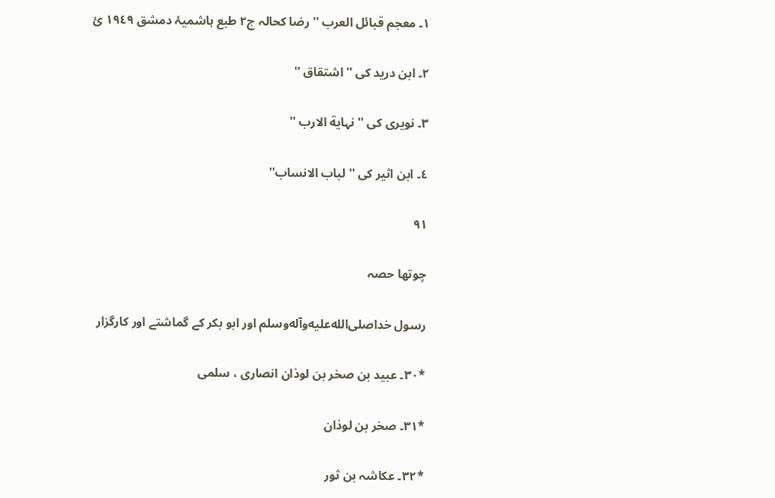١۔ معجم قبائل العرب '' رضا کحالہ ج٢ طبع ہاشمیۂ دمشق ١٩٤٩ ئ

٢۔ ابن درید کی '' اشتقاق ''

٣۔ نویری کی '' نہایة الارب ''

٤۔ ابن اثیر کی '' لباب الانساب''

۹۱

چوتھا حصہ

رسول خداصلى‌الله‌عليه‌وآله‌وسلم اور ابو بکر کے گماشتے اور کارگزار

*٣٠۔ عبید بن صخر بن لوذان انصاری ، سلمی

*٣١۔ صخر بن لوذان

*٣٢۔ عکاشہ بن ثور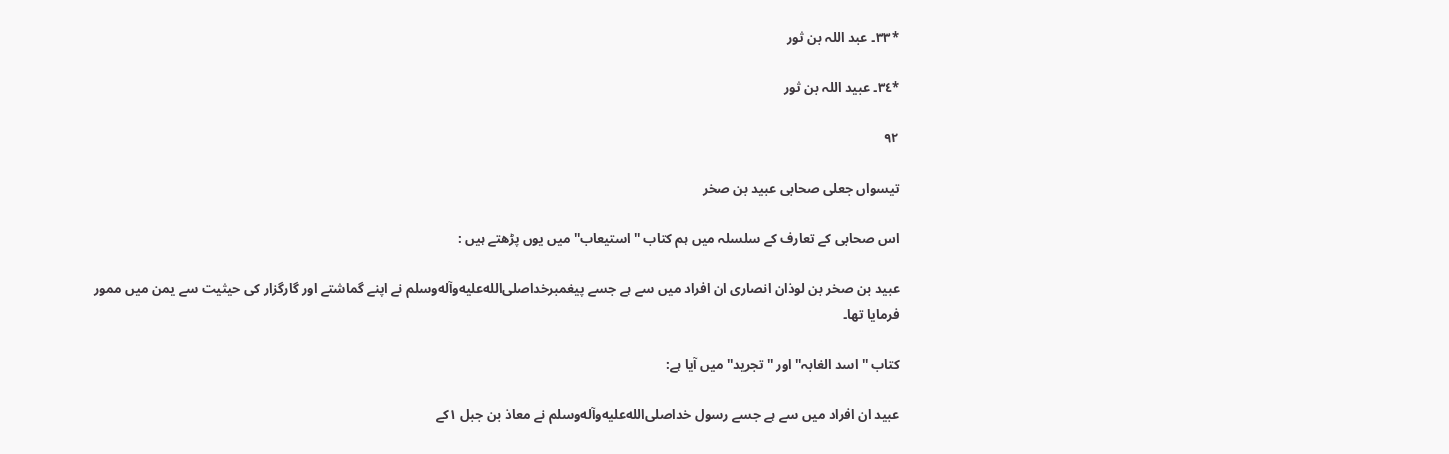*٣٣۔ عبد اللہ بن ثور

*٣٤۔ عبید اللہ بن ثور

۹۲

تیسواں جعلی صحابی عبید بن صخر

اس صحابی کے تعارف کے سلسلہ میں ہم کتاب '' استیعاب''میں یوں پڑھتے ہیں :

عبید بن صخر بن لوذان انصاری ان افراد میں سے ہے جسے پیغمبرخداصلى‌الله‌عليه‌وآله‌وسلم نے اپنے گماشتے اور گارگزار کی حیثیت سے یمن میں ممور فرمایا تھا۔

کتاب '' اسد الغابہ'' اور '' تجرید'' میں آیا ہے:

عبید ان افراد میں سے ہے جسے رسول خداصلى‌الله‌عليه‌وآله‌وسلم نے معاذ بن جبل ١کے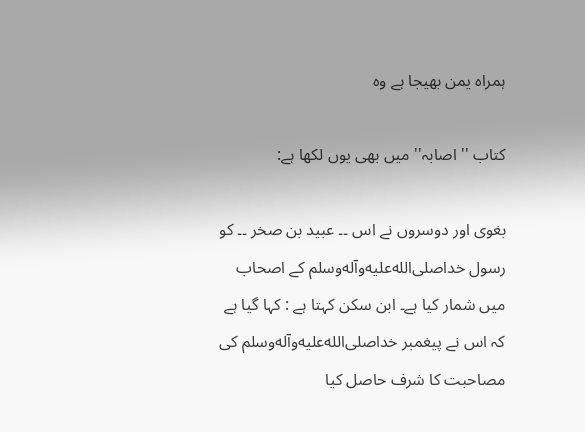ہمراہ یمن بھیجا ہے وہ

کتاب '' اصابہ'' میں بھی یوں لکھا ہے:

بغوی اور دوسروں نے اس ۔۔ عبید بن صخر ۔۔ کو رسول خداصلى‌الله‌عليه‌وآله‌وسلم کے اصحاب میں شمار کیا ہے۔ ابن سکن کہتا ہے : کہا گیا ہے کہ اس نے پیغمبر خداصلى‌الله‌عليه‌وآله‌وسلم کی مصاحبت کا شرف حاصل کیا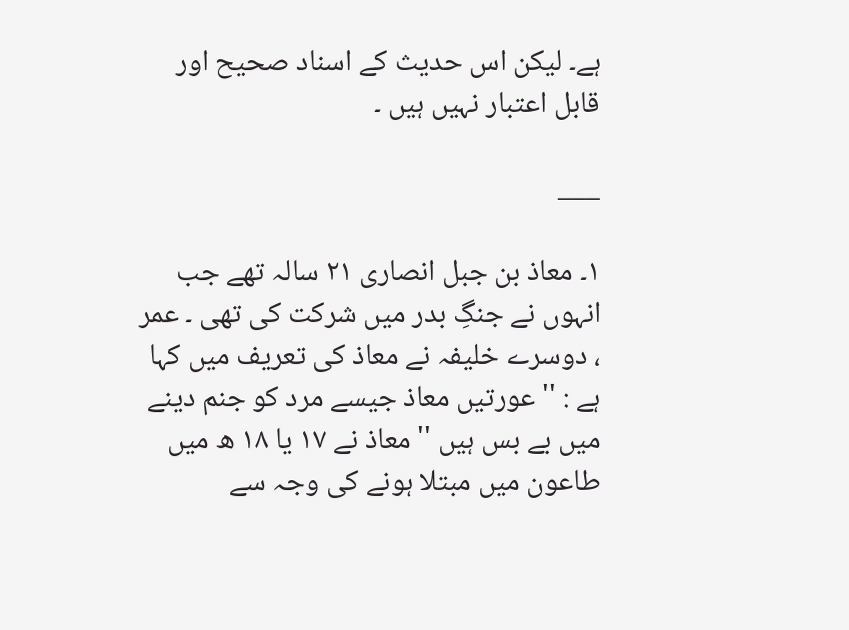ہے۔ لیکن اس حدیث کے اسناد صحیح اور قابل اعتبار نہیں ہیں ۔

___

١۔ معاذ بن جبل انصاری ٢١ سالہ تھے جب انہوں نے جنگِ بدر میں شرکت کی تھی ۔ عمر ، دوسرے خلیفہ نے معاذ کی تعریف میں کہا ہے : '' عورتیں معاذ جیسے مرد کو جنم دینے میں بے بس ہیں '' معاذ نے ١٧ یا ١٨ ھ میں طاعون میں مبتلا ہونے کی وجہ سے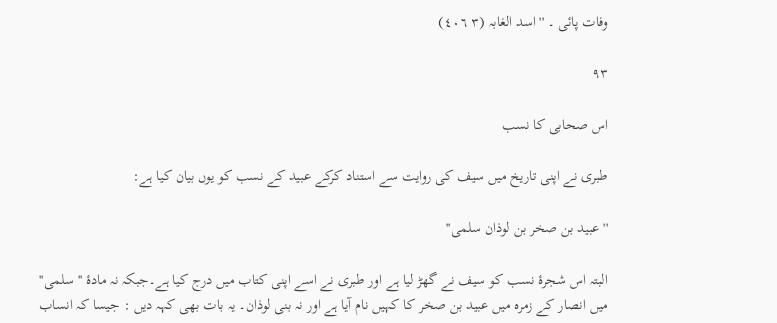وفات پائی ۔ '' اسد الغابہ (٣ ٤٠٦)

۹۳

اس صحابی کا نسب

طبری نے اپنی تاریخ میں سیف کی روایت سے استناد کرکے عبید کے نسب کو یوں بیان کیا ہے:

'' عبید بن صخر بن لوذان سلمی''

البتہ اس شجرۂ نسب کو سیف نے گھڑ لیا ہے اور طبری نے اسے اپنی کتاب میں درج کیا ہے۔جبکہ نہ مادۂ '' سلمی'' میں انصار کے زمرہ میں عبید بن صخر کا کہیں نام آیا ہے اور نہ بنی لوذان۔ یہ بات بھی کہہ دیں : جیسا کہ انساب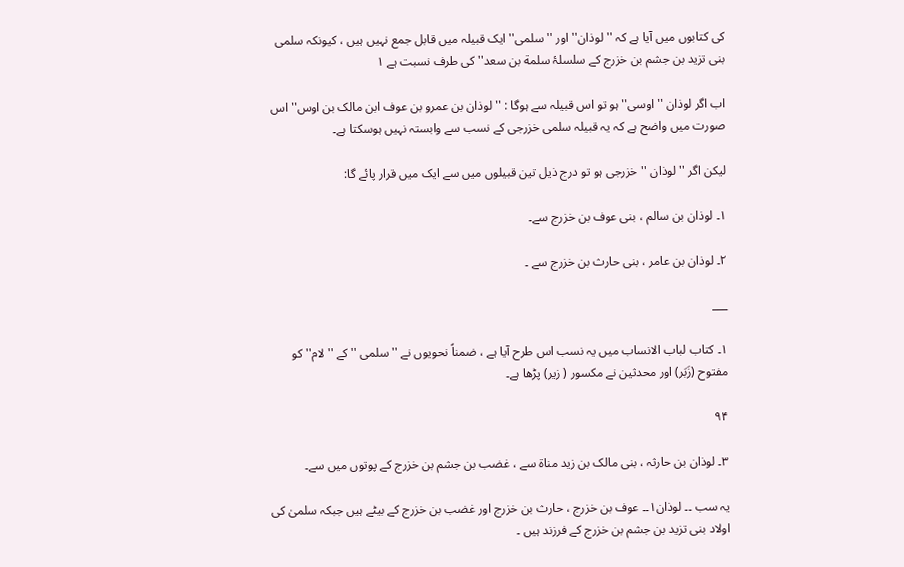کی کتابوں میں آیا ہے کہ '' لوذان'' اور '' سلمی'' ایک قبیلہ میں قابل جمع نہیں ہیں ، کیونکہ سلمی بنی تزید بن جشم بن خزرج کے سلسلۂ سلمة بن سعد'' کی طرف نسبت ہے ١

اب اگر لوذان '' اوسی'' ہو تو اس قبیلہ سے ہوگا : '' لوذان بن عمرو بن عوف ابن مالک بن اوس'' اس صورت میں واضح ہے کہ یہ قبیلہ سلمی خزرجی کے نسب سے وابستہ نہیں ہوسکتا ہے۔

لیکن اگر ''لوذان ''خزرجی ہو تو درج ذیل تین قبیلوں میں سے ایک میں قرار پائے گا:

١۔ لوذان بن سالم ، بنی عوف بن خزرج سے۔

٢۔ لوذان بن عامر ، بنی حارث بن خزرج سے ۔

___

١۔ کتاب لباب الانساب میں یہ نسب اس طرح آیا ہے ، ضمناً نحویوں نے '' سلمی '' کے ''لام'' کو مفتوح (زَبَر) اور محدثین نے مکسور ( زیر) پڑھا ہے۔

۹۴

٣۔ لوذان بن حارثہ ، بنی مالک بن زید مناة سے ، غضب بن جشم بن خزرج کے پوتوں میں سے۔

یہ سب ۔۔ لوذان١۔۔ عوف بن خزرج ، حارث بن خزرج اور غضب بن خزرج کے بیٹے ہیں جبکہ سلمیٰ کی اولاد بنی تزید بن جشم بن خزرج کے فرزند ہیں ۔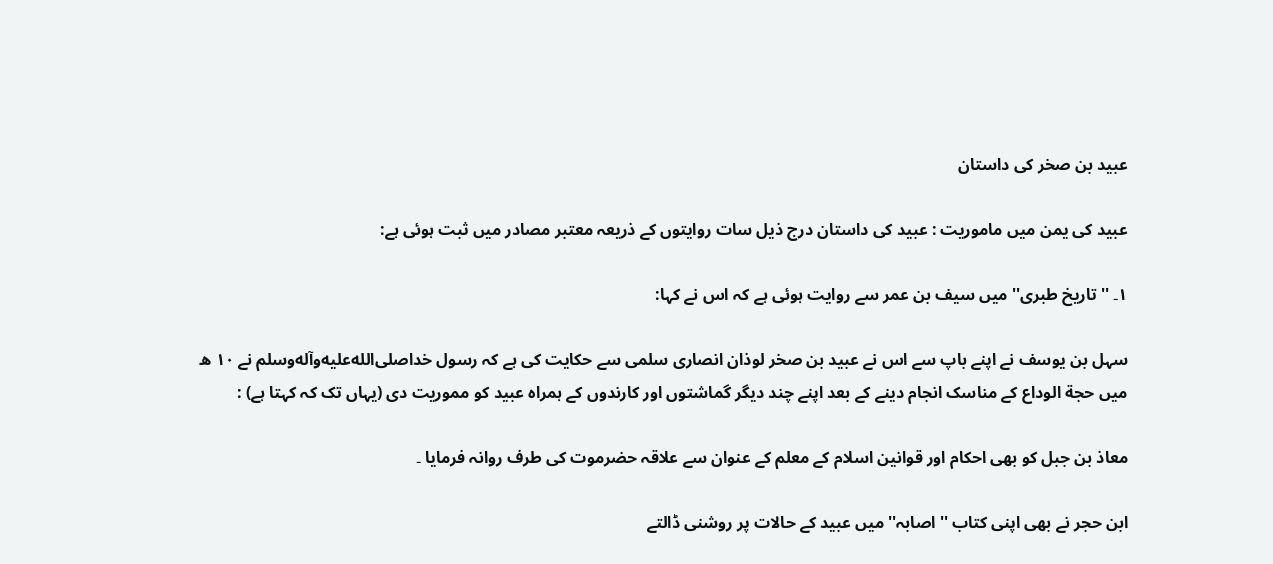عبید بن صخر کی داستان

عبید کی یمن میں ماموریت : عبید کی داستان درج ذیل سات روایتوں کے ذریعہ معتبر مصادر میں ثبت ہوئی ہے:

١۔ '' تاریخ طبری'' میں سیف بن عمر سے روایت ہوئی ہے کہ اس نے کہا:

سہل بن یوسف نے اپنے باپ سے اس نے عبید بن صخر لوذان انصاری سلمی سے حکایت کی ہے کہ رسول خداصلى‌الله‌عليه‌وآله‌وسلم نے ١٠ ھ میں حجة الوداع کے مناسک انجام دینے کے بعد اپنے چند دیگر گماشتوں اور کارندوں کے ہمراہ عبید کو مموریت دی (یہاں تک کہ کہتا ہے) :

معاذ بن جبل کو بھی احکام اور قوانین اسلام کے معلم کے عنوان سے علاقہ حضرموت کی طرف روانہ فرمایا ۔

ابن حجر نے بھی اپنی کتاب '' اصابہ'' میں عبید کے حالات پر روشنی ڈالتے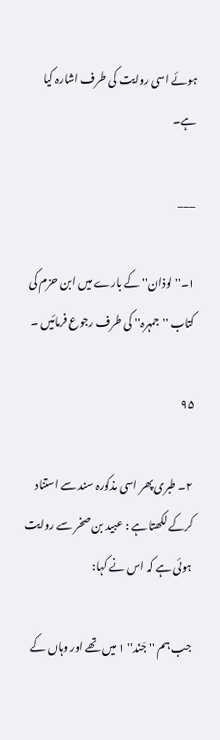ہوئے اسی روایت کی طرف اشارہ کیا ہے۔

___

١۔'' لوذان'' کے بارے میں ابن حزم کی کتاب ''جمہرہ'' کی طرف رجوع فرمائیں ۔

۹۵

٢۔ طبری پھر اسی مذکورہ سند سے استناد کرکے لکھتا ہے : عبید بن صخر سے روایت ہوئی ہے کہ اس نے کہا:

جب ہم '' جَنَد'' ١ میں تھے اور وہاں کے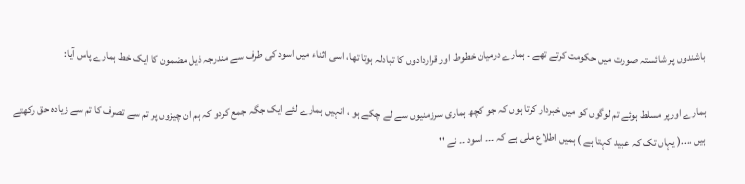باشندوں پر شائستہ صورت میں حکومت کرتے تھے ۔ ہمارے درمیان خطوط اور قراردادوں کا تبادلہ ہوتا تھا، اسی اثناء میں اسود کی طرف سے مندرجہ ذیل مضمون کا ایک خط ہمارے پاس آیا:

ہمارے اورپر مسلط ہوئے تم لوگوں کو میں خبردار کرتا ہوں کہ جو کچھ ہماری سرزمنیوں سے لے چکے ہو ، انہیں ہمارے لئے ایک جگہ جمع کردو کہ ہم ان چیزوں پر تم سے تصرف کا تم سے زیادہ حق رکھتے ہیں ....( یہاں تک کہ عبید کہتا ہے ) ہمیں اطلاع ملی ہے کہ ۔۔۔ اسود ۔۔ نے ''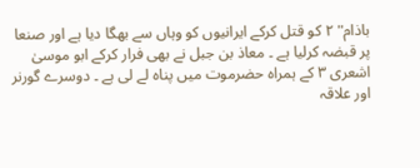باذام'' ٢ کو قتل کرکے ایرانیوں کو وہاں سے بھگا دیا ہے اور صنعا پر قبضہ کرلیا ہے ۔ معاذ بن جبل نے بھی فرار کرکے ابو موسیٰ اشعری ٣ کے ہمراہ حضرموت میں پناہ لے لی ہے ۔ دوسرے گورنر اور علاقہ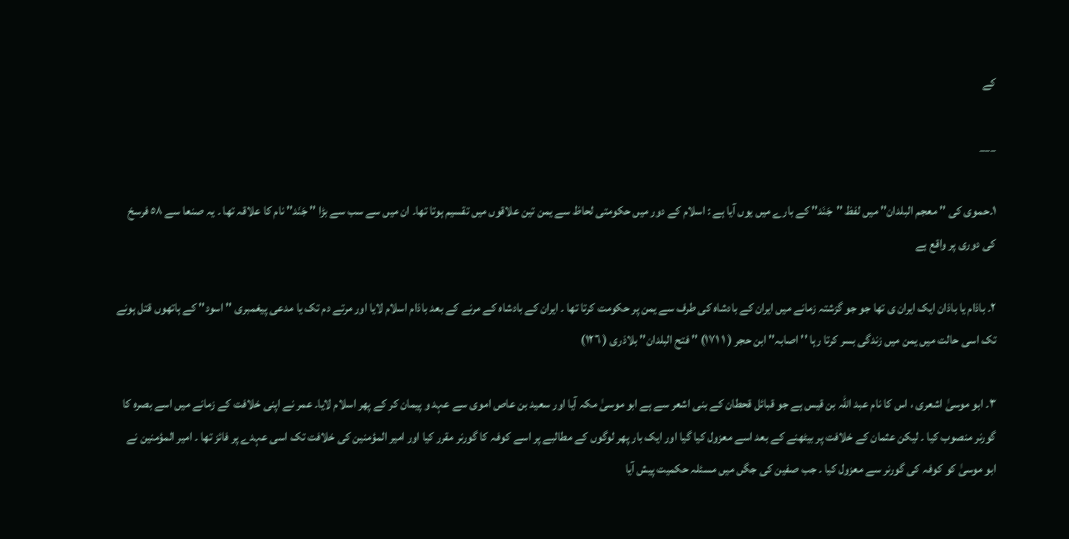کے

___

١۔حموی کی '' معجم البلدان'' میں لفظ ''جَنَد'' کے بارے میں یوں آیا ہے : اسلام کے دور میں حکومتی لحاظ سے یمن تین علاقوں میں تقسیم ہوتا تھا۔ ان میں سے سب سے بڑا '' جَنَد'' نام کا علاقہ تھا ۔ یہ صنعا سے ٥٨ فرسخ کی دوری پر واقع ہے

٢۔ باذام یا باذان ایک ایران ی تھا جو جو گزشتہ زمانے میں ایران کے بادشاہ کی طرف سے یمن پر حکومت کرتا تھا ۔ ایران کے بادشاہ کے مرنے کے بعد باذام اسلام لایا اور مرتے دم تک یا مدعی پیغمبری '' اسود'' کے ہاتھوں قتل ہونے تک اسی حالت میں یمن میں زندگی بسر کرتا رہا '' اصابہ'' ابن حجر ( ١ ١٧١) '' فتح البلدان'' بلاذری ( ١٢٦)

٣۔ ابو موسیٰ اشعری ، اس کا نام عبد اللہ بن قیس ہے جو قبائل قحطان کے بنی اشعر سے ہے ابو موسیٰ مکہ آیا اور سعید بن عاص اموی سے عہد و پیمان کر کے پھر اسلام لایا۔ عمر نے اپنی خلافت کے زمانے میں اسے بصرہ کا گورنر منصوب کیا ۔ لیکن عثمان کے خلافت پر بیٹھنے کے بعد اسے معزول کیا گیا اور ایک بار پھر لوگوں کے مطالبے پر اسے کوفہ کا گورنر مقرر کیا اور امیر المؤمنین کی خلافت تک اسی عہدے پر فائز تھا ۔ امیر المؤمنین نے ابو موسیٰ کو کوفہ کی گورنر سے معزول کیا ۔ جب صفین کی جگں میں مسئلہ حکمیت پیش آیا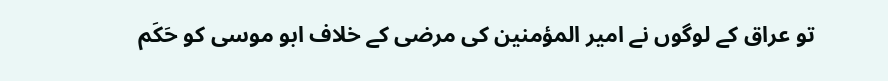تو عراق کے لوگوں نے امیر المؤمنین کی مرضی کے خلاف ابو موسی کو حَکَم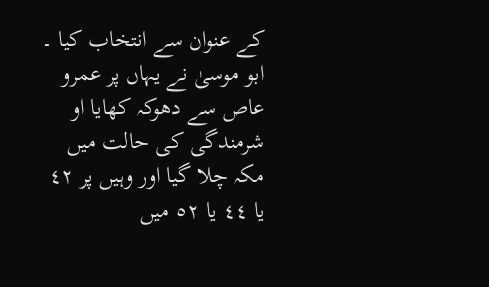کے عنوان سے انتخاب کیا ۔ ابو موسیٰ نے یہاں پر عمرو عاص سے دھوکہ کھایا او شرمندگی کی حالت میں مکہ چلا گیا اور وہیں پر ٤٢ یا ٤٤ یا ٥٢ میں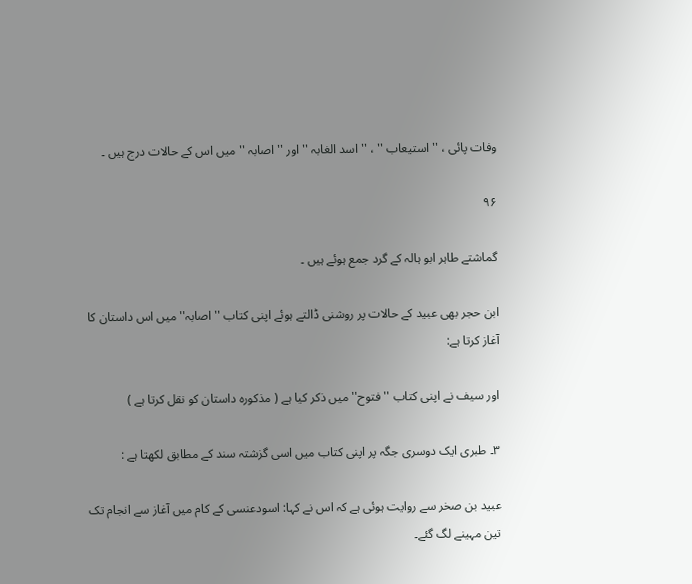وفات پائی ، '' استیعاب '' ، '' اسد الغابہ '' اور '' اصابہ '' میں اس کے حالات درج ہیں ۔

۹۶

گماشتے طاہر ابو ہالہ کے گرد جمع ہوئے ہیں ۔

ابن حجر بھی عبید کے حالات پر روشنی ڈالتے ہوئے اپنی کتاب '' اصابہ'' میں اس داستان کا آغاز کرتا ہے:

اور سیف نے اپنی کتاب '' فتوح'' میں ذکر کیا ہے ( مذکورہ داستان کو نقل کرتا ہے )

٣۔ طبری ایک دوسری جگہ پر اپنی کتاب میں اسی گزشتہ سند کے مطابق لکھتا ہے :

عبید بن صخر سے روایت ہوئی ہے کہ اس نے کہا: اسودعنسی کے کام میں آغاز سے انجام تک تین مہینے لگ گئے۔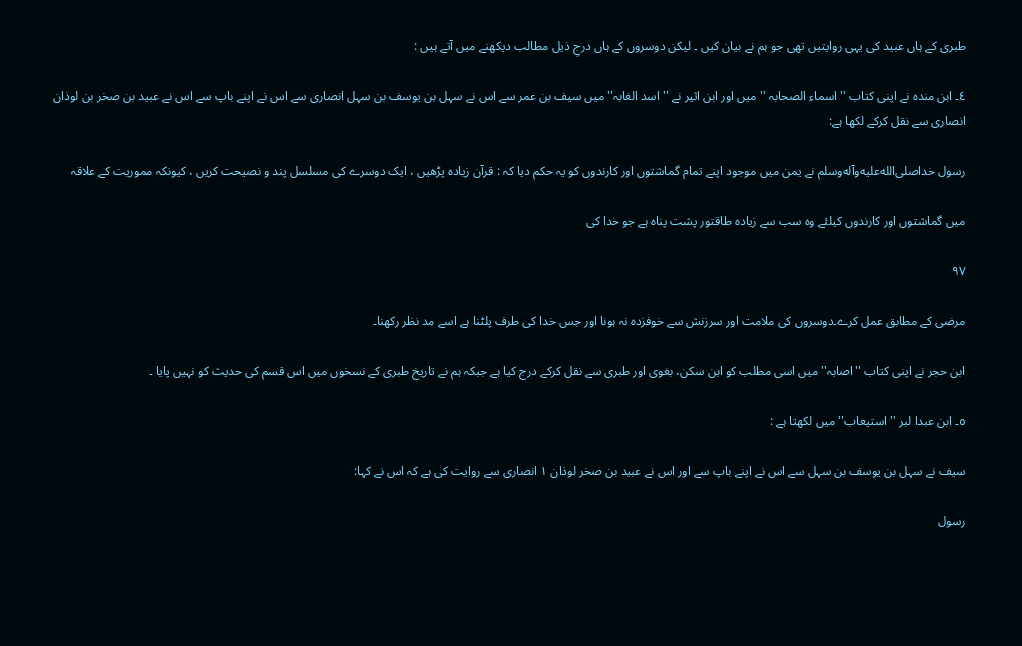طبری کے ہاں عبید کی یہی روایتیں تھی جو ہم نے بیان کیں ۔ لیکن دوسروں کے ہاں درجِ ذیل مطالب دیکھنے میں آتے ہیں :

٤۔ ابن مندہ نے اپنی کتاب '' اسماء الصحابہ ''میں اور ابن اثیر نے '' اسد الغابہ'' میں سیف بن عمر سے اس نے سہل بن یوسف بن سہل انصاری سے اس نے اپنے باپ سے اس نے عبید بن صخر بن لوذان انصاری سے نقل کرکے لکھا ہے:

رسول خداصلى‌الله‌عليه‌وآله‌وسلم نے یمن میں موجود اپنے تمام گماشتوں اور کارندوں کو یہ حکم دیا کہ : قرآن زیادہ پڑھیں ، ایک دوسرے کی مسلسل پند و نصیحت کریں ، کیونکہ مموریت کے علاقہ

میں گماشتوں اور کارندوں کیلئے وہ سب سے زیادہ طاقتور پشت پناہ ہے جو خدا کی

۹۷

مرضی کے مطابق عمل کرے۔دوسروں کی ملامت اور سرزنش سے خوفزدہ نہ ہونا اور جس خدا کی طرف پلٹنا ہے اسے مد نظر رکھنا۔

ابن حجر نے اپنی کتاب ''اصابہ'' میں اسی مطلب کو ابن سکن، بغوی اور طبری سے نقل کرکے درج کیا ہے جبکہ ہم نے تاریخ طبری کے نسخوں میں اس قسم کی حدیث کو نہیں پایا ۔

٥۔ ابن عبدا لبر '' استیعاب'' میں لکھتا ہے :

سیف نے سہل بن یوسف بن سہل سے اس نے اپنے باپ سے اور اس نے عبید بن صخر لوذان ١ انصاری سے روایت کی ہے کہ اس نے کہا:

رسول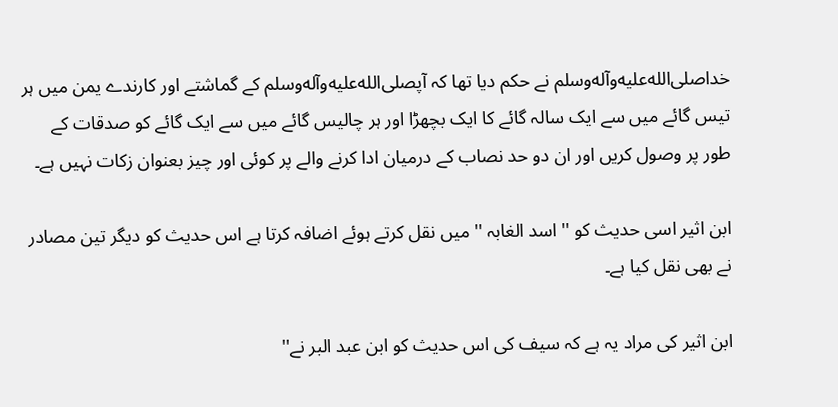خداصلى‌الله‌عليه‌وآله‌وسلم نے حکم دیا تھا کہ آپصلى‌الله‌عليه‌وآله‌وسلم کے گماشتے اور کارندے یمن میں ہر تیس گائے میں سے ایک سالہ گائے کا ایک بچھڑا اور ہر چالیس گائے میں سے ایک گائے کو صدقات کے طور پر وصول کریں اور ان دو حد نصاب کے درمیان ادا کرنے والے پر کوئی اور چیز بعنوان زکات نہیں ہے۔

ابن اثیر اسی حدیث کو '' اسد الغابہ '' میں نقل کرتے ہوئے اضافہ کرتا ہے اس حدیث کو دیگر تین مصادر نے بھی نقل کیا ہے۔

ابن اثیر کی مراد یہ ہے کہ سیف کی اس حدیث کو ابن عبد البر نے''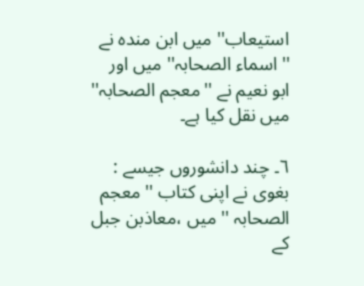استیعاب'' میں ابن مندہ نے '' اسماء الصحابہ'' میں اور ابو نعیم نے ''معجم الصحابہ'' میں نقل کیا ہے۔

٦۔ چند دانشوروں جیسے : بغوی نے اپنی کتاب '' معجم الصحابہ '' میں ،معاذبن جبل کے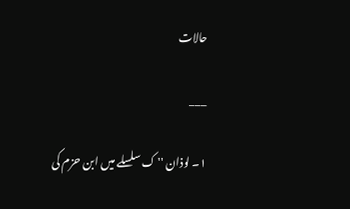حالات

___

١۔ لوذان '' ک سلسلے میں ابن حزم کی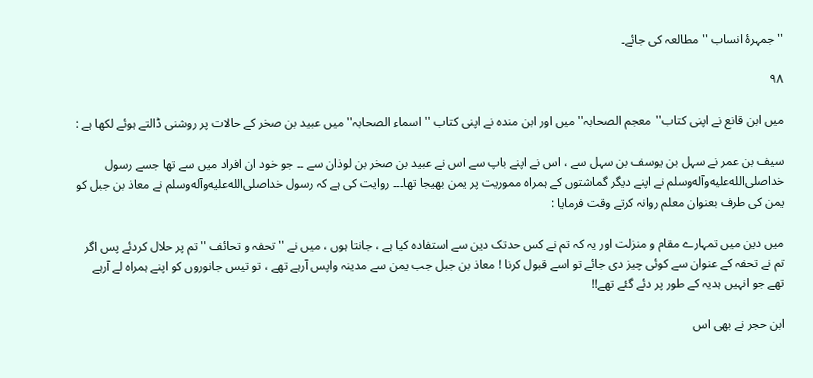''جمہرۂ انساب '' مطالعہ کی جائے۔

۹۸

میں ابن قانع نے اپنی کتاب''معجم الصحابہ'' میں اور ابن مندہ نے اپنی کتاب '' اسماء الصحابہ'' میں عبید بن صخر کے حالات پر روشنی ڈالتے ہوئے لکھا ہے :

سیف بن عمر نے سہل بن یوسف بن سہل سے ، اس نے اپنے باپ سے اس نے عبید بن صخر بن لوذان سے ۔۔ جو خود ان افراد میں سے تھا جسے رسول خداصلى‌الله‌عليه‌وآله‌وسلم نے اپنے دیگر گماشتوں کے ہمراہ مموریت پر یمن بھیجا تھا۔۔۔ روایت کی ہے کہ رسول خداصلى‌الله‌عليه‌وآله‌وسلم نے معاذ بن جبل کو یمن کی طرف بعنوان معلم روانہ کرتے وقت فرمایا :

میں دین میں تمہارے مقام و منزلت اور یہ کہ تم نے کس حدتک دین سے استفادہ کیا ہے ، جانتا ہوں ، میں نے '' تحفہ و تحائف '' تم پر حلال کردئے پس اگر تم نے تحفہ کے عنوان سے کوئی چیز دی جائے تو اسے قبول کرنا ! معاذ بن جبل جب یمن سے مدینہ واپس آرہے تھے ، تو تیس جانوروں کو اپنے ہمراہ لے آرہے تھے جو انہیں ہدیہ کے طور پر دئے گئے تھے!!

ابن حجر نے بھی اس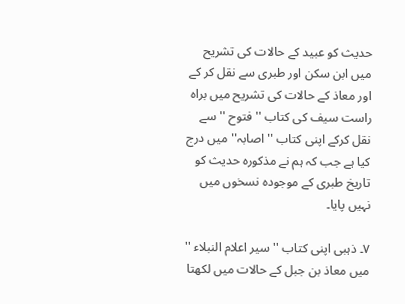حدیث کو عبید کے حالات کی تشریح میں ابن سکن اور طبری سے نقل کر کے اور معاذ کے حالات کی تشریح میں براہ راست سیف کی کتاب '' فتوح '' سے نقل کرکے اپنی کتاب '' اصابہ'' میں درج کیا ہے جب کہ ہم نے مذکورہ حدیث کو تاریخ طبری کے موجودہ نسخوں میں نہیں پایا۔

٧۔ ذہبی اپنی کتاب '' سیر اعلام النبلاء '' میں معاذ بن جبل کے حالات میں لکھتا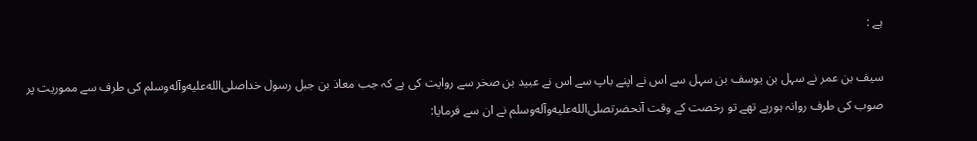ہے :

سیف بن عمر نے سہل بن یوسف بن سہل سے اس نے اپنے باپ سے اس نے عبید بن صخر سے روایت کی ہے کہ جب معاذ بن جبل رسول خداصلى‌الله‌عليه‌وآله‌وسلم کی طرف سے مموریت پر صوب کی طرف روانہ ہورہے تھے تو رخصت کے وقت آنحضرتصلى‌الله‌عليه‌وآله‌وسلم نے ان سے فرمایا: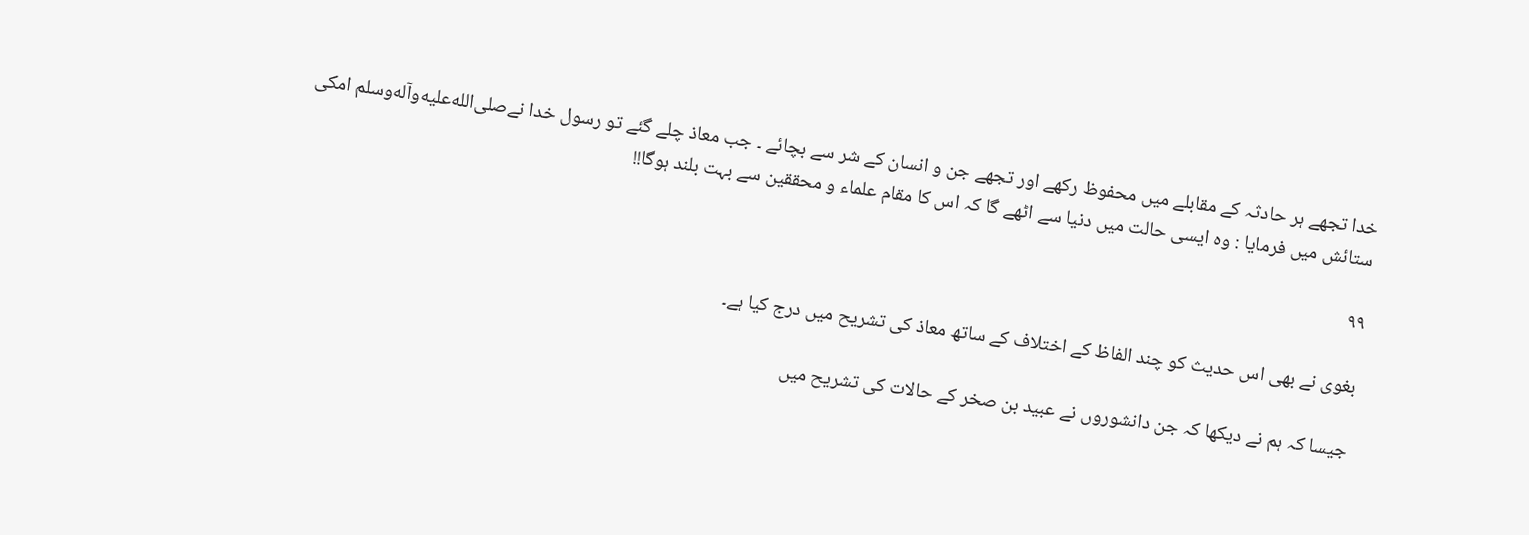خدا تجھے ہر حادثہ کے مقابلے میں محفوظ رکھے اور تجھے جن و انسان کے شر سے بچائے ۔ جب معاذ چلے گئے تو رسول خدا نےصلى‌الله‌عليه‌وآله‌وسلم امکی ستائش میں فرمایا : وہ ایسی حالت میں دنیا سے اٹھے گا کہ اس کا مقام علماء و محققین سے بہت بلند ہوگا!!

۹۹

بغوی نے بھی اس حدیث کو چند الفاظ کے اختلاف کے ساتھ معاذ کی تشریح میں درج کیا ہے۔

جیسا کہ ہم نے دیکھا کہ جن دانشوروں نے عبید بن صخر کے حالات کی تشریح میں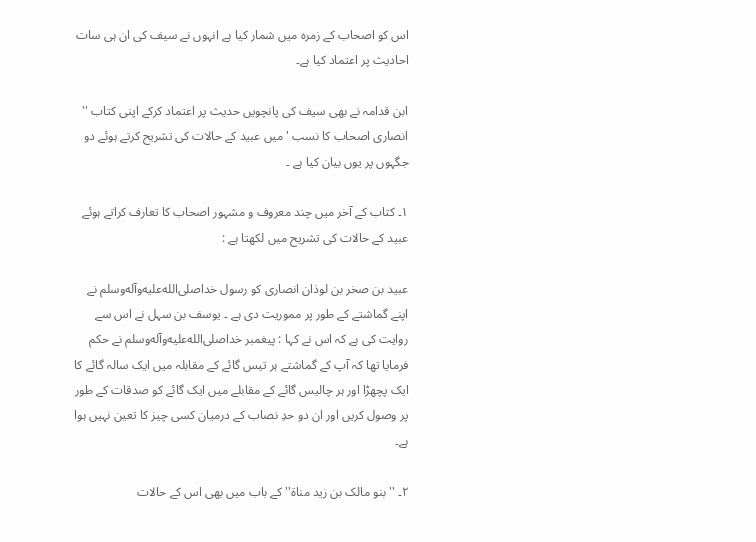اس کو اصحاب کے زمرہ میں شمار کیا ہے انہوں نے سیف کی ان ہی سات احادیث پر اعتماد کیا ہے۔

ابن قدامہ نے بھی سیف کی پانچویں حدیث پر اعتماد کرکے اپنی کتاب '' انصاری اصحاب کا نسب 'میں عبید کے حالات کی تشریح کرتے ہوئے دو جگہوں پر یوں بیان کیا ہے ۔

١۔ کتاب کے آخر میں چند معروف و مشہور اصحاب کا تعارف کراتے ہوئے عبید کے حالات کی تشریح میں لکھتا ہے :

عبید بن صخر بن لوذان انصاری کو رسول خداصلى‌الله‌عليه‌وآله‌وسلم نے اپنے گماشتے کے طور پر مموریت دی ہے ۔ یوسف بن سہل نے اس سے روایت کی ہے کہ اس نے کہا : پیغمبر خداصلى‌الله‌عليه‌وآله‌وسلم نے حکم فرمایا تھا کہ آپ کے گماشتے ہر تیس گائے کے مقابلہ میں ایک سالہ گائے کا ایک پچھڑا اور ہر چالیس گائے کے مقابلے میں ایک گائے کو صدقات کے طور پر وصول کریں اور ان دو حدِ نصاب کے درمیان کسی چیز کا تعین نہیں ہوا ہے۔

٢۔ ''بنو مالک بن زید مناة'' کے باب میں بھی اس کے حالات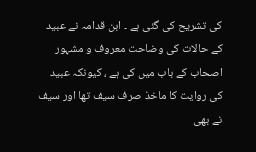کی تشریح کی گئی ہے ۔ ابن قدامہ نے عبید کے حالات کی وضاحت معروف و مشہور اصحاب کے باب میں کی ہے ، کیونکہ عبید کی روایت کا ماخذ صرف سیف تھا اور سیف نے بھی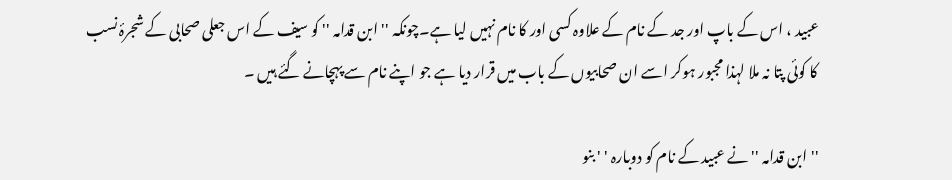عبید ، اس کے باپ اور جد کے نام کے علاوہ کسی اور کا نام نہیں لیا ہے۔چونکہ '' ابن قدامہ '' کو سیف کے اس جعلی صحابی کے شجرۂ نسب کا کوئی پتا نہ ملا لہذا مجبور ہوکر اسے ان صحابیوں کے باب میں قرار دیا ہے جو اپنے نام سے پہچانے گئے ہیں ۔

'' ابن قدامہ '' نے عبید کے نام کو دوبارہ ' ' بنو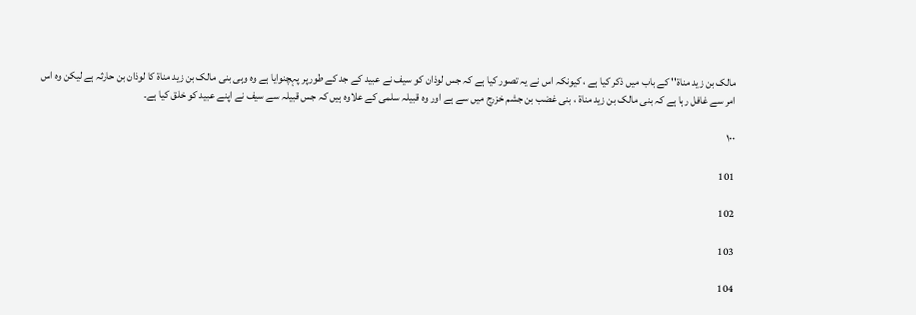مالک بن زید مناة'' کے باب میں ذکر کیا ہے ، کیونکہ اس نے یہ تصور کیا ہے کہ جس لوذان کو سیف نے عبید کے جد کے طورپر پہچنوایا ہے وہ وہی بنی مالک بن زید مناة کا لوذان بن حارثہ ہے لیکن وہ اس امر سے غافل رہا ہے کہ بنی مالک بن زید مناة ، بنی غضب بن جشم خزرج میں سے ہے اور وہ قبیلہ سلمی کے علاوہ ہیں کہ جس قبیلہ سے سیف نے اپنے عبید کو خلق کیا ہے۔

۱۰۰

101

102

103

104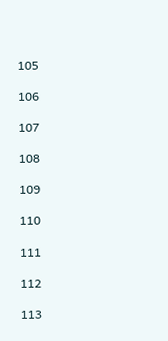105

106

107

108

109

110

111

112

113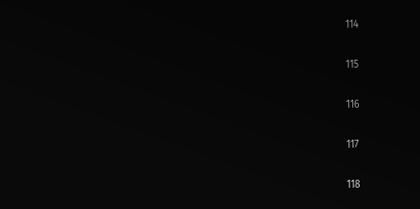114

115

116

117

118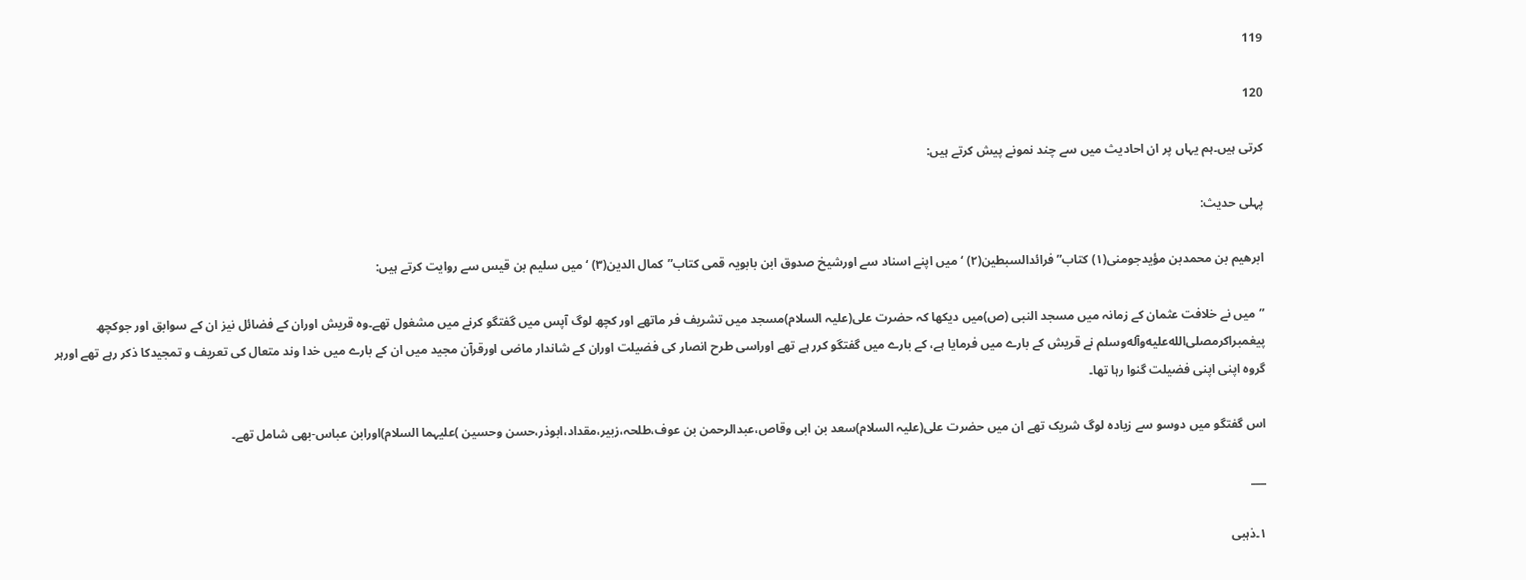119

120

کرتی ہیں۔ہم یہاں پر ان احادیث میں سے چند نمونے پیش کرتے ہیں:

پہلی حدیث:

ابرھیم بن محمدبن مؤیدجومنی(۱) کتاب”فرائدالسبطین(۲) ‘ میں اپنے اسناد سے اورشیخ صدوق ابن بابویہ قمی کتاب”کمال الدین(۳) ‘ میں سلیم بن قیس سے روایت کرتے ہیں:

”میں نے خلافت عثمان کے زمانہ میں مسجد النبی (ص)میں دیکھا کہ حضرت علی(علیہ السلام)مسجد میں تشریف فر ماتھے اور کچھ لوگ آپس میں گفتگو کرنے میں مشغول تھے۔وہ قریش اوران کے فضائل نیز ان کے سوابق اور جوکچھ پیغمبراکرمصلى‌الله‌عليه‌وآله‌وسلم نے قریش کے بارے میں فرمایا ہے، کے بارے میں گفتگو کرر ہے تھے اوراسی طرح انصار کی فضیلت اوران کے شاندار ماضی اورقرآن مجید میں ان کے بارے میں خدا وند متعال کی تعریف و تمجیدکا ذکر رہے تھے اورہر گروہ اپنی اپنی فضیلت گنوا رہا تھا۔

اس گفتگو میں دوسو سے زیادہ لوگ شریک تھے ان میں حضرت علی(علیہ السلام)سعد بن ابی وقاص،عبدالرحمن بن عوف،طلحہ،زبیر،مقداد،ابوذر،حسن وحسین )علیہما السلام)اورابن عباس-بھی شامل تھے۔

___

۱۔ذہبی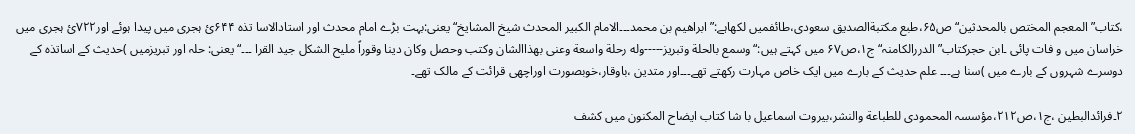،کتاب”المعجم المختص بالمحدثین“ص۶۵،طبع مکتبةالصدیق سعودی،طائفمیں لکھاہے:”ابراھیم بن محمد۔۔۔الامام الکبیر المحدث شیخ المشایخ“ یعنی:بہت بڑے امام محدث اور استادالاسا تذہ ۶۴۴ئ ہجری میں پیدا ہوئے اور۷۲۲ئ ہجری میں خراسان میں و فات پائی ۔ابن حجرکتاب”الدررالکامنہ“ج۱،ص۶۷ میں کہتے ہیں:“وسمع بالحلة وتبریز-----وله رحلة واسعة وعنی بهذاالشان وکتب وحصل وکان دینا وقوراً ملیح الشکل جید القرا ۔۔۔“یعنی: حلہ اور تبریزمیں )حدیث کے اساتذہ کے دوسرے شہروں کے بارے میں )سنا ہے۔۔۔ علم حدیث کے بارے میں ایک خاص مہارت رکھتے تھے۔۔۔اور متدین ،باوقار،خوبصورت اوراچھی قرائت کے مالک تھے۔

۲۔فرائدالبطین ،ج۱،ص۲۱۲،مؤسسہ المحمودی للطباعة والنشر،بیروت اسماعیل با شا کتاب ایضاح المکنون میں کشف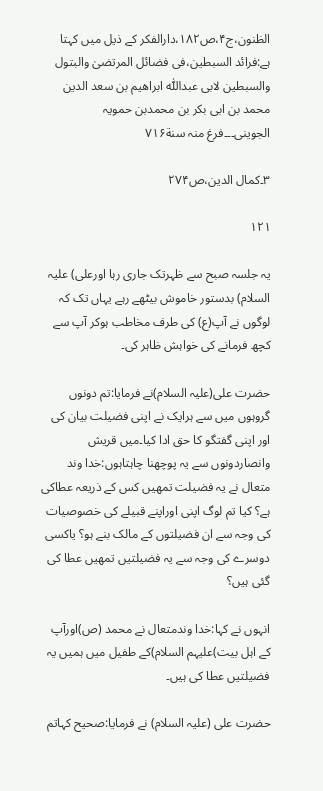الظنون،ج۴،ص۱۸۲،دارالفکر کے ذیل میں کہتا ہے:فرائد السبطین،فی فضائل المرتضیٰ والبتول والسبطین لابی عبداللّٰہ ابراھیم بن سعد الدین محمد بن ابی بکر بن محمدبن حمویہ الجوینی۔۔۔فرغ منہ سنة۷۱۶

۳۔کمال الدین،ص۲۷۴

۱۲۱

یہ جلسہ صبح سے ظہرتک جاری رہا اورعلی) علیہ السلام) بدستور خاموش بیٹھے رہے یہاں تک کہ لوگوں نے آپ(ع) کی طرف مخاطب ہوکر آپ سے کچھ فرمانے کی خواہش ظاہر کی۔

حضرت علی(علیہ السلام)نے فرمایا:تم دونوں گروہوں میں سے ہرایک نے اپنی فضیلت بیان کی اور اپنی گفتگو کا حق ادا کیا۔میں قریش وانصاردونوں سے یہ پوچھنا چاہتاہوں:خدا وند متعال نے یہ فضیلت تمھیں کس کے ذریعہ عطاکی ہے؟ کیا تم لوگ اپنی اوراپنے قبیلے کی خصوصیات کی وجہ سے ان فضیلتوں کے مالک بنے ہو؟ یاکسی دوسرے کی وجہ سے یہ فضیلتیں تمھیں عطا کی گئی ہیں؟

انہوں نے کہا:خدا وندمتعال نے محمد (ص)اورآپ کے اہل بیت)علیہم السلام)کے طفیل میں ہمیں یہ فضیلتیں عطا کی ہیں۔

حضرت علی (علیہ السلام) نے فرمایا:صحیح کہاتم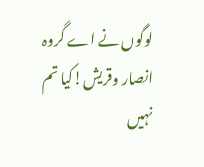لوگوں نے اے گروہ انصار وقریش!کیا تم نہیں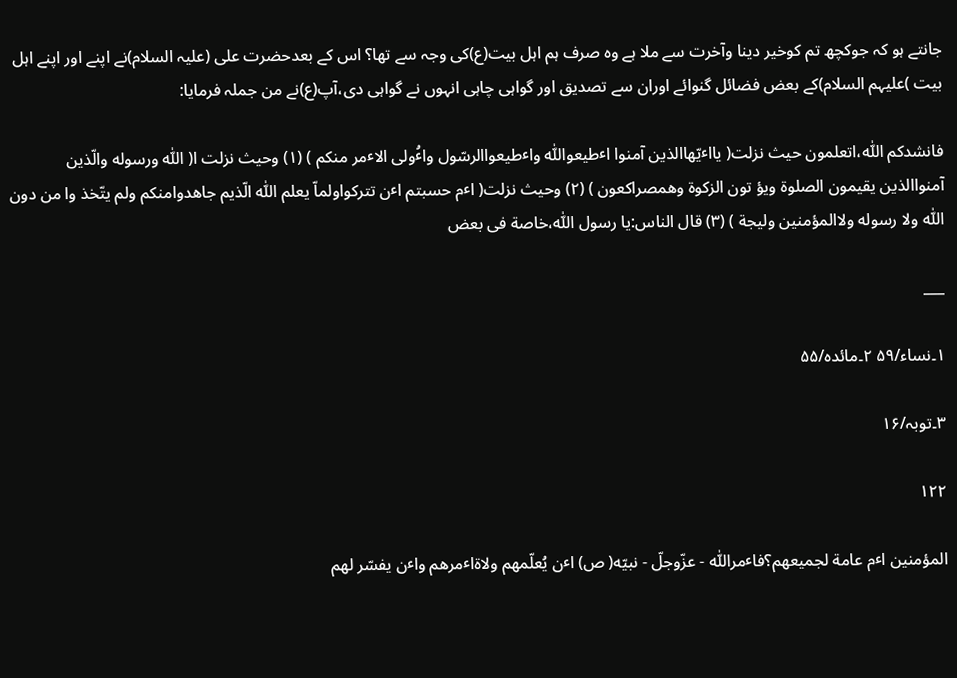جانتے ہو کہ جوکچھ تم کوخیر دینا وآخرت سے ملا ہے وہ صرف ہم اہل بیت(ع)کی وجہ سے تھا؟ اس کے بعدحضرت علی (علیہ السلام)نے اپنے اور اپنے اہل بیت )علیہم السلام)کے بعض فضائل گنوائے اوران سے تصدیق اور گواہی چاہی انہوں نے گواہی دی،آپ(ع)نے من جملہ فرمایا:

فانشدکم اللّٰہ،اتعلمون حیث نزلت( یااٴیّهاالذین آمنوا اٴطیعواللّٰه واٴطیعواالرسّول واٴُولی الاٴمر منکم ) (۱) وحیث نزلت ا( اللّٰه ورسوله والّذین آمنواالذین یقیمون الصلوة ویؤ تون الزکوة وهمصراکعون ) (۲) وحیث نزلت( اٴم حسبتم اٴن تترکواولماّ یعلم اللّٰه الّذیم جاهدوامنکم ولم یتّخذ وا من دون اللّٰه ولا رسوله ولاالمؤمنین ولیجة ) (۳) قال الناس:یا رسول اللّٰه،خاصة فی بعض

___

۱۔نساء/۵۹ ۲۔مائدہ/۵۵

۳۔توبہ/۱۶

۱۲۲

المؤمنین اٴم عامة لجمیعهم؟فاٴمراللّٰه - عزّوجلّ - نبیّه( ص) اٴن یُعلّمهم ولاةاٴمرهم واٴن یفسّر لهم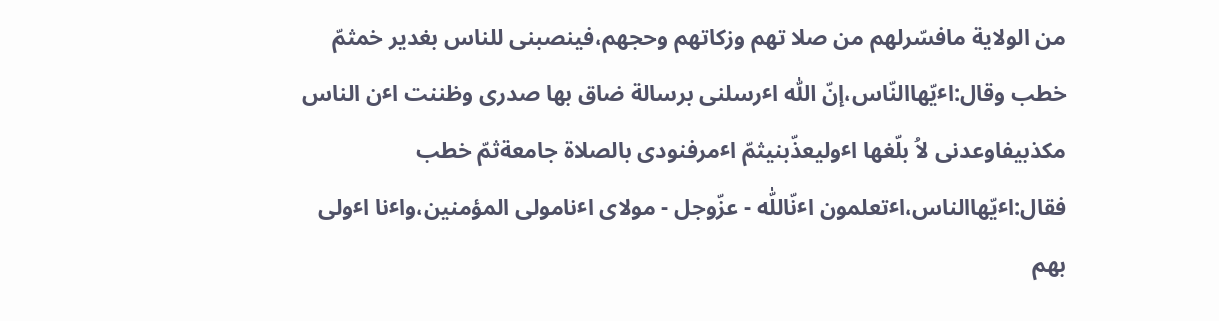من الولایة مافسّرلهم من صلا تهم وزکاتهم وحجهم،فینصبنی للناس بغدیر خمثمّ خطب وقال:اٴیّهاالنّاس،إنّ اللّٰه اٴرسلنی برسالة ضاق بها صدری وظننت اٴن الناس مکذبیفاوعدنی لاُ بلّغها اٴولیعذّبنیثمّ اٴمرفنودی بالصلاة جامعةثمّ خطب فقال:اٴیّهاالناس،اٴتعلمون اٴنّاللّٰه - عزّوجل - مولای اٴنامولی المؤمنین،واٴنا اٴولی بهم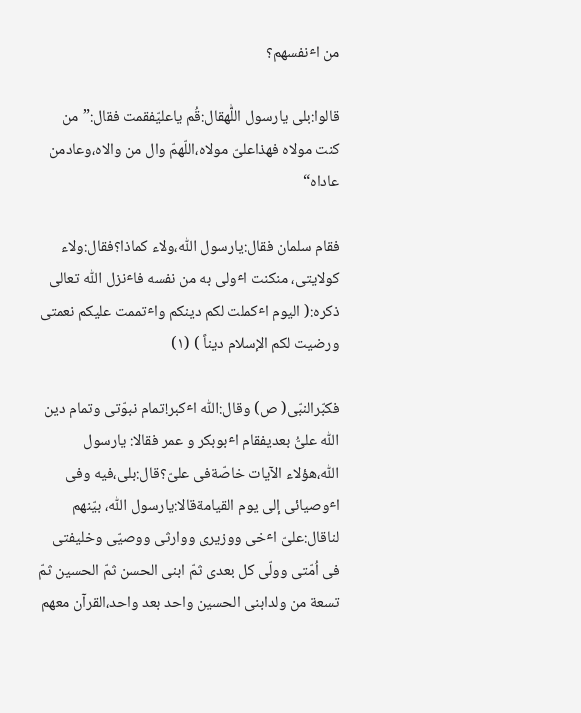من اٴنفسهم؟

قالوا:بلی یارسول اللّٰهقال:قُم یاعلیّفقمت فقال:”من کنت مولاه فهذاعلیّ مولاه،اللّهمّ وال من والاه،وعادمن عاداه“

فقام سلمان فقال:یارسول اللّٰه،ولاء کماذا؟فقال:ولاء کولایتی، منکنت اٴولی به من نفسه فاٴنزل اللّٰه تعالی ذکره:( الیوم اٴکملت لکم دینکم واٴتممت علیکم نعمتی ورضیت لکم الإسلام دیناً ) (۱)

فکبّرالنبّی( ص) وقال:اللّٰه اٴکبر!تمام نبوّتی وتمام دین اللّٰه علیُّ بعدیفقام اٴبوبکر و عمر فقالا: یارسول اللّٰه،هؤلاء الآیات خاصّةفی علیّ؟قال:بلی،فیه وفی اٴوصیائی إلی یوم القیامةقالا:یارسول اللّٰه، بیّنهم لناقال:علیّ اٴخی ووزیری ووارثی ووصیّی وخلیفتی فی اُمّتی وولّی کل بعدی ثمّ ابنی الحسن ثمّ الحسین ثمّ تسعة من ولدابنی الحسین واحد بعد واحد،القرآن معهم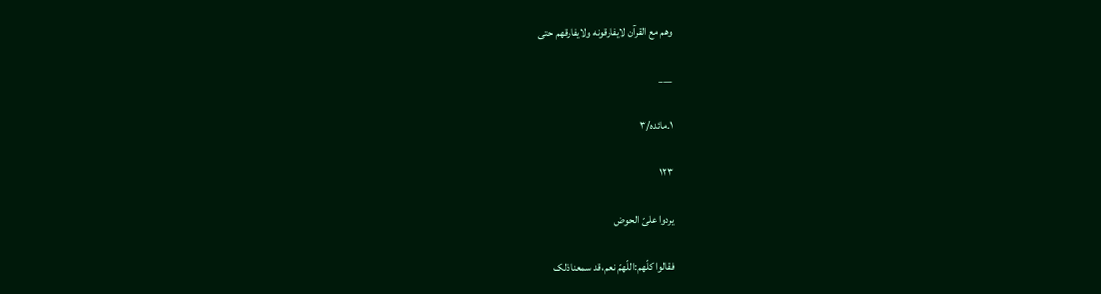وهم مع القرآن لایفارقونه ولایفارقهم حتی

___

۱۔مائدہ/۳

۱۲۳

یردوا علیّ الحوض

فقالوا کلّهم:اللّهمّ نعم،قد سمعناذلک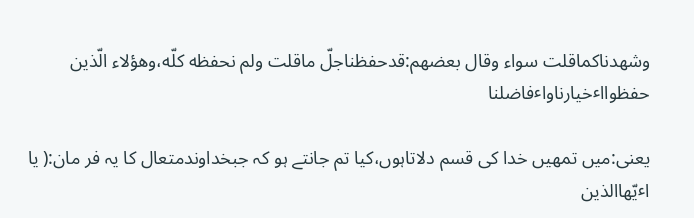وشهدناکماقلت سواء وقال بعضهم:قدحفظناجلّ ماقلت ولم نحفظه کلّه،وهؤلاء الّذین حفظوااٴخیارناواٴفاضلنا

یعنی:میں تمھیں خدا کی قسم دلاتاہوں،کیا تم جانتے ہو کہ جبخداوندمتعال کا یہ فر مان:( یا اٴیّهاالذین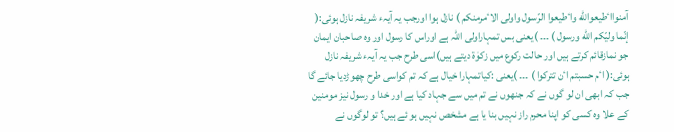آمنوااٴطیعواللّٰه واٴطیعوا الرّسول واولی الاٴمرمنکم ) نازل ہوا اورجب یہ آیہء شریفہ نازل ہوئی:( إنّما ولیّکم اللّٰه ورسول ) ۔۔۔ )یعنی بس تمہاراولی اللہ ہے اوراس کا رسول اور وہ صاحبان ایمان جو نمازقائم کرتے ہیں اور حالت رکوع میں زکوٰة دیتے ہیں)اسی طرح جب یہ آیہء شریفہ نازل ہوئی:( اٴم حسبتم اٴن تترکوا ) ۔۔۔ )یعنی :کیاتمہارا خیال ہے کہ تم کواسی طرح چھوڑدیا جائے گا جب کہ ابھی ان لو گوں نے کہ جنھوں نے تم میں سے جہاد کیا ہے اور خدا و رسول نیز مومنین کے علا وہ کسی کو اپنا محرم راز نہیں بنا یا ہے مشخص نہیں ہو ئے ہیں؟ تو لوگوں نے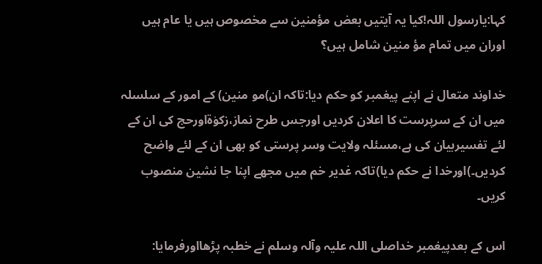کہا:یارسول اللہ!کیا یہ آیتیں بعض مؤمنین سے مخصوص ہیں یا عام ہیں اوران میں تمام مؤ منین شامل ہیں؟

خداوند متعال نے اپنے پیغمبر کو حکم دیا:تاکہ ان)مو منین) کے امور کے سلسلہ میں ان کے سرپرست کا اعلان کردیں اورجس طرح نماز،زکوٰةاورحج کی ان کے لئے تفسیربیان کی ہے،مسئلہ ولایت وسر پرستی کو بھی ان کے لئے واضح کردیں۔)اورخدا نے حکم دیا)تاکہ غدیر خم میں مجھے اپنا جا نشین منصوب کریں۔

اس کے بعدپیغمبر خداصلی اللہ علیہ وآلہ وسلم نے خطبہ پڑھااورفرمایا: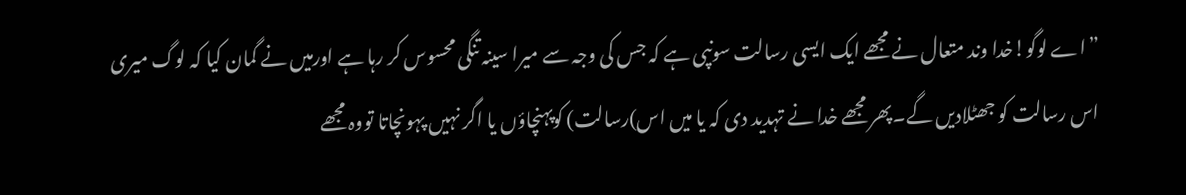”اے لوگو!خدا وند متعال نے مجھے ایک ایسی رسالت سونپی ہے کہ جس کی وجہ سے میرا سینہ تنگی محسوس کر رہا ہے اورمیں نے گمان کیا کہ لوگ میری اس رسالت کو جھٹلادیں گے۔پھر مجھے خدا نے تہدید دی کہ یا میں اس)رسالت) کوپہنچاؤں یا اگر نہیں پہونچاتا تووہ مجھے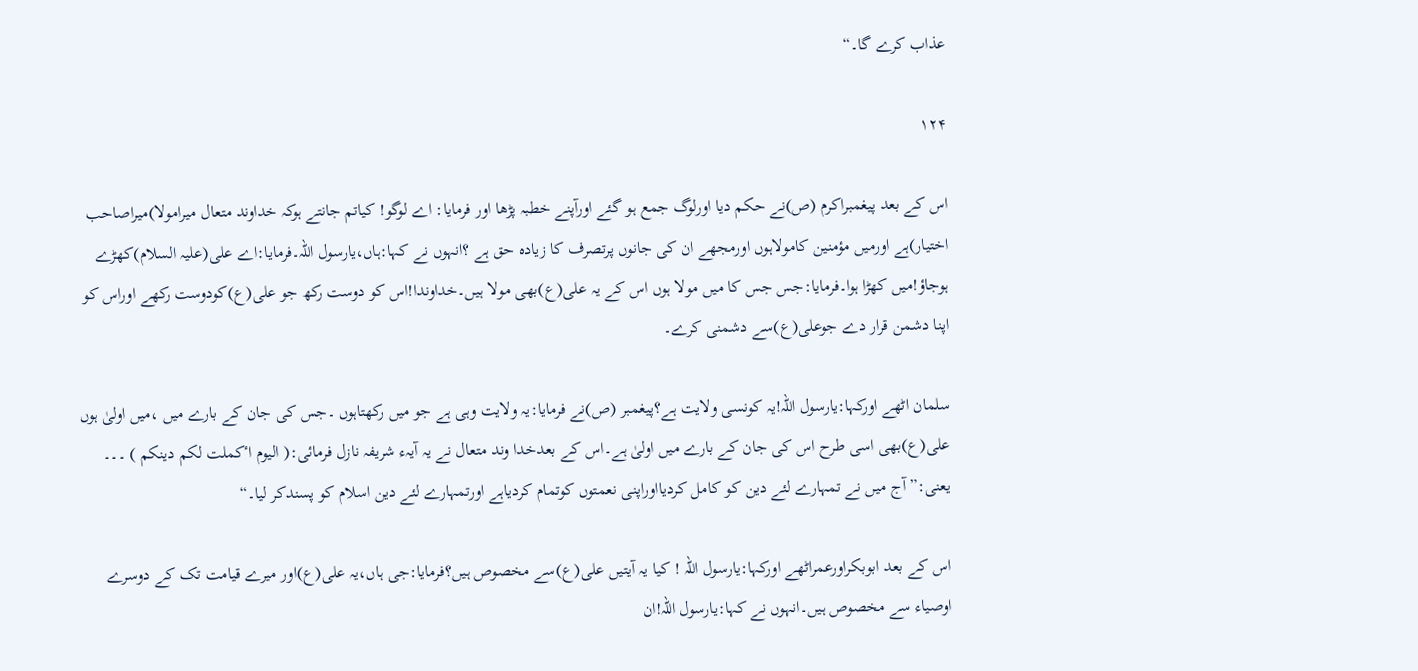عذاب کرے گا۔“

۱۲۴

اس کے بعد پیغمبراکرم (ص)نے حکم دیا اورلوگ جمع ہو گئے اورآپنے خطبہ پڑھا اور فرمایا: اے لوگو! کیاتم جانتے ہوکہ خداوند متعال میرامولا)میراصاحب اختیار)ہے اورمیں مؤمنین کامولاہوں اورمجھے ان کی جانوں پرتصرف کا زیادہ حق ہے ؟انہوں نے کہا:ہاں،یارسول اللہ۔فرمایا:اے علی(علیہ السلام)کھڑے ہوجاؤ!میں کھڑا ہوا۔فرمایا:جس جس کا میں مولا ہوں اس کے یہ علی(ع)بھی مولا ہیں۔خداوندا!اس کو دوست رکھ جو علی(ع)کودوست رکھے اوراس کو اپنا دشمن قرار دے جوعلی(ع)سے دشمنی کرے۔

سلمان اٹھے اورکہا:یارسول اللہ!یہ کونسی ولایت ہے؟پیغمبر (ص)نے فرمایا:یہ ولایت وہی ہے جو میں رکھتاہوں ۔جس کی جان کے بارے میں ،میں اولیٰ ہوں علی(ع)بھی اسی طرح اس کی جان کے بارے میں اولیٰ ہے۔اس کے بعدخدا وند متعال نے یہ آیہء شریفہ نازل فرمائی:( الیوم اٴکملت لکم دینکم ) ۔۔۔ یعنی:”آج میں نے تمہارے لئے دین کو کامل کردیااوراپنی نعمتوں کوتمام کردیاہے اورتمہارے لئے دین اسلام کو پسندکر لیا۔“

اس کے بعد ابوبکراورعمراٹھے اورکہا:یارسول اللہ ! کیا یہ آیتیں علی(ع)سے مخصوص ہیں؟فرمایا:جی ہاں،یہ علی(ع)اور میرے قیامت تک کے دوسرے اوصیاء سے مخصوص ہیں۔انہوں نے کہا:یارسول اللہ!ان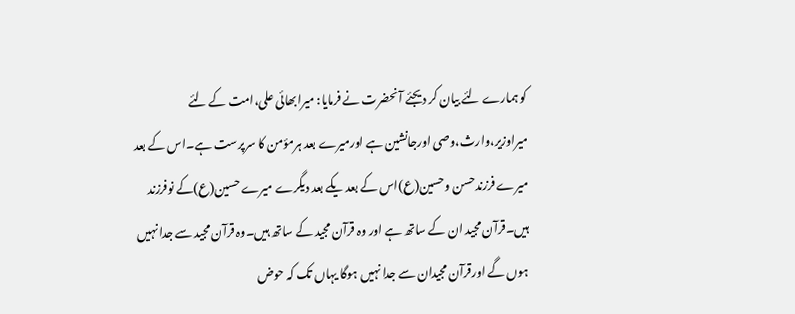کو ہمارے لئے بیان کر دیجئے آنحضرت نے فرمایا: میرابھائی علی،امت کے لئے میراوزیر،وارث،وصی اورجانشین ہے اورمیرے بعد ہرمؤمن کا سرپرست ہے۔اس کے بعد میرے فرزندحسن وحسین(ع)اس کے بعد یکے بعد دیگرے میرے حسین(ع)کے نوفرزند ہیں۔قرآن مجید ان کے ساتھ ہے اور وہ قرآن مجید کے ساتھ ہیں۔وہ قرآن مجید سے جدا نہیں ہوں گے اورقرآن مجیدان سے جدا نہیں ہوگا یہاں تک کہ حوض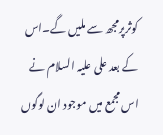کوثرپرمجھ سے ملیں گے۔اس کے بعد علی علیہ السلام نے اس مجمع میں موجود ان لوگوں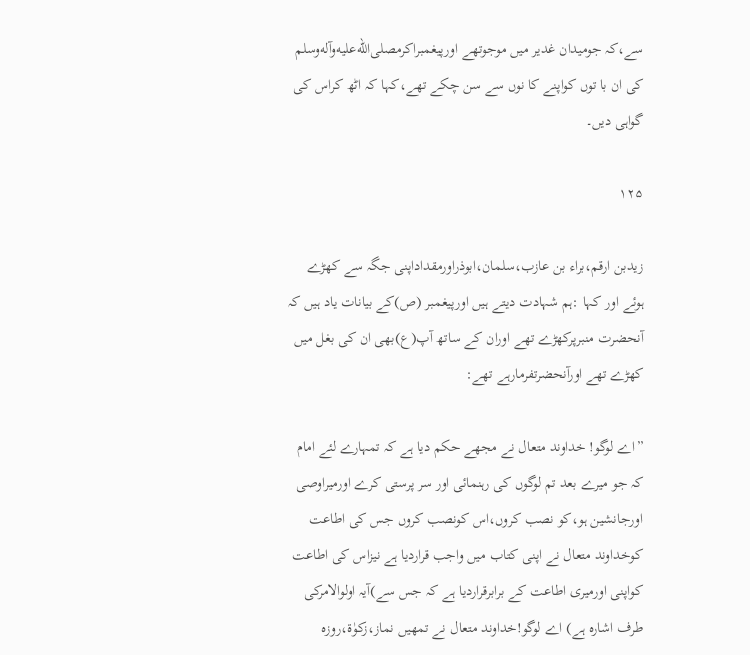سے،کہ جومیدان غدیر میں موجوتھے اورپیغمبراکرمصلى‌الله‌عليه‌وآله‌وسلم کی ان با توں کواپنے کا نوں سے سن چکے تھے،کہا کہ اٹھ کراس کی گواہی دیں۔

۱۲۵

زیدبن ارقم،براء بن عازب،سلمان،ابوذراورمقداداپنی جگہ سے کھڑے ہوئے اور کہا :ہم شہادت دیتے ہیں اورپیغمبر (ص)کے بیانات یاد ہیں کہ آنحضرت منبرپرکھڑے تھے اوران کے ساتھ آپ(ع)بھی ان کی بغل میں کھڑے تھے اورآنحضرتفرمارہے تھے:

”اے لوگو! خداوند متعال نے مجھے حکم دیا ہے کہ تمہارے لئے امام کہ جو میرے بعد تم لوگوں کی رہنمائی اور سر پرستی کرے اورمیراوصی اورجانشین ہو،کو نصب کروں،اس کونصب کروں جس کی اطاعت کوخداوند متعال نے اپنی کتاب میں واجب قراردیا ہے نیزاس کی اطاعت کواپنی اورمیری اطاعت کے برابرقراردیا ہے کہ جس سے)آیہ اولوالامرکی طرف اشارہ ہے) اے لوگو!خداوند متعال نے تمھیں نماز،زکوٰة،روزہ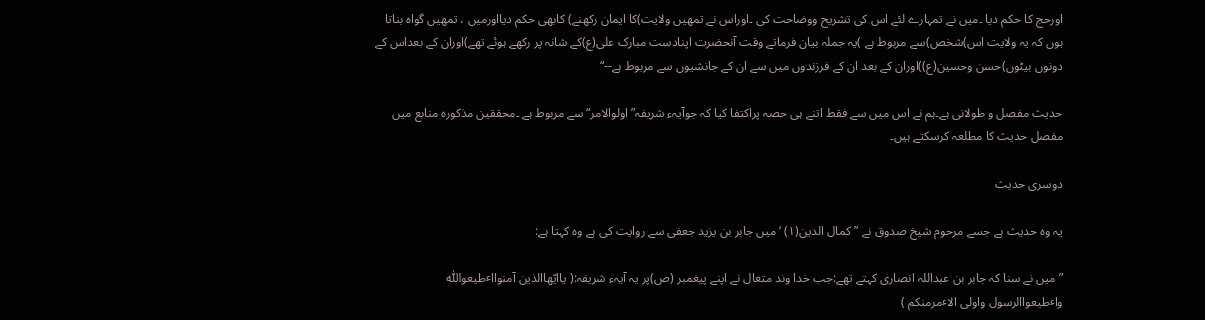اورحج کا حکم دیا ۔میں نے تمہارے لئے اس کی تشریح ووضاحت کی ۔اوراس نے تمھیں ولایت)کا ایمان رکھنے) کابھی حکم دیااورمیں ، تمھیں گواہ بناتا ہوں کہ یہ ولایت اس)شخص)سے مربوط ہے )یہ جملہ بیان فرماتے وقت آنحضرت اپنادست مبارک علی(ع)کے شانہ پر رکھے ہوئے تھے)اوران کے بعداس کے دونوں بیٹوں)حسن وحسین(ع))اوران کے بعد ان کے فرزندوں میں سے ان کے جانشیوں سے مربوط ہے--“

حدیث مفصل و طولانی ہے۔ہم نے اس میں سے فقط اتنے ہی حصہ پراکتفا کیا کہ جوآیہء شریفہ”اولوالامر“سے مربوط ہے ۔محققین مذکورہ منابع میں مفصل حدیث کا مطلعہ کرسکتے ہیں۔

دوسری حدیث

یہ وہ حدیث ہے جسے مرحوم شیخ صدوق نے ”کمال الدین(۱) ‘ میں جابر بن یزید جعفی سے روایت کی ہے وہ کہتا ہے:

”میں نے سنا کہ جابر بن عبداللہ انصاری کہتے تھے:جب خدا وند متعال نے اپنے پیغمبر (ص)پر یہ آیہء شریفہ:( یاایّهاالذین آمنوااٴطیعواللّٰه واٴطیعواالرسول واولی الاٴمرمنکم )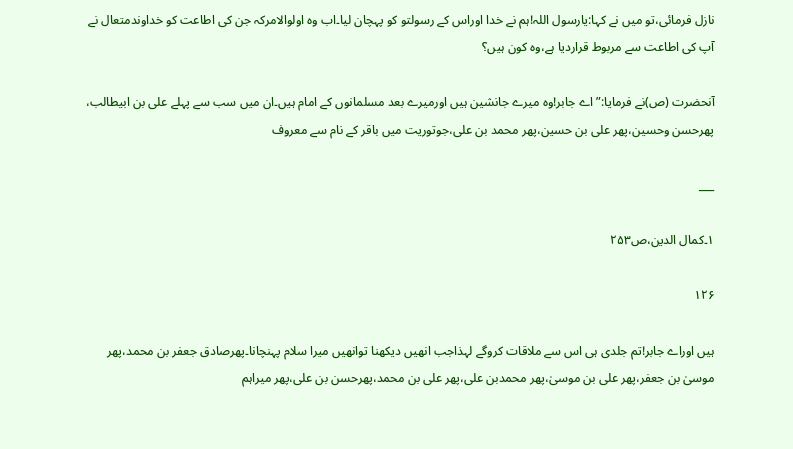نازل فرمائی،تو میں نے کہا:یارسول اللہ!ہم نے خدا اوراس کے رسولتو کو پہچان لیا۔اب وہ اولوالامرکہ جن کی اطاعت کو خداوندمتعال نے آپ کی اطاعت سے مربوط قراردیا ہے،وہ کون ہیں؟

آنحضرت (ص)نے فرمایا:”اے جابر!وہ میرے جانشین ہیں اورمیرے بعد مسلمانوں کے امام ہیں۔ان میں سب سے پہلے علی بن ابیطالب، پھرحسن وحسین،پھر علی بن حسین،پھر محمد بن علی،جوتوریت میں باقر کے نام سے معروف

___

۱۔کمال الدین،ص۲۵۳

۱۲۶

ہیں اوراے جابر!تم جلدی ہی اس سے ملاقات کروگے لہذاجب انھیں دیکھنا توانھیں میرا سلام پہنچانا۔پھرصادق جعفر بن محمد،پھر موسیٰ بن جعفر،پھر علی بن موسیٰ،پھر محمدبن علی،پھر علی بن محمد،پھرحسن بن علی،پھر میراہم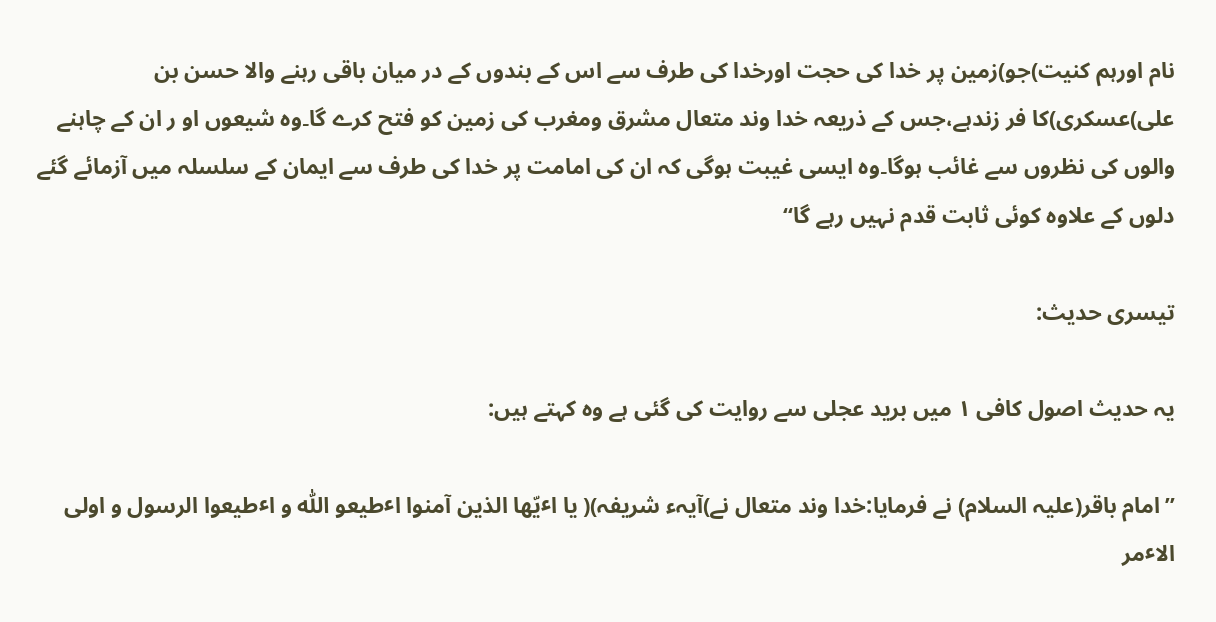نام اورہم کنیت)جو)زمین پر خدا کی حجت اورخدا کی طرف سے اس کے بندوں کے در میان باقی رہنے والا حسن بن علی)عسکری)کا فر زندہے،جس کے ذریعہ خدا وند متعال مشرق ومغرب کی زمین کو فتح کرے گا۔وہ شیعوں او ر ان کے چاہنے والوں کی نظروں سے غائب ہوگا۔وہ ایسی غیبت ہوگی کہ ان کی امامت پر خدا کی طرف سے ایمان کے سلسلہ میں آزمائے گئے دلوں کے علاوہ کوئی ثابت قدم نہیں رہے گا“

تیسری حدیث:

یہ حدیث اصول کافی ۱ میں برید عجلی سے روایت کی گئی ہے وہ کہتے ہیں:

”امام باقر(علیہ السلام) نے فرمایا:خدا وند متعال نے)آیہء شریفہ)( یا اٴیّها الذین آمنوا اٴطیعو اللّٰه و اٴطیعوا الرسول و اولی الاٴمر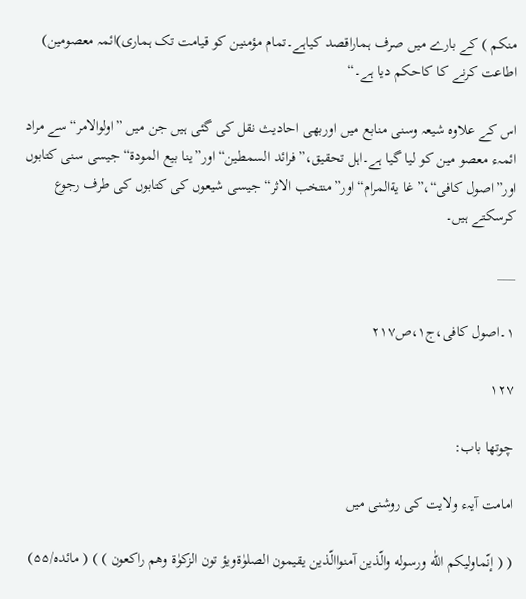منکم ) کے بارے میں صرف ہماراقصد کیاہے۔تمام مؤمنین کو قیامت تک ہماری)ائمہ معصومین) اطاعت کرنے کا کاحکم دیا ہے۔“

اس کے علاوہ شیعہ وسنی منابع میں اوربھی احادیث نقل کی گئی ہیں جن میں ”اولوالامر“سے مراد ائمہء معصو مین کو لیا گیا ہے۔اہل تحقیق،”فرائد السمطین“اور”ینا بیع المودة“جیسی سنی کتابوں اور”اصول کافی“،”غا یةالمرام“اور”منتخب الاثر“ جیسی شیعوں کی کتابوں کی طرف رجوع کرسکتے ہیں۔

___

۱۔اصول کافی،ج۱،ص۲۱۷

۱۲۷

چوتھا باب:

امامت آیہء ولایت کی روشنی میں

( ( إنّماولیکم اللّٰه ورسوله والّذین آمنواالّذین یقیمون الصلوٰةویؤ تون الزکوٰة وهم راکعون ) ) ( مائدہ/۵۵)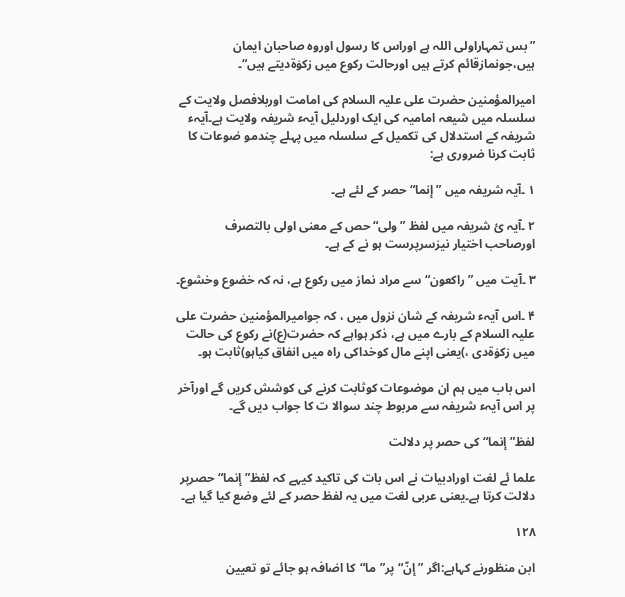”بس تمہاراولی اللہ ہے اوراس کا رسول اوروہ صاحبان ایمان ہیں،جونمازقائم کرتے ہیں اورحالت رکوع میں زکوٰةدیتے ہیں“۔

امیرالمؤمنین حضرت علی علیہ السلام کی امامت اوربلافصل ولایت کے سلسلہ میں شیعہ امامیہ کی ایک اوردلیل آیہء شریفہ ولایت ہے۔آیہء شریفہ کے استدلال کی تکمیل کے سلسلہ میں پہلے چندمو ضوعات کا ثابت کرنا ضروری ہے:

۱ ۔آیہ شریفہ میں ”إنما“ حصر کے لئے ہے۔

۲ ۔آیہ ئ شریفہ میں لفظ ”ولی“ حص کے معنی اولی بالتصرف اورصاحب اختیار نیزسرپرست ہو نے کے ہے۔

۳ ۔آیت میں ”راکعون“سے مراد نماز میں رکوع ہے، نہ کہ خضوع وخشوع۔

۴ ۔اس آیہء شریفہ کے شان نزول میں ، کہ جوامیرالمؤمنین حضرت علی علیہ السلام کے بارے میں ہے، ذکر ہواہے کہ حضرت(ع)نے رکوع کی حالت میں زکوٰةدی ،)یعنی اپنے مال کوخداکی راہ میں انفاق کیاہو)ثابت ہو۔

اس باب میں ہم ان موضوعات کوثابت کرنے کی کوشش کریں گے اورآخر پر اس آیہء شریفہ سے مربوط چند سوالا ت کا جواب دیں گے۔

لفظ”إنما“کی حصر پر دلالت

علما ئے لغت اورادبیات نے اس بات کی تاکید کیہے کہ لفظ”إنما“حصرپر دلالت کرتا ہے۔یعنی عربی لغت میں یہ لفظ حصر کے لئے وضع کیا گیا ہے۔

۱۲۸

ابن منظورنے کہاہے:اگر ”إنّ“پر”ما“کا اضافہ ہو جائے تو تعیین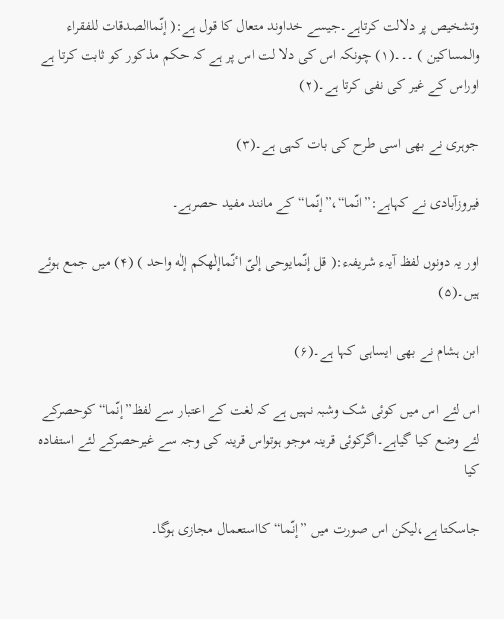وتشخیص پر دلالت کرتاہے۔جیسے خداوند متعال کا قول ہے:( إنّماالصدقات للفقراء والمساکین ) ۔۔۔(۱) چونکہ اس کی دلا لت اس پر ہے کہ حکم مذکور کو ثابت کرتا ہے اوراس کے غیر کی نفی کرتا ہے۔(۲)

جوہری نے بھی اسی طرح کی بات کہی ہے۔(۳)

فیروزآبادی نے کہاہے:”انّما“،”إنّما“کے مانند مفید حصرہے۔

اور یہ دونوں لفظ آیہء شریفہء:( قل إنّمایوحی إلیّ اٴنّماإلٰهکم إلٰه واحد ) (۴) میں جمع ہوئے ہیں۔(۵)

ابن ہشام نے بھی ایساہی کہا ہے۔(۶)

اس لئے اس میں کوئی شک وشبہ نہیں ہے کہ لغت کے اعتبار سے لفظ”إنّما“کوحصرکے لئے وضع کیا گیاہے۔اگرکوئی قرینہ موجو ہوتواس قرینہ کی وجہ سے غیرحصرکے لئے استفادہ کیا

جاسکتا ہے،لیکن اس صورت میں ”إنّما“کااستعمال مجازی ہوگا۔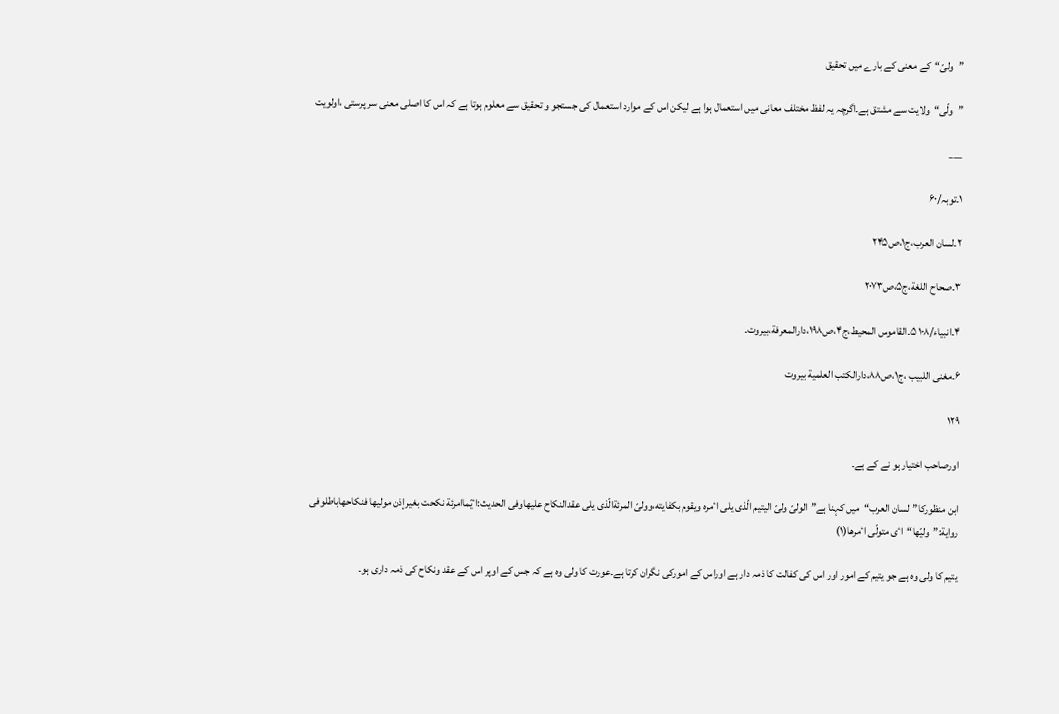”ولیّ“کے معنی کے بارے میں تحقیق

”ولّی“ولایت سے مشتق ہے۔اگرچہ یہ لفظ مختلف معانی میں استعمال ہوا ہے لیکن اس کے موارد استعمال کی جستجو و تحقیق سے معلوم ہوتا ہے کہ اس کا اصلی معنی سر پرستی ،اولویت

___

۱۔توبہ/۶۰

۲۔لسان العرب،ج۱،ص۲۴۵

۳۔صحاح اللغة،ج۵،ص۲۰۷۳

۴۔انبیاء/۱۰۸ ۵۔القاموس المحیط،ج۴،ص۱۹۸،دارالمعرفة،بیروت۔

۶۔مغنی اللبیب ،ج۱،ص۸۸،دارالکتب العلمیة بیروت

۱۲۹

اورصاحب اختیار ہو نے کے ہے۔

ابن منظورکا”لسان العرب“میں کہنا ہے”الولیّ ولیّ الیتیم الّذی یلی اٴمره ویقوم بکفایته،وولیّ المرئةالّذی یلی عقدالنکاح علیهاوفی الحدیث:اٴیّماامرئة نکحت بغیرإذن مولیها فنکاحهاباطلوفی روایة:”ولیّها“اٴی متولّی اٴمرها(۱)

یتیم کا ولی وہ ہے جو یتیم کے امور اور اس کی کفالت کا ذمہ دار ہے اوراس کے امورکی نگران کرتا ہے۔عورت کا ولی وہ ہے کہ جس کے اوپر اس کے عقد ونکاح کی ذمہ داری ہو۔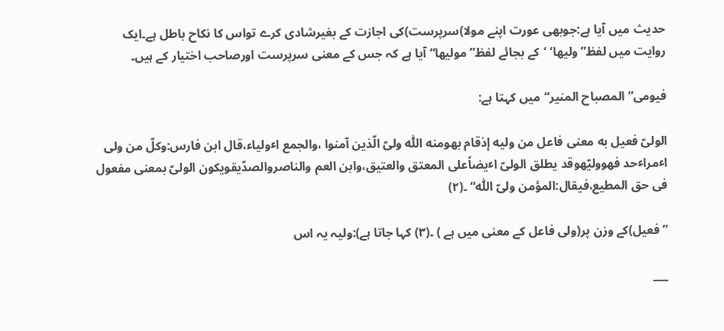حدیث میں آیا ہے:جوبھی عورت اپنے مولا)سرپرست)کی اجازت کے بغیرشادی کرے تواس کا نکاح باطل ہے۔ایک روایت میں لفظ”ولیھا‘ ‘کے بجائے لفظ”مولیھا“آیا ہے کہ جس کے معنی سرپرست اورصاحب اختیار کے ہیں۔

فیومی”المصباح المنیر“میں کہتا ہے:

الولیّ فعیل به معنی فاعل من ولیه إذقام بهومنه اللّٰه ولیّ الّذین آمنوا ،والجمع اٴولیاء،قال ابن فارس:وکلّ من ولی اٴمراٴحد فهوولیّهوقد یطلق الولیّ اٴیضاًعلی المعتق والعتیق،وابن العم والناصروالصدّیقویکون الولیّ بمعنی مفعول فی حق المطیع،فیقال:المؤمن ولیّ اللّٰه“ ۔(۲)

”فعیل)کے وزن پر(ولی فاعل کے معنی میں ہے ) ۔(۳) کہا جاتا ہے):ولیہ یہ اس

___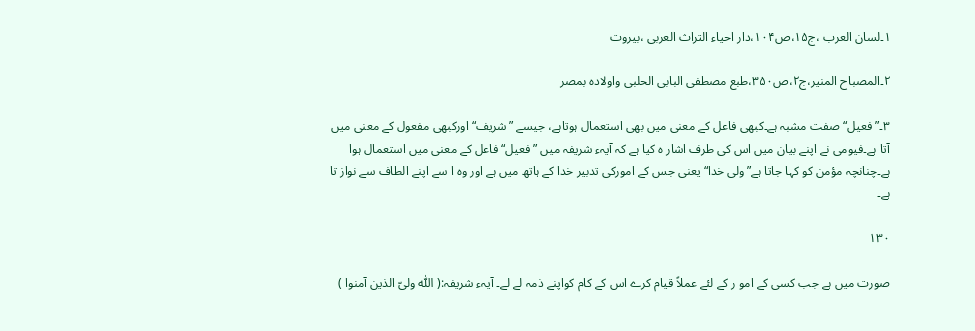۱۔لسان العرب ،ج۱۵،ص۱۰۴،دار احیاء التراث العربی ،بیروت

۲۔المصباح المنیر،ج۲،ص۳۵۰،طبع مصطفی البابی الحلبی واولادہ بمصر

۳۔”فعیل“صفت مشبہ ہے۔کبھی فاعل کے معنی میں بھی استعمال ہوتاہے، جیسے ”شریف“ اورکبھی مفعول کے معنی میں آتا ہے۔فیومی نے اپنے بیان میں اس کی طرف اشار ہ کیا ہے کہ آیہء شریفہ میں ”فعیل“فاعل کے معنی میں استعمال ہوا ہے۔چنانچہ مؤمن کو کہا جاتا ہے”ولی خدا“ یعنی جس کے امورکی تدبیر خدا کے ہاتھ میں ہے اور وہ ا سے اپنے الطاف سے نواز تا ہے۔

۱۳۰

صورت میں ہے جب کسی کے امو ر کے لئے عملاً قیام کرے اس کے کام کواپنے ذمہ لے لے۔ آیہء شریفہ:( اللّٰه ولیّ الذین آمنوا )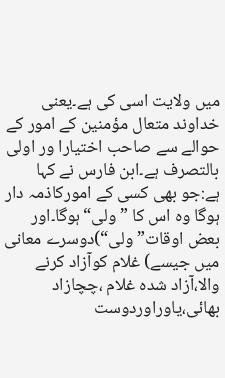میں ولایت اسی کی ہے۔یعنی خداوند متعال مؤمنین کے امور کے حوالے سے صاحب اختیارا ور اولی بالتصرف ہے۔ابن فارس نے کہا ہے:جو بھی کسی کے امورکاذمہ دار ہوگا وہ اس کا ”ولی“ہوگا۔اور بعض اوقات”ولی“)دوسرے معانی میں جیسے) غلام کوآزاد کرنے والا،آزاد شدہ غلام ،چچازاد بھائی،یاوراوردوست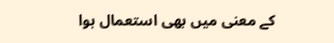کے معنی میں بھی استعمال ہوا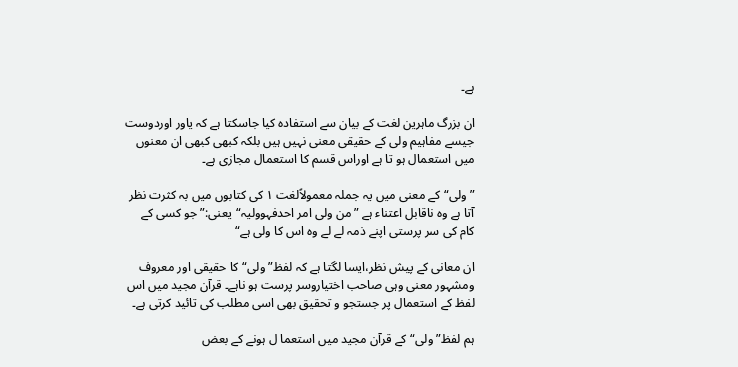ہے۔

ان بزرگ ماہرین لغت کے بیان سے استفادہ کیا جاسکتا ہے کہ یاور اوردوست جیسے مفاہیم ولی کے حقیقی معنی نہیں ہیں بلکہ کبھی کبھی ان معنوں میں استعمال ہو تا ہے اوراس قسم کا استعمال مجازی ہے۔

”ولی“کے معنی میں یہ جملہ معمولاًلغت ۱ کی کتابوں میں بہ کثرت نظر آتا ہے وہ ناقابل اعتناء ہے ”من ولی امر احدفہوولیہ“یعنی:”جو کسی کے کام کی سر پرستی اپنے ذمہ لے لے وہ اس کا ولی ہے“

ان معانی کے پیش نظر،ایسا لگتا ہے کہ لفظ”ولی“کا حقیقی اور معروف ومشہور معنی وہی صاحب اختیاروسر پرست ہو ناہے۔ قرآن مجید میں اس لفظ کے استعمال پر جستجو و تحقیق بھی اسی مطلب کی تائید کرتی ہے۔

ہم لفظ”ولی“کے قرآن مجید میں استعما ل ہونے کے بعض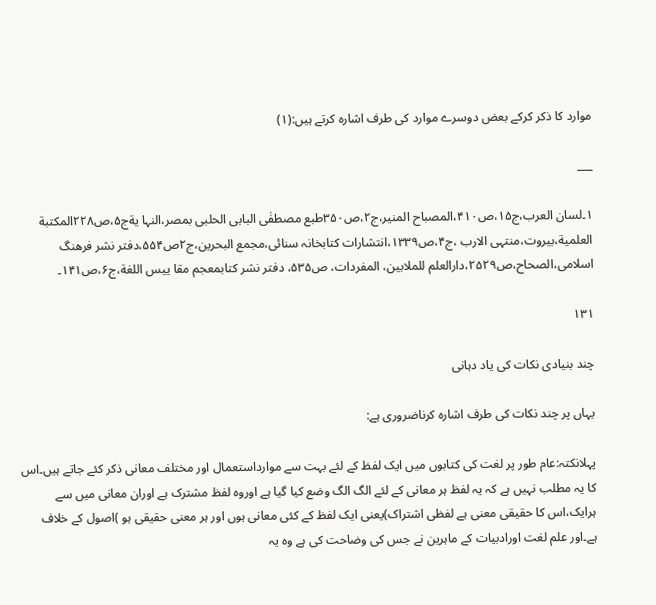موارد کا ذکر کرکے بعض دوسرے موارد کی طرف اشارہ کرتے ہیں:(۱)

___

۱۔لسان العرب،ج۱۵،ص۴۱۰،المصباح المنیر،ج۲،ص۳۵۰طبع مصطفٰی البابی الحلبی بمصر،النہا یةج۵،ص۲۲۸المکتبة العلمیة،بیروت،منتہی الارب ،ج۴،ص۱۳۳۹،انتشارات کتابخانہ سنائی،مجمع البحرین،ج۲ص۵۵۴،دفتر نشر فرھنگ اسلامی،الصحاح،ص۲۵۲۹،دارالعلم للملابین، المفردات، ص۵۳۵، دفتر نشر کتابمعجم مقا ییس اللغة،ج۶،ص۱۴۱۔

۱۳۱

چند بنیادی نکات کی یاد دہانی

یہاں پر چند نکات کی طرف اشارہ کرناضروری ہے:

پہلانکتہ:عام طور پر لغت کی کتابوں میں ایک لفظ کے لئے بہت سے موارداستعمال اور مختلف معانی ذکر کئے جاتے ہیں۔اس کا یہ مطلب نہیں ہے کہ یہ لفظ ہر معانی کے لئے الگ الگ وضع کیا گیا ہے اوروہ لفظ مشترک ہے اوران معانی میں سے ہرایک،اس کا حقیقی معنی ہے لفظی اشتراک)یعنی ایک لفظ کے کئی معانی ہوں اور ہر معنی حقیقی ہو )اصول کے خلاف ہے۔اور علم لغت اورادبیات کے ماہرین نے جس کی وضاحت کی ہے وہ یہ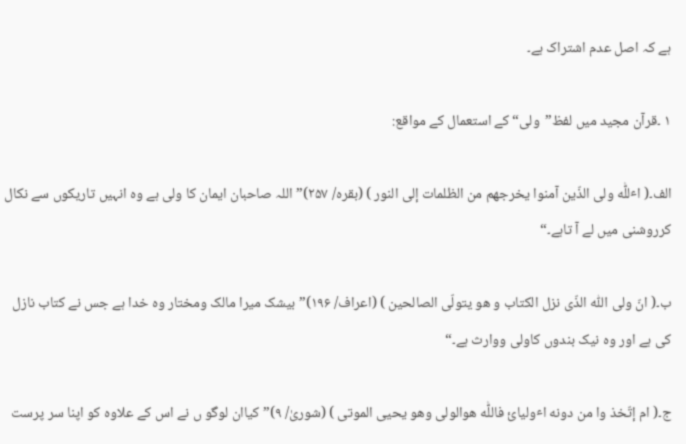ہے کہ اصل عدم اشتراک ہے۔

۱ ۔قرآن مجید میں لفظ”ولی“کے استعمال کے مواقع:

الف۔( اٴللّٰه ولی الذّین آمنوا یخرجهم من الظلمات إلی النور ) (بقرہ/ ۲۵۷)” اللہ صاحبان ایمان کا ولی ہے وہ انہیں تاریکوں سے نکال کرروشنی میں لے آ تاہے۔“

ب۔( انّ ولی اللّٰه الذّی نزل الکتاب و هو یتولّی الصالحین ) (اعراف/ ۱۹۶)” بیشک میرا مالک ومختار وہ خدا ہے جس نے کتاب نازل کی ہے اور وہ نیک بندوں کاولی ووارث ہے۔“

ج۔( ام إتّخذ وا من دونه اٴولیائ فاللّٰه هوالولی وهو یحیی الموتی ) (شوریٰ/ ۹)” کیاان لوگو ں نے اس کے علاوہ کو اپنا سر پرست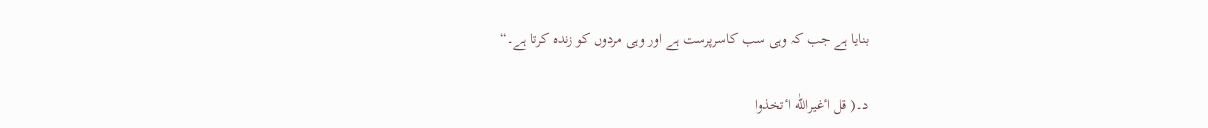بنایا ہے جب کہ وہی سب کاسرپرست ہے اور وہی مردوں کو زندہ کرتا ہے۔“

د۔( قل اٴغیراللّٰه اٴتخذوا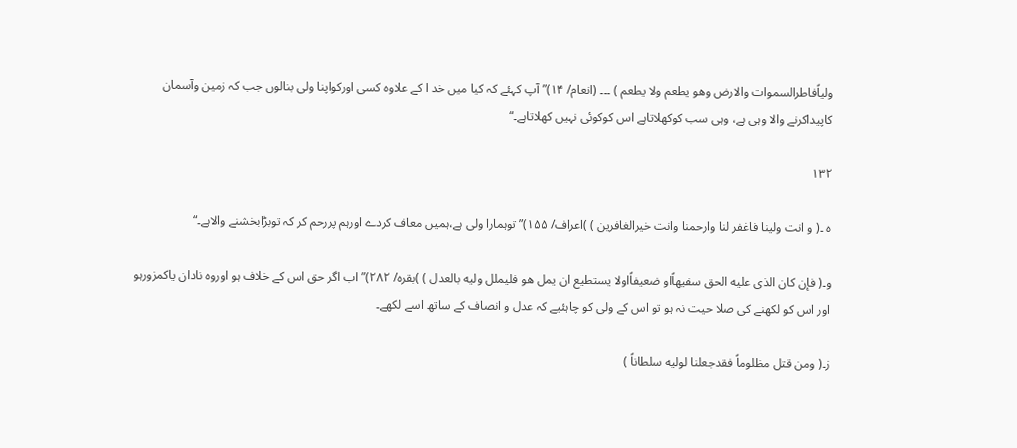ولیاًفاطرالسموات والارض وهو یطعم ولا یطعم ) ۔۔۔ (انعام/ ۱۴)” آپ کہئے کہ کیا میں خد ا کے علاوہ کسی اورکواپنا ولی بنالوں جب کہ زمین وآسمان کاپیداکرنے والا وہی ہے، وہی سب کوکھلاتاہے اس کوکوئی نہیں کھلاتاہے۔“

۱۳۲

ہ ۔( و انت ولینا فاغفر لنا وارحمنا وانت خیرالغافرین ) )اعراف/ ۱۵۵)” توہمارا ولی ہے،ہمیں معاف کردے اورہم پررحم کر کہ توبڑابخشنے والاہے۔“

و۔( فإن کان الذی علیه الحق سفیهاًاو ضعیفاًاولا یستطیع ان یمل هو فلیملل ولیه بالعدل ) )بقرہ/ ۲۸۲)” اب اگر حق اس کے خلاف ہو اوروہ نادان یاکمزورہو اور اس کو لکھنے کی صلا حیت نہ ہو تو اس کے ولی کو چاہئیے کہ عدل و انصاف کے ساتھ اسے لکھے۔

ز۔( ومن قتل مظلوماً فقدجعلنا لولیه سلطاناً )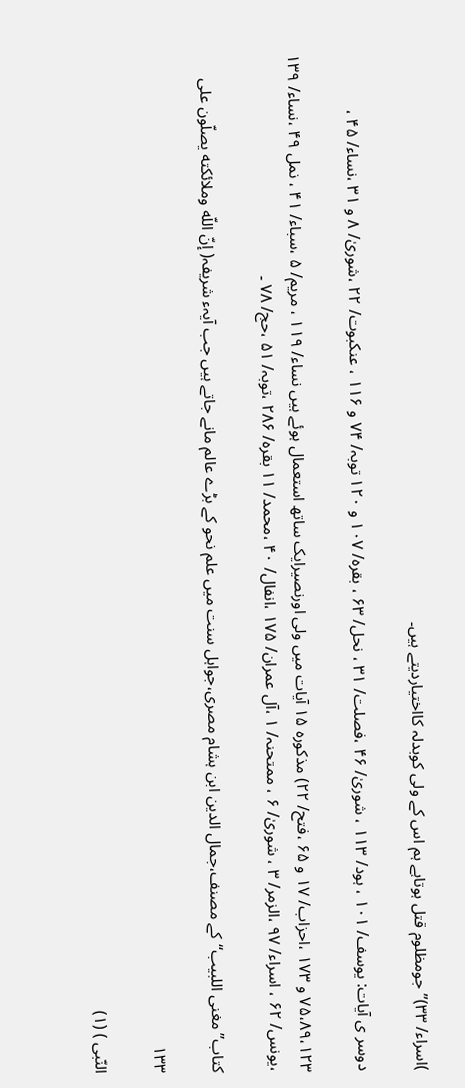)اسراء/ ۳۳)” جومظلوم قتل ہوتاہے ہم اس کے ولی کوبدلہ کااختیاردیتے ہیں۔

دوسر ی آیات: یوسف/ ۱۰۱ ، ہود/ ۱۱۳ ، شوریٰ/ ۴۶ ،فصلت/ ۳۱ ، نحل/ ۶۳ ، بقرہ/ ۱۰۷ و ۱۲۰ توبہ/ ۷۴ و ۱۱۶ ، عنکبوت/ ۲۲ ،شوریٰ/ ۸ و ۳۱ ،نساء/ ۴۵ ،

۷۵،۸۹،۱۲۳ و ۱۷۳ ،احزاب/ ۱۷ و ۶۵ ،فتح/ ۲۲) مذکورہ ۱۵ آیات میں ولی اورنصیرایک ساتھ استعمال ہوئے ہیں نساء/ ۱۱۹ ، مریم/ ۵ ،سباء/ ۴۱ ، نمل ۴۹ ،نساء/ ۱۳۹ ،یونس/ ۶۲ ، اسراء/ ۹۷ ،الزمر/ ۳ ، شوریٰ/ ۶ ، ممتحنہ/ ۱ ،آل عمران/ ۱۷۵ ،انفال/ ۴۰ ،محمد/ ۱۱ بقرہ/ ۲۸۶ ،توبہ/ ۵۱ ،حج/ ۷۸ ۔

کتاب”مغنی اللبیب“کے مصنف،جمال الدین ابن ہشام مصری،جواہل سنت میں علم نحو کے بڑے عالم مانے جاتے ہیں جب آیہء شریفہ( إنّ اللّه وملائکته یصلّون علی

۱۳۳

النّبی ) (۱)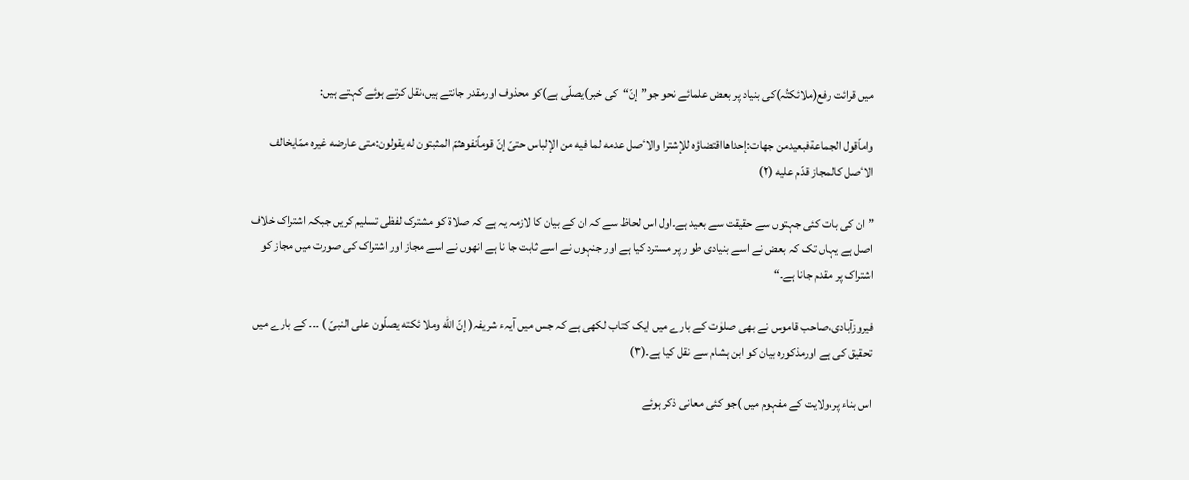میں قرائت رفع(ملائکتُہ)کی بنیاد پر بعض علمائے نحو جو”إنّ“کی خبر)یصلّی ہے)کو محذوف اورمقدر جانتے ہیں،نقل کرتے ہوئے کہتے ہیں:

واماّقول الجماعةفبعیدمن جهات:إحداهااقتضاؤه للإشترا والاٴصل عدمه لما فیه من الإلباس حتیّ إنّ قوماًنفوهثمّ المثبتون له یقولون:متی عارضه غیره ممّایخالف الاٴصل کالمجاز قدّم علیه (۲)

”ان کی بات کئی جہتوں سے حقیقت سے بعید ہے۔اول اس لحاظ سے کہ ان کے بیان کا لازمہ یہ ہے کہ صلاة کو مشترک لفظی تسلیم کریں جبکہ اشتراک خلاف اصل ہے یہاں تک کہ بعض نے اسے بنیادی طو ر پر مسترد کیا ہے اور جنہوں نے اسے ثابت جا نا ہے انھوں نے اسے مجاز اور اشتراک کی صورت میں مجاز کو اشتراک پر مقدم جانا ہے۔“

فیروزآبادی،صاحب قاموس نے بھی صلوٰت کے بارے میں ایک کتاب لکھی ہے کہ جس میں آیہء شریفہ( إنّ اللّه وملا ئکته یصلّون علی النبیّ ) ۔۔۔ کے بارے میں تحقیق کی ہے اورمذکورہ بیان کو ابن ہشام سے نقل کیا ہے۔(۳)

اس بناء پر،ولایت کے مفہوم میں )جو کئی معانی ذکر ہوئے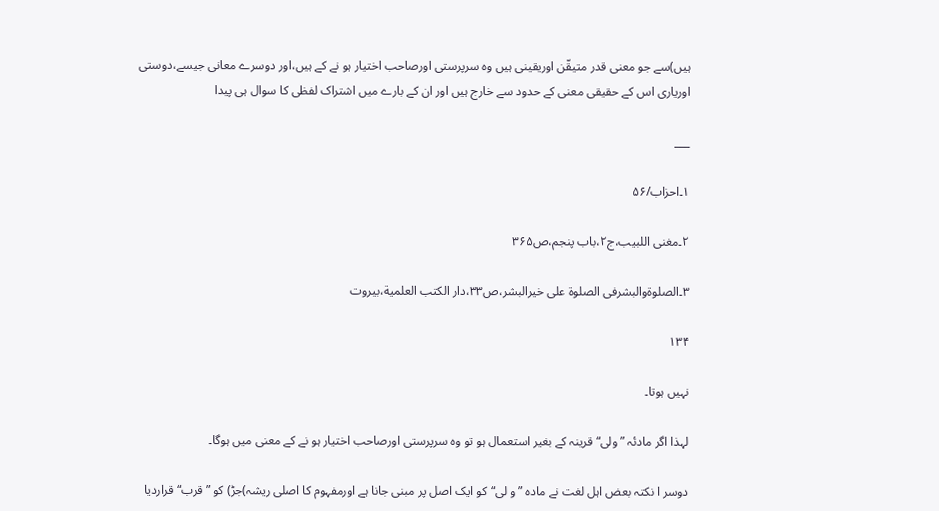ہیں)سے جو معنی قدر متیقّن اوریقینی ہیں وہ سرپرستی اورصاحب اختیار ہو نے کے ہیں،اور دوسرے معانی جیسے،دوستی اوریاری اس کے حقیقی معنی کے حدود سے خارج ہیں اور ان کے بارے میں اشتراک لفظی کا سوال ہی پیدا

___

۱۔احزاب/۵۶

۲۔مغنی اللبیب،ج۲،باب پنجم،ص۳۶۵

۳۔الصلوةوالبشرفی الصلوة علی خیرالبشر،ص۳۳،دار الکتب العلمیة،بیروت

۱۳۴

نہیں ہوتا۔

لہذا اگر مادئہ ”ولی“قرینہ کے بغیر استعمال ہو تو وہ سرپرستی اورصاحب اختیار ہو نے کے معنی میں ہوگا۔

دوسر ا نکتہ بعض اہل لغت نے مادہ ”و لی“کو ایک اصل پر مبنی جانا ہے اورمفہوم کا اصلی ریشہ)جڑ) کو ”قرب“ قراردیا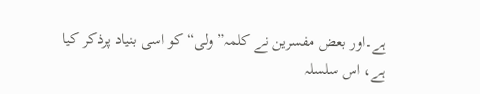ہے۔اور بعض مفسرین نے کلمہ”ولی“کو اسی بنیاد پرذکر کیا ہے، اس سلسلہ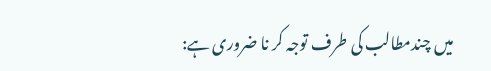میں چندمطالب کی طرف توجہ کر نا ضروری ہے: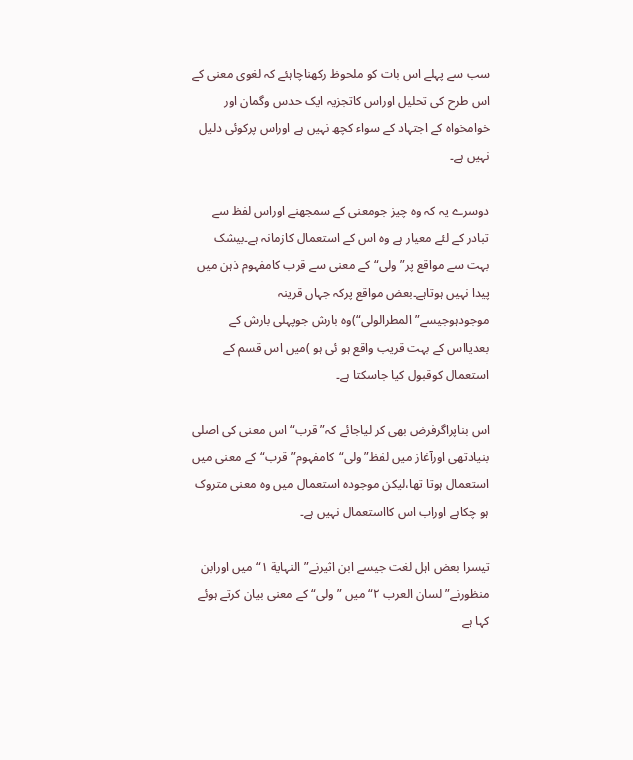سب سے پہلے اس بات کو ملحوظ رکھناچاہئے کہ لغوی معنی کے اس طرح کی تحلیل اوراس کاتجزیہ ایک حدس وگمان اور خوامخواہ کے اجتہاد کے سواء کچھ نہیں ہے اوراس پرکوئی دلیل نہیں ہے۔

دوسرے یہ کہ وہ چیز جومعنی کے سمجھنے اوراس لفظ سے تبادر کے لئے معیار ہے وہ اس کے استعمال کازمانہ ہے۔بیشک بہت سے مواقع پر”ولی“کے معنی سے قرب کامفہوم ذہن میں پیدا نہیں ہوتاہے۔بعض مواقع پرکہ جہاں قرینہ موجودہوجیسے”المطرالولی“)وہ بارش جوپہلی بارش کے بعدیااس کے بہت قریب واقع ہو ئی ہو )میں اس قسم کے استعمال کوقبول کیا جاسکتا ہے۔

اس بناپراگرفرض بھی کر لیاجائے کہ”قرب“اس معنی کی اصلی بنیادتھی اورآغاز میں لفظ”ولی“کامفہوم”قرب“کے معنی میں استعمال ہوتا تھا،لیکن موجودہ استعمال میں وہ معنی متروک ہو چکاہے اوراب اس کااستعمال نہیں ہے۔

تیسرا بعض اہل لغت جیسے ابن اثیرنے”النہایة ۱“ میں اورابن منظورنے”لسان العرب ۲“ میں ”ولی“ کے معنی بیان کرتے ہوئے کہا ہے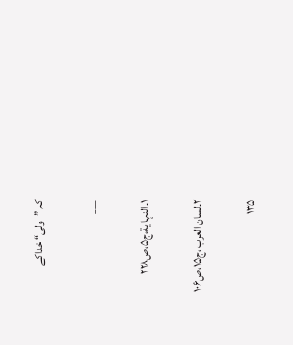کہ ”ولی“ خداکے

___

۱۔النہا یة،ج۵،ص۲۲۸

۲۔لسان العرب ،ج۱۵،ص۱۰۶

۱۳۵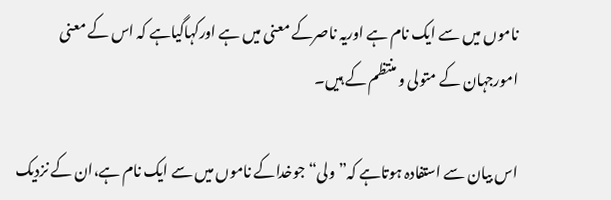ناموں میں سے ایک نام ہے اوریہ ناصرکے معنی میں ہے اورکہاگیاہے کہ اس کے معنی امورجہان کے متولی و منتظم کے ہیں۔

اس بیان سے استفادہ ہوتاہے کہ”ولی“جوخداکے ناموں میں سے ایک نام ہے،ان کے نزدیک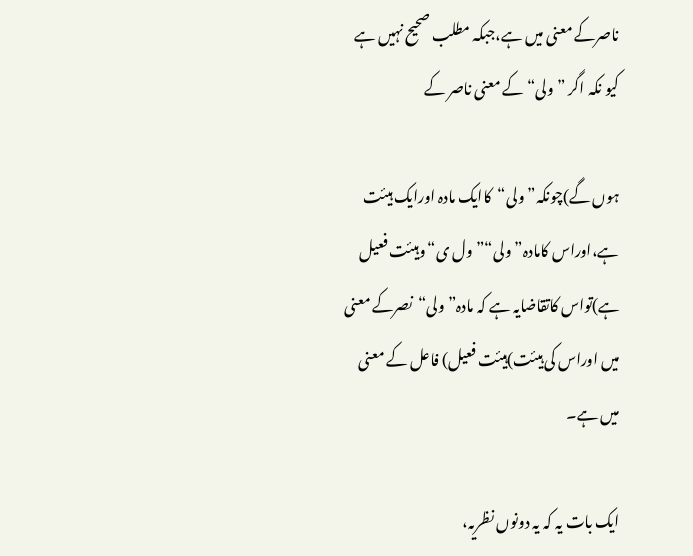ناصرکے معنی میں ہے،جبکہ مطلب صحیح نہیں ہے کیو نکہ اگر ”ولی“کے معنی ناصر کے

ہوں گے)چونکہ”ولی“کاایک مادہ اورایک ہیئت ہے،اوراس کامادہ”ولی“”ول ی“وہیئت فعیل ہے)تواس کاتقاضایہ ہے کہ مادہ”ولی“نصرکے معنی میں اوراس کی ہیئت)ہیئت فعیل) فاعل کے معنی میں ہے۔

ایک بات یہ کہ یہ دونوں نظریہ،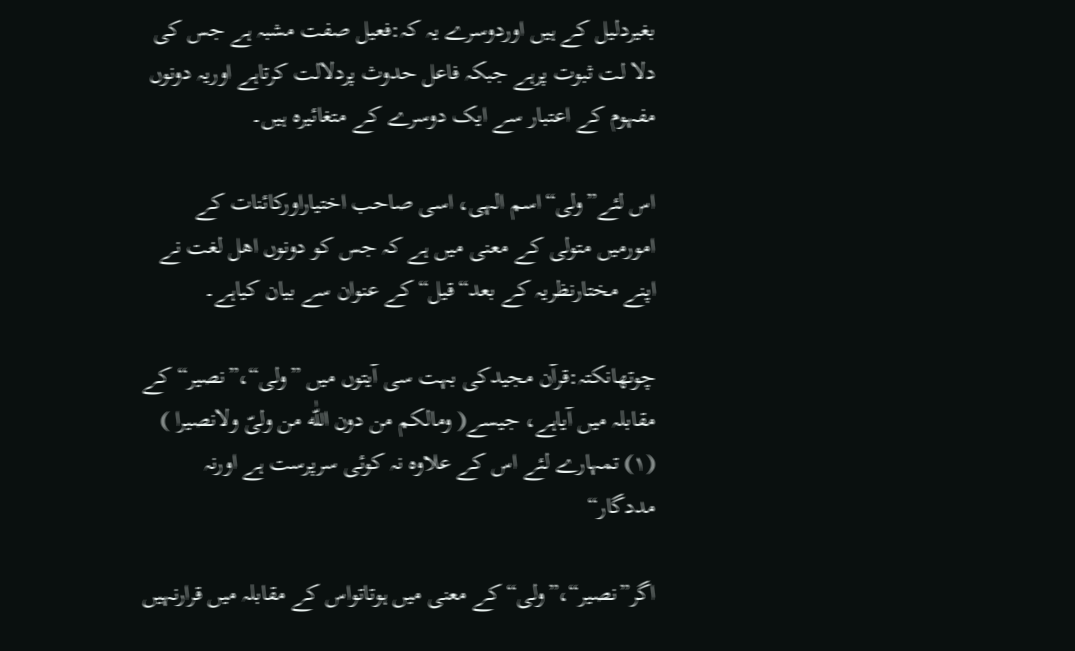بغیردلیل کے ہیں اوردوسرے یہ کہ:فعیل صفت مشبہ ہے جس کی دلا لت ثبوت پرہے جبکہ فاعل حدوث پردلالت کرتاہے اوریہ دونوں مفہوم کے اعتبار سے ایک دوسرے کے متغائیرہ ہیں۔

اس لئے”ولی“اسم الہی، اسی صاحب اختیاراورکائنات کے امورمیں متولی کے معنی میں ہے کہ جس کو دونوں اھل لغت نے اپنے مختارنظریہ کے بعد“قیل“کے عنوان سے بیان کیاہے۔

چوتھانکتہ:قرآن مجیدکی بہت سی آیتوں میں ”ولی“،”نصیر“ کے مقابلہ میں آیاہے، جیسے( ومالکم من دون اللّٰه من ولیّ ولانصیرا ) (۱) تمہارے لئے اس کے علاوہ نہ کوئی سرپرست ہے اورنہ مددگار“

اگر”نصیر“،”ولی“کے معنی میں ہوتاتواس کے مقابلہ میں قرارنہیں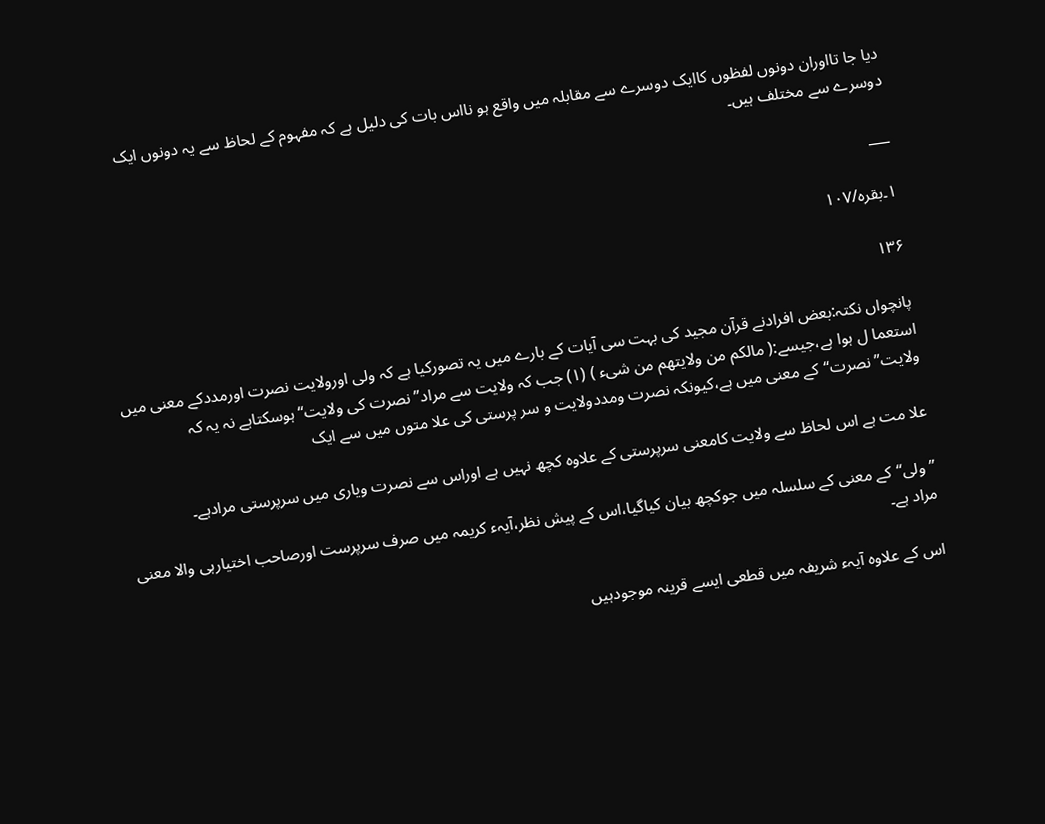دیا جا تااوران دونوں لفظوں کاایک دوسرے سے مقابلہ میں واقع ہو نااس بات کی دلیل ہے کہ مفہوم کے لحاظ سے یہ دونوں ایک دوسرے سے مختلف ہیں۔

___

۱۔بقرہ/۱۰۷

۱۳۶

پانچواں نکتہ:بعض افرادنے قرآن مجید کی بہت سی آیات کے بارے میں یہ تصورکیا ہے کہ ولی اورولایت نصرت اورمددکے معنی میں استعما ل ہوا ہے،جیسے:( مالکم من ولایتهم من شیء ) (۱) جب کہ ولایت سے مراد”نصرت کی ولایت“ہوسکتاہے نہ یہ کہ ولایت”نصرت“کے معنی میں ہے،کیونکہ نصرت ومددولایت و سر پرستی کی علا متوں میں سے ایک

علا مت ہے اس لحاظ سے ولایت کامعنی سرپرستی کے علاوہ کچھ نہیں ہے اوراس سے نصرت ویاری میں سرپرستی مرادہے۔

”ولی“کے معنی کے سلسلہ میں جوکچھ بیان کیاگیا،اس کے پیش نظر،آیہء کریمہ میں صرف سرپرست اورصاحب اختیارہی والا معنی مراد ہے۔

اس کے علاوہ آیہء شریفہ میں قطعی ایسے قرینہ موجودہیں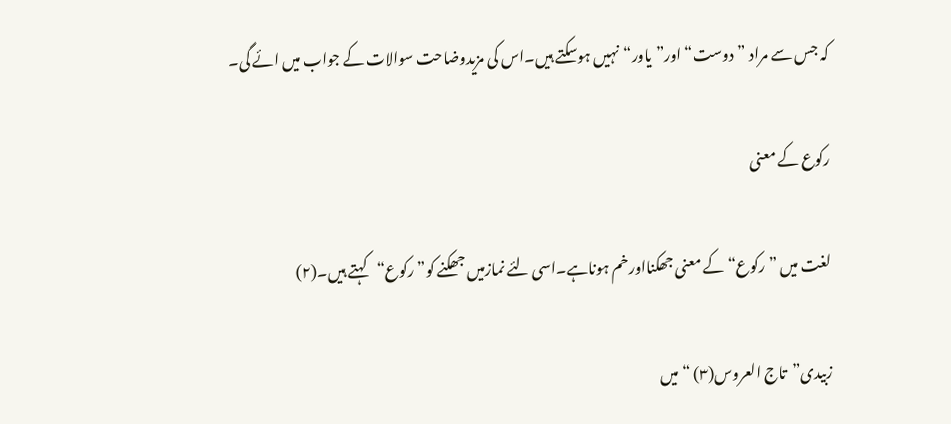کہ جس سے مراد ”دوست“اور”یاور“نہیں ہوسکتے ہیں۔اس کی مزیدوضاحت سوالات کے جواب میں ائے گی۔

رکوع کے معنی

لغت میں ”رکوع“کے معنی جھکنااورخم ہوناہے۔اسی لئے نمازمیں جھکنے کو”رکوع“کہتے ہیں۔(۲)

زبیدی”تاج العروس(۳) “ میں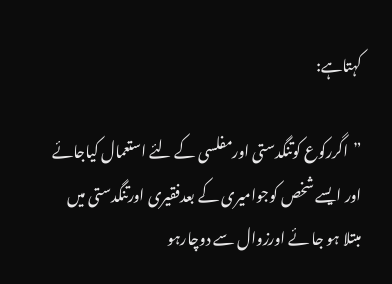کہتاہے:

”اگررکوع کوتنگدستی اورمفلسی کے لئے استعمال کیاجائے اور ایسے شخص کوجوامیری کے بعدفقیری اورتنگدستی میں مبتلا ہو جا ئے اورزوال سے دوچارہو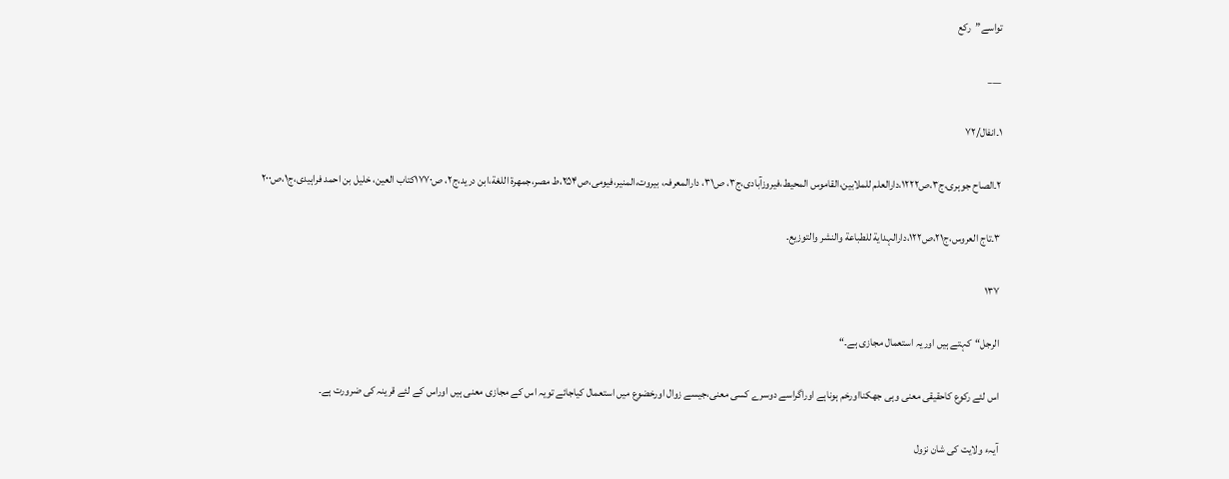تواسے”رکع

___

۱۔انفال/۷۲

۲۔الصاح جوہری،ج۳،ص۱۲۲۲،دارالعلم للملابین،القاموس المحیط،فیروزآبادی،ج۳، ص۳۱، دارالمعرفہ، بیروت،المنیر،فیومی،ص۲۵۴،ط مصر،جمھرة اللغة،ابن درید،ج۲، ص۱۷۷۰کتاب العین، خلیل بن احمد فراہیدی،ج۱،ص۲۰۰

۳۔تاج العروس،ج۲۱،ص۱۲۲،دارالہدایة للطباعة والنشر والتوزیع۔

۱۳۷

الرجل“کہتے ہیں اوریہ استعمال مجازی ہے۔“

اس لئے رکوع کاحقیقی معنی وہی جھکنااورخم ہوناہے اوراگراسے دوسرے کسی معنی،جیسے زوال اورخضوع میں استعمال کیاجائے تویہ اس کے مجازی معنی ہیں اوراس کے لئے قرینہ کی ضرورت ہے۔

آیہء ولایت کی شان نزول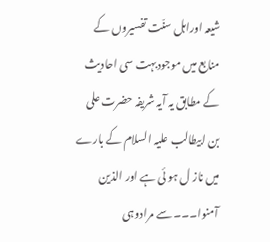شیعہ اوراہل سنّت تفسیروں کے منابع میں موجودبہت سی احادیث کے مطابق یہ آیہ شریفہ حضرت علی بن ابیطالب علیہ السلام کے بارے میں ناز ل ہو ئی ہے اور الذین آمنوا۔۔۔ سے مرادوہی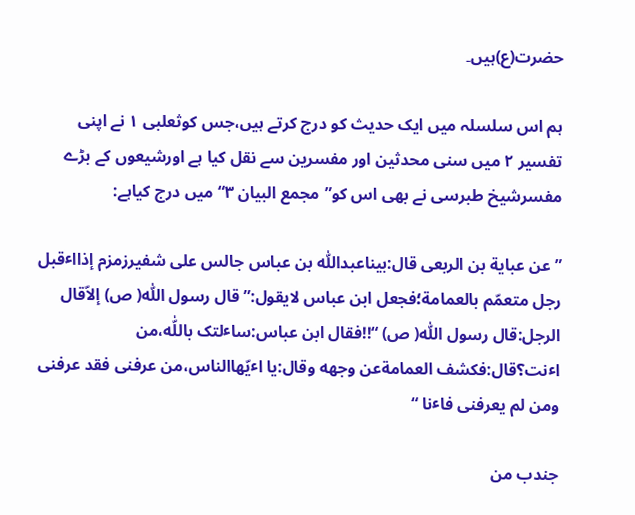حضرت(ع)ہیں۔

ہم اس سلسلہ میں ایک حدیث کو درج کرتے ہیں،جس کوثعلبی ۱ نے اپنی تفسیر ۲ میں سنی محدثین اور مفسرین سے نقل کیا ہے اورشیعوں کے بڑے مفسرشیخ طبرسی نے بھی اس کو”مجمع البیان ۳“ میں درج کیاہے:

”عن عبایة بن الربعی قال:بیناعبداللّٰه بن عباس جالس علی شفیرزمزم إذااٴقبل رجل متعمّم بالعمامة؛فجعل ابن عباس لایقول:”قال رسول اللّٰه( ص) إلاّقال الرجل:قال رسول اللّٰه( ص) “!!فقال ابن عباس:ساٴلتک باللّٰه،من اٴنت؟قال:فکشف العمامةعن وجهه وقال:یا اٴیّهاالناس،من عرفنی فقد عرفنی ومن لم یعرفنی فاٴنا “

جندب من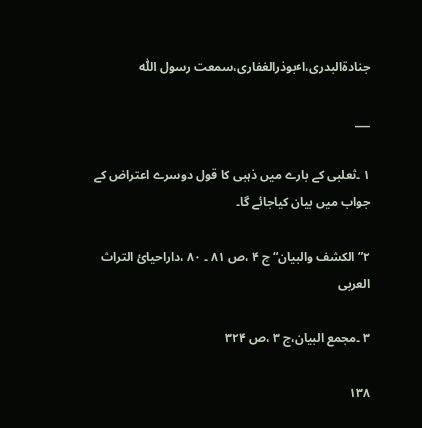جنادةالبدری،اٴبوذرالغفاری،سمعت رسول اللّٰه

___

۱ ۔ثعلبی کے بارے میں ذہبی کا قول دوسرے اعتراض کے جواب میں بیان کیاجائے گا۔

۲” الکشف والبیان“ج ۴ ،ص ۸۱ ۔ ۸۰ ،داراحیائ التراث العربی

۳ ۔مجمع البیان،ج ۳ ،ص ۳۲۴

۱۳۸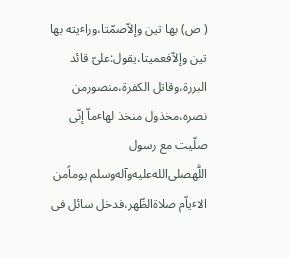( ص) بها تین وإلاّصمّتا،وراٴیته بها تین وإلاّفعمیتا،یقول:علیّ قائد البررة،وقاتل الکفرة،منصورمن نصره،مخذول منخذ لهاٴماّ إنّی صلّیت مع رسول اللّٰهصلى‌الله‌عليه‌وآله‌وسلم یوماًمن الاٴیاّم صلاةالظّهر،فدخل سائل فی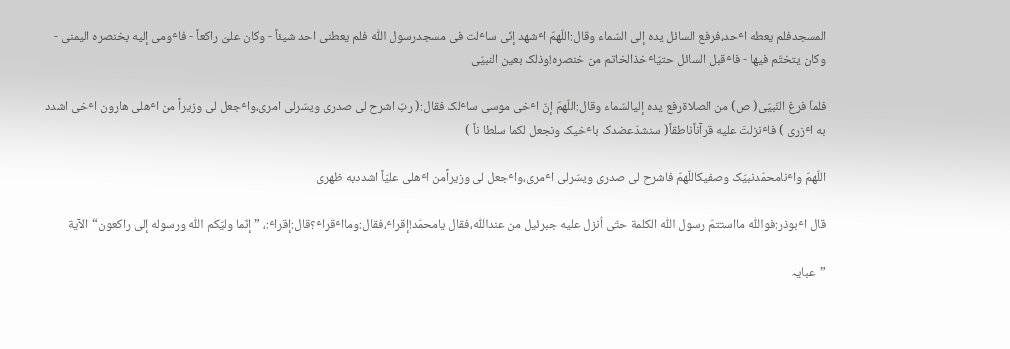المسجدفلم یعطه اٴحد،فرفع السائل یده إلی السّماء وقال:اللّهمّ اٴشهد إنّی ساٴلت فی مسجدرسول اللّٰه فلم یعطنی احد شیئاً - وکان علیّ راکعاً - فاٴومی إلیه بخنصره الیمنی - وکان یتختّم فیها - فاٴقبل السائل حتیّاٴخذالخاتم من خنصره!وذلک بعین النبیّی

فلماّ فرغ النّبیّی( ص) من الصلاةرفع یده إلیالسّماء وقال:اللّهمّ إنّ اٴخی موسی ساٴلک فقال:( ربّ اشرح لی صدری ویسّرلی امری،واٴجعل لی وزیراً من اٴهلی هارون اٴخی اشدد به اٴزری ) فاٴنزلتَ علیه قرآناًناطقاً( سنشدّعضدک باٴخیک ونجعل لکما سلطا ناً )

اللّهمّ واٴنامحمّدنبیّک وصفیکاللّهمّ فاشرح لی صدری ویسّرلی اٴمری،واٴجعل لی وزیراًمن اٴهلی علیّاً اشددبه ظهری

قال اٴبوذر:فواللّٰه مااستتمّ رسول اللّٰه الکلمة حتّی اُنزل علیه جبرئیل من عنداللّٰه،فقال یامحمّد!إقراٴ،فقال:ومااٴقراٴ؟قال:إقراٴ:، ”إنّما ولیّکم اللّٰه ورسوله إلی راکعون“الآیة

”عبایہ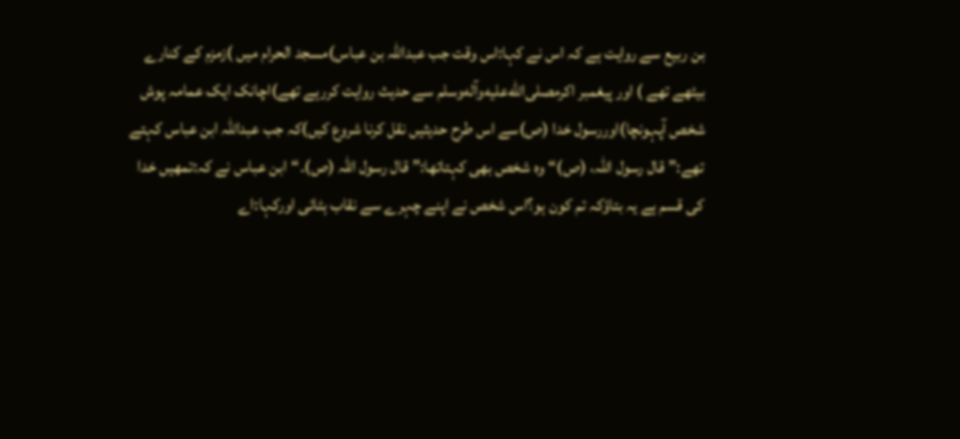بن ربیع سے روایت ہے کہ اس نے کہا:اس وقت جب عبداللہ بن عباس)مسجد الحرام میں )زمزم کے کنارے بیٹھے تھے ) اور پیغمبر اکرمصلى‌الله‌عليه‌وآله‌وسلم سے حدیث روایت کررہے تھے)اچانک ایک عمامہ پوش شخص آپہونچا)اوررسول خدا (ص)سے اس طرح حدیثیں نقل کرنا شروع کیں)کہ جب عبداللہ ابن عباس کہتے تھے:”قال رسول اللہ، (ص)“وہ شخص بھی کہتاتھا:”قال رسول اللہ (ص)۔“ابن عباس نے کہ:تمھیں خدا کی قسم ہے یہ بتاؤکہ تم کون ہو؟اس شخص نے اپنے چہرے سے نقاب ہٹائی اورکہا:اے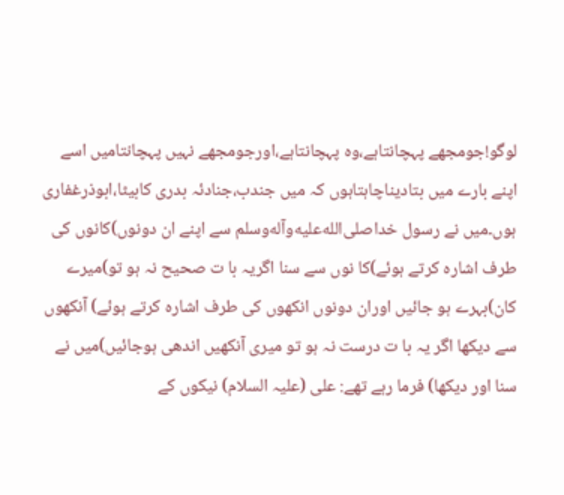لوگو!جومجھے پہچانتاہے،وہ پہچانتاہے،اورجومجھے نہیں پہچانتامیں اسے اپنے بارے میں بتادیناچاہتاہوں کہ میں جندب،جنادئہ بدری کابیٹا،ابوذرغفاری ہوں۔میں نے رسول خداصلى‌الله‌عليه‌وآله‌وسلم سے اپنے ان دونوں)کانوں کی طرف اشارہ کرتے ہوئے)کا نوں سے سنا اگریہ با ت صحیح نہ ہو تو)میرے کان)بہرے ہو جائیں اوران دونوں انکھوں کی طرف اشارہ کرتے ہوئے) آنکھوں سے دیکھا اگر یہ با ت درست نہ ہو تو میری آنکھیں اندھی ہوجائیں)میں نے سنا اور دیکھا) فرما رہے تھے: علی (علیہ السلام) نیکوں کے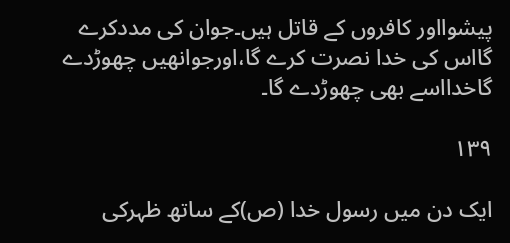پیشوااور کافروں کے قاتل ہیں۔جوان کی مددکرے گااس کی خدا نصرت کرے گا،اورجوانھیں چھوڑدے گاخدااسے بھی چھوڑدے گا۔

۱۳۹

ایک دن میں رسول خدا (ص)کے ساتھ ظہرکی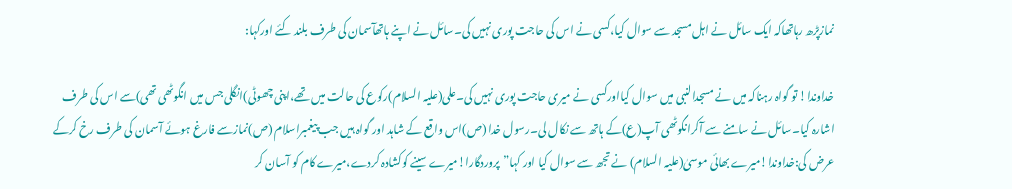نمازپڑھ رہاتھاکہ ایک سائل نے اہل مسجد سے سوال کیا،کسی نے اس کی حاجت پوری نہیں کی۔سائل نے اپنے ہاتھآسمان کی طرف بلند کئے اورکہا:

خداوندا! تو گواہ رہناکہ میں نے مسجدالنبی میں سوال کیااورکسی نے میری حاجت پوری نہیں کی۔علی(علیہ السلام)رکوع کی حالت میں تھے،اپنی چھوٹی)انگلی جس میں انگوٹھی تھی)سے اس کی طرف اشارہ کیا۔سائل نے سامنے سے آکرانگوٹھی آپ(ع)کے ہاتھ سے نکال لی۔رسول خدا (ص)اس واقع کے شاہد اور گواہ ہیں جب پیغمبراسلام (ص)نمازسے فارغ ہوئے آسمان کی طرف رخ کرکے عرض کی:خداوندا!میرے بھائی موسیٰ(علیہ السلام) نے تجھ سے سوال کیا اور کہا”پروردگارا!میرے سینے کوکشادہ کردے،میرے کام کو آسان کر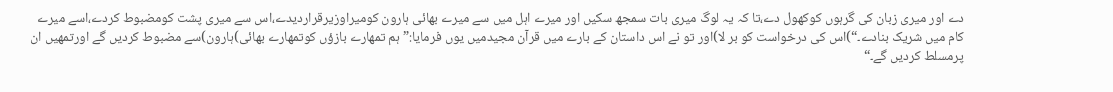دے اور میری زبان کی گرہوں کوکھول دے،تا کہ یہ لوگ میری بات سمجھ سکیں اور میرے اہل میں سے میرے بھائی ہارون کومیراوزیرقراردیدے،اس سے میری پشت کومضبوط کردے،اسے میرے کام میں شریک بنادے۔“)اس کی درخواست کو بر لا)اور تو نے اس داستان کے بارے میں قرآن مجیدمیں یوں فرمایا:”ہم تمھارے بازؤں کوتمھارے بھائی)ہارون)سے مضبوط کردیں گے اورتمھیں ان پرمسلط کردیں گے۔“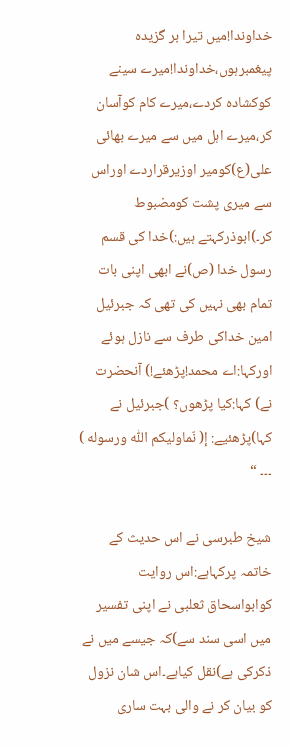خداوندا!میں تیرا بر گزیدہ پیغمبرہوں،خداوندا!میرے سینے کوکشادہ کردے،میرے کام کوآسان کر،میرے اہل میں سے میرے بھائی علی(ع)کومیر اوزیرقراردے اوراس سے میری پشت کومضبوط کر۔)ابوذرکہتے ہیں:)خدا کی قسم رسول خدا (ص)نے ابھی اپنی بات تمام بھی نہیں کی تھی کہ جبرئیل امین خداکی طرف سے نازل ہوئے اورکہا:اے محمد!پڑھئے!) آنحضرت نے) کہا:کیا پڑھوں؟ )جبرئیل نے کہا)پڑھئیے: إ( نّماولیکم اللّٰه ورسوله ) ۔۔۔ “

شیخ طبرسی نے اس حدیث کے خاتمہ پرکہاہے:اس روایت کوابواسحاق ثعلبی نے اپنی تفسیر میں اسی سند سے)کہ جیسے میں نے ذکرکی ہے)نقل کیاہے۔اس شان نزول کو بیان کر نے والی بہت ساری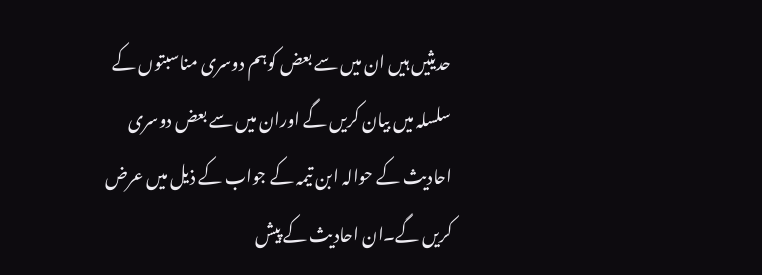حدیثیں ہیں ان میں سے بعض کوہم دوسری مناسبتوں کے سلسلہ میں بیان کریں گے اوران میں سے بعض دوسری احادیث کے حوالہ ابن تیمہ کے جواب کے ذیل میں عرض کریں گے۔ان احادیث کے پیش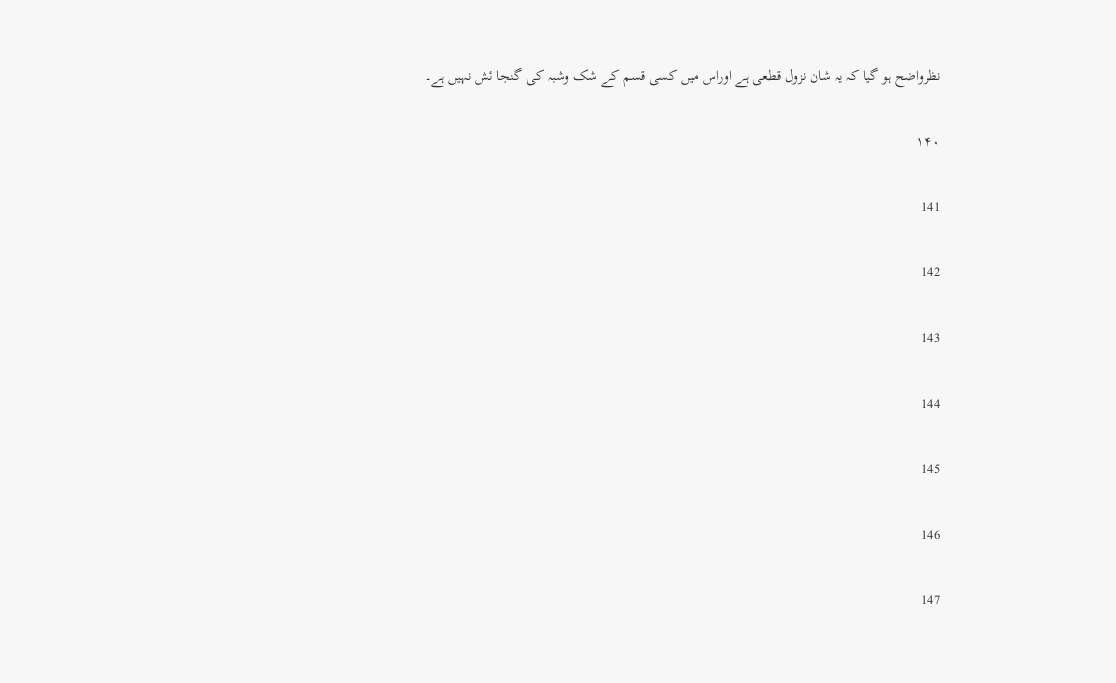نظرواضح ہو گیا کہ یہ شان نزول قطعی ہے اوراس میں کسی قسم کے شک وشبہ کی گنجا ئش نہیں ہے۔

۱۴۰

141

142

143

144

145

146

147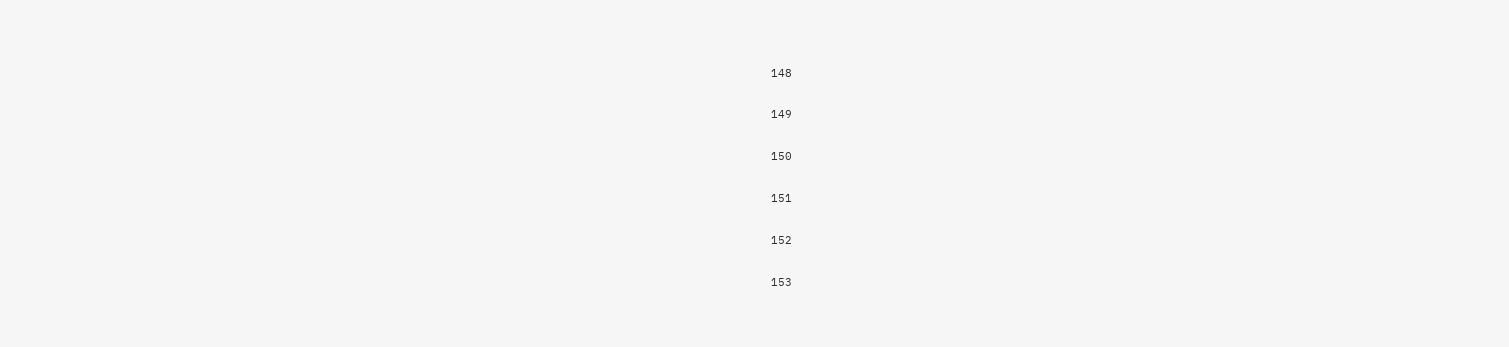148

149

150

151

152

153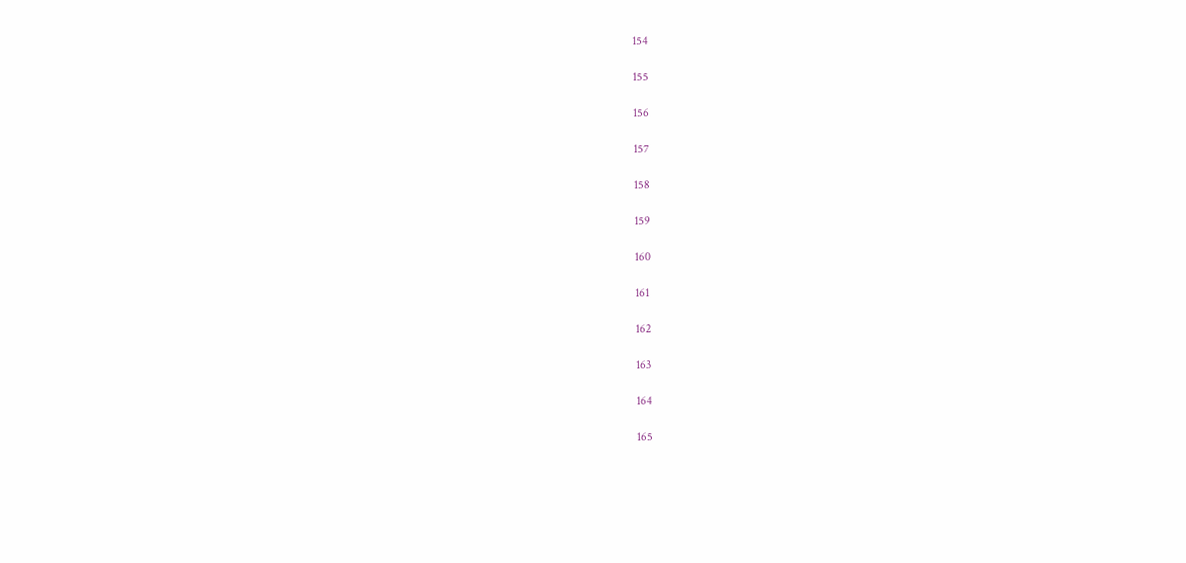154

155

156

157

158

159

160

161

162

163

164

165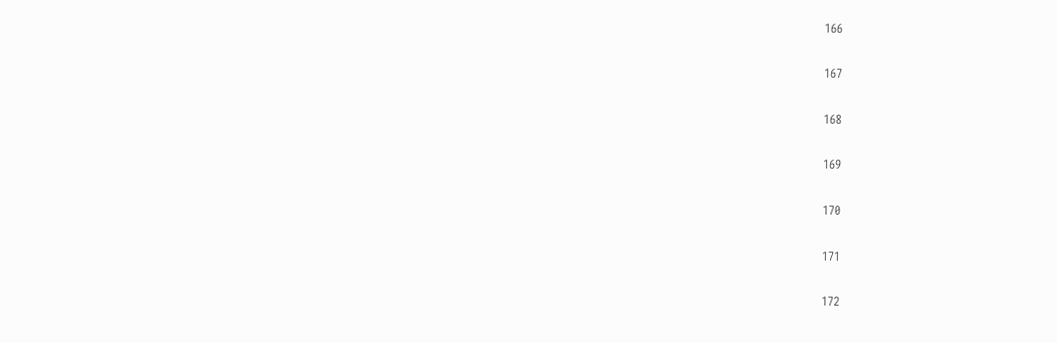166

167

168

169

170

171

172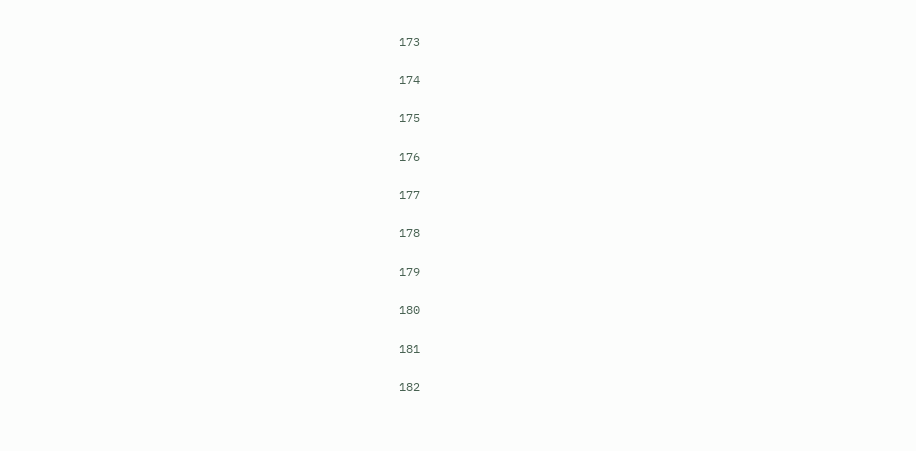173

174

175

176

177

178

179

180

181

182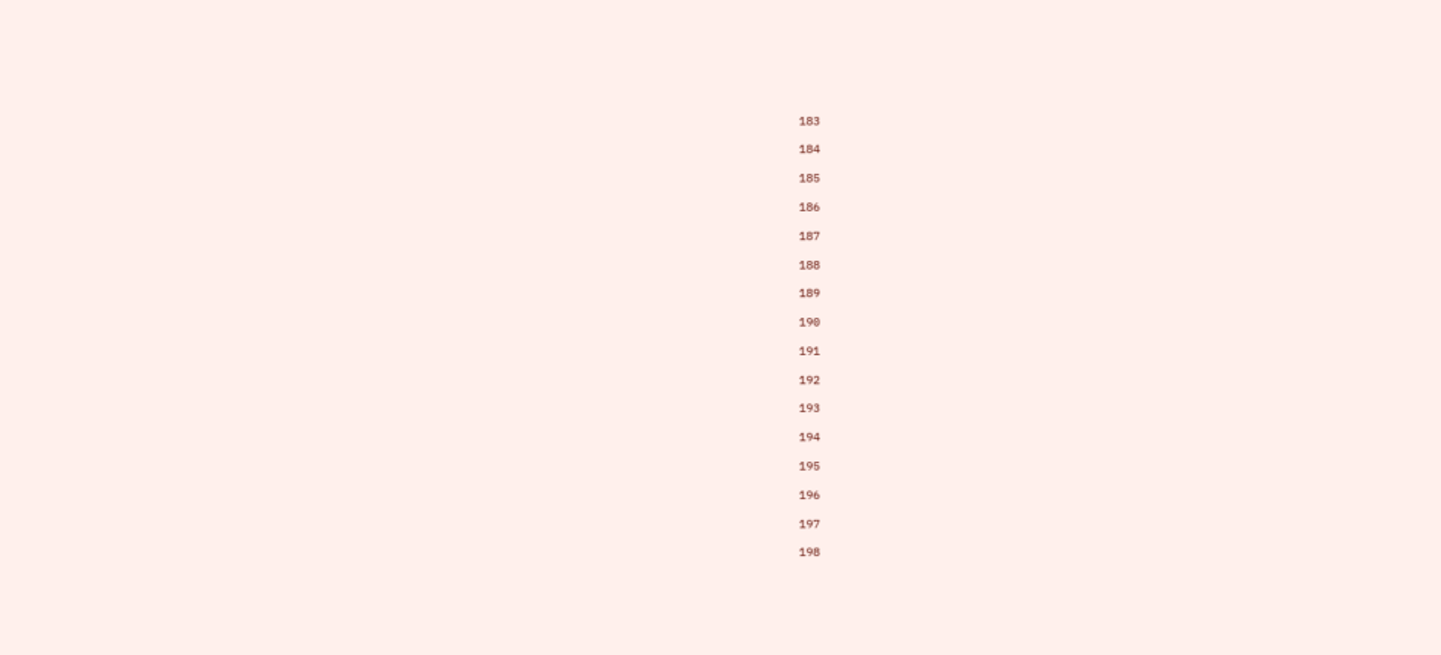183

184

185

186

187

188

189

190

191

192

193

194

195

196

197

198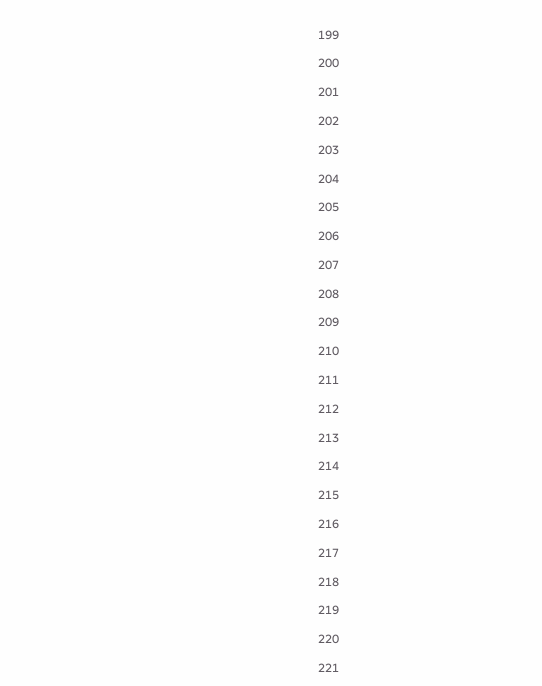199

200

201

202

203

204

205

206

207

208

209

210

211

212

213

214

215

216

217

218

219

220

221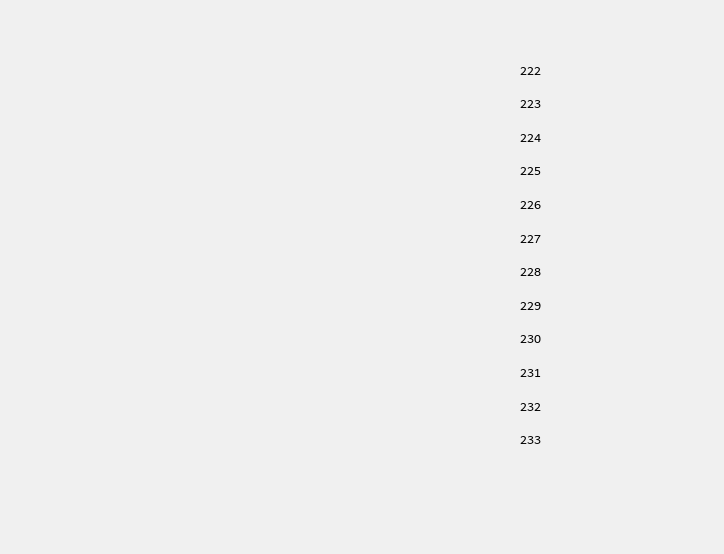222

223

224

225

226

227

228

229

230

231

232

233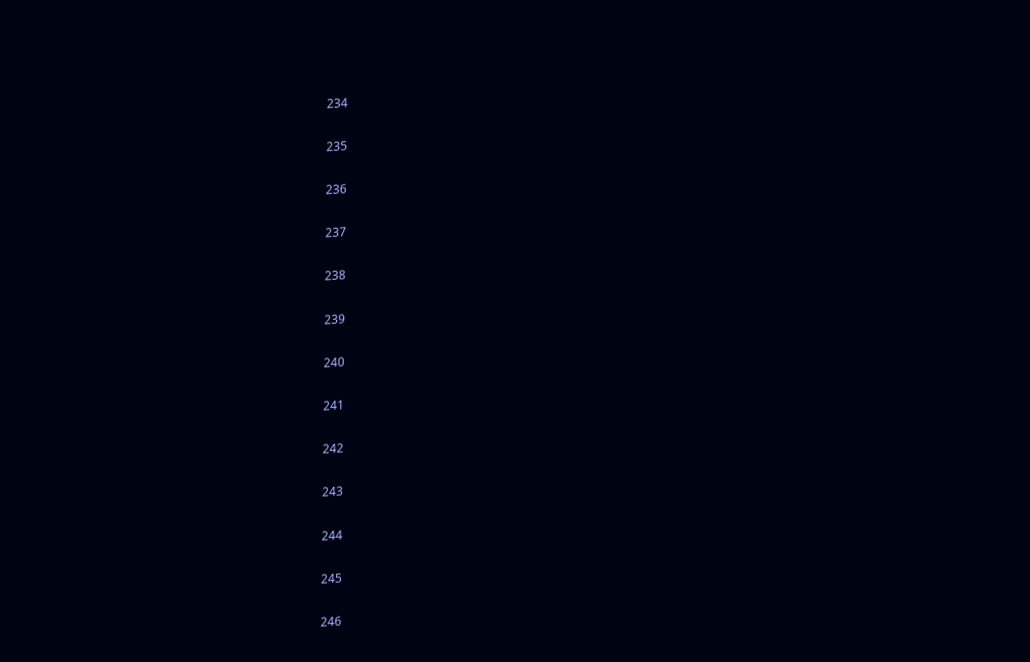234

235

236

237

238

239

240

241

242

243

244

245

246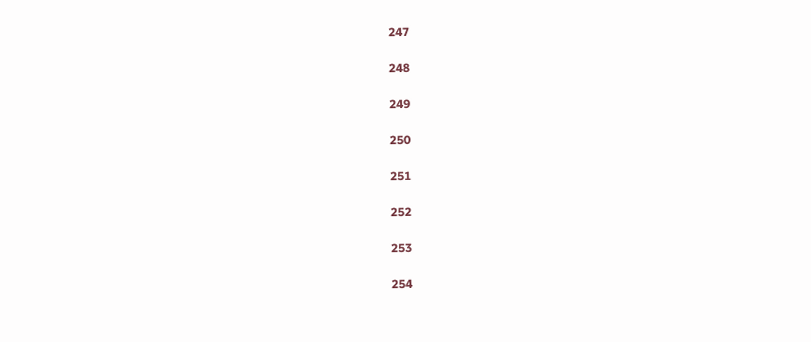247

248

249

250

251

252

253

254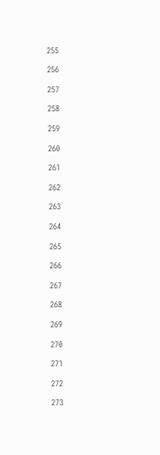255

256

257

258

259

260

261

262

263

264

265

266

267

268

269

270

271

272

273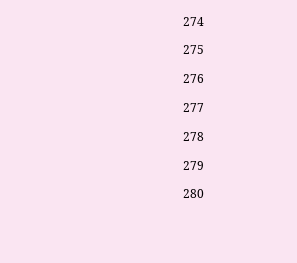274

275

276

277

278

279

280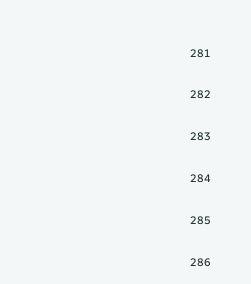281

282

283

284

285

286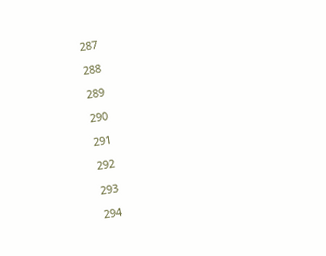287

288

289

290

291

292

293

294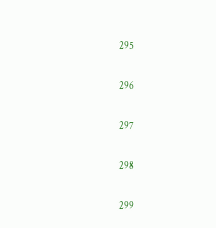295

296

297

298

299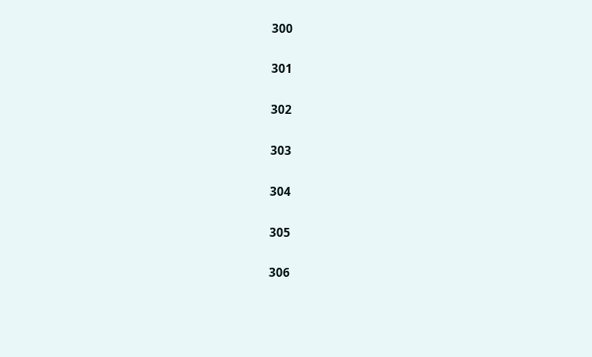300

301

302

303

304

305

306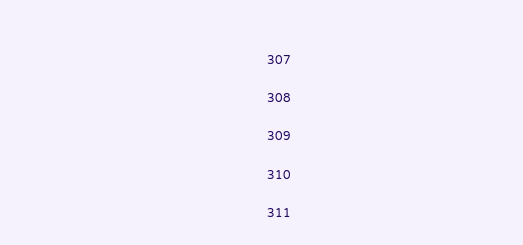307

308

309

310

311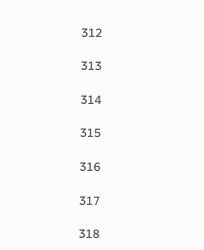312

313

314

315

316

317

318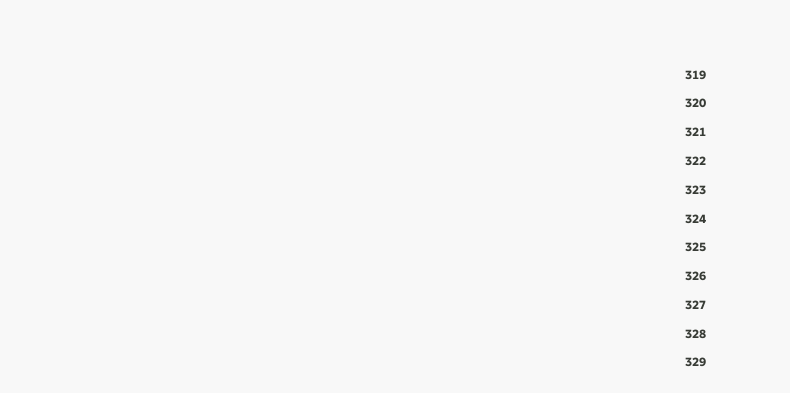319

320

321

322

323

324

325

326

327

328

329